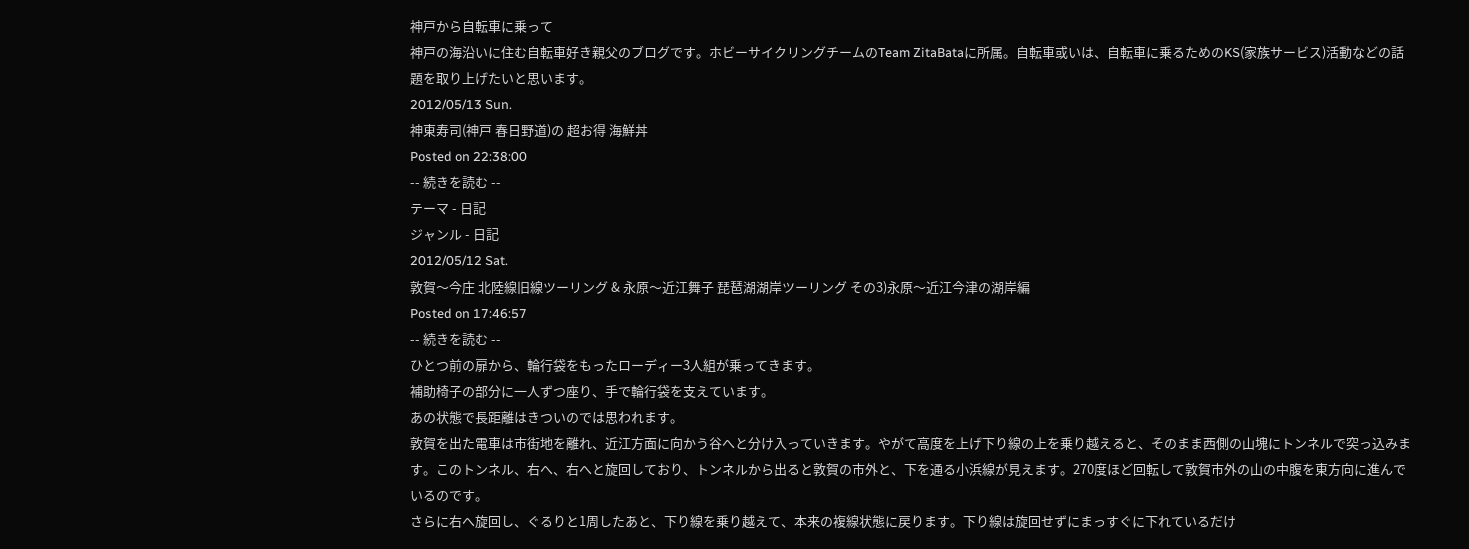神戸から自転車に乗って
神戸の海沿いに住む自転車好き親父のブログです。ホビーサイクリングチームのTeam ZitaBataに所属。自転車或いは、自転車に乗るためのKS(家族サービス)活動などの話題を取り上げたいと思います。
2012/05/13 Sun.
神東寿司(神戸 春日野道)の 超お得 海鮮丼
Posted on 22:38:00
-- 続きを読む --
テーマ - 日記
ジャンル - 日記
2012/05/12 Sat.
敦賀〜今庄 北陸線旧線ツーリング & 永原〜近江舞子 琵琶湖湖岸ツーリング その3)永原〜近江今津の湖岸編
Posted on 17:46:57
-- 続きを読む --
ひとつ前の扉から、輪行袋をもったローディー3人組が乗ってきます。
補助椅子の部分に一人ずつ座り、手で輪行袋を支えています。
あの状態で長距離はきついのでは思われます。
敦賀を出た電車は市街地を離れ、近江方面に向かう谷へと分け入っていきます。やがて高度を上げ下り線の上を乗り越えると、そのまま西側の山塊にトンネルで突っ込みます。このトンネル、右へ、右へと旋回しており、トンネルから出ると敦賀の市外と、下を通る小浜線が見えます。270度ほど回転して敦賀市外の山の中腹を東方向に進んでいるのです。
さらに右へ旋回し、ぐるりと1周したあと、下り線を乗り越えて、本来の複線状態に戻ります。下り線は旋回せずにまっすぐに下れているだけ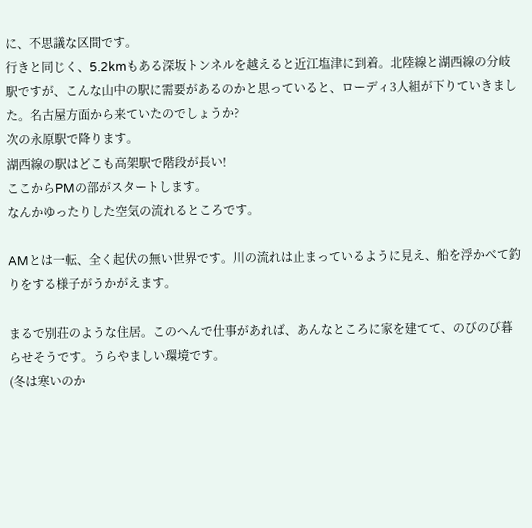に、不思議な区間です。
行きと同じく、5.2kmもある深坂トンネルを越えると近江塩津に到着。北陸線と湖西線の分岐駅ですが、こんな山中の駅に需要があるのかと思っていると、ローディ3人組が下りていきました。名古屋方面から来ていたのでしょうか?
次の永原駅で降ります。
湖西線の駅はどこも高架駅で階段が長い!
ここからPMの部がスタートします。
なんかゆったりした空気の流れるところです。

AMとは一転、全く起伏の無い世界です。川の流れは止まっているように見え、船を浮かべて釣りをする様子がうかがえます。

まるで別荘のような住居。このへんで仕事があれば、あんなところに家を建てて、のびのび暮らせそうです。うらやましい環境です。
(冬は寒いのか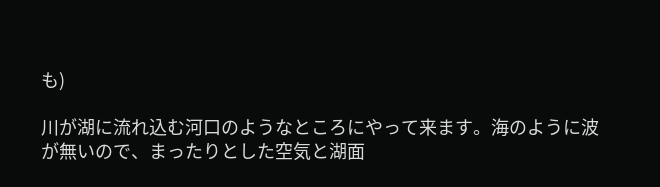も)

川が湖に流れ込む河口のようなところにやって来ます。海のように波が無いので、まったりとした空気と湖面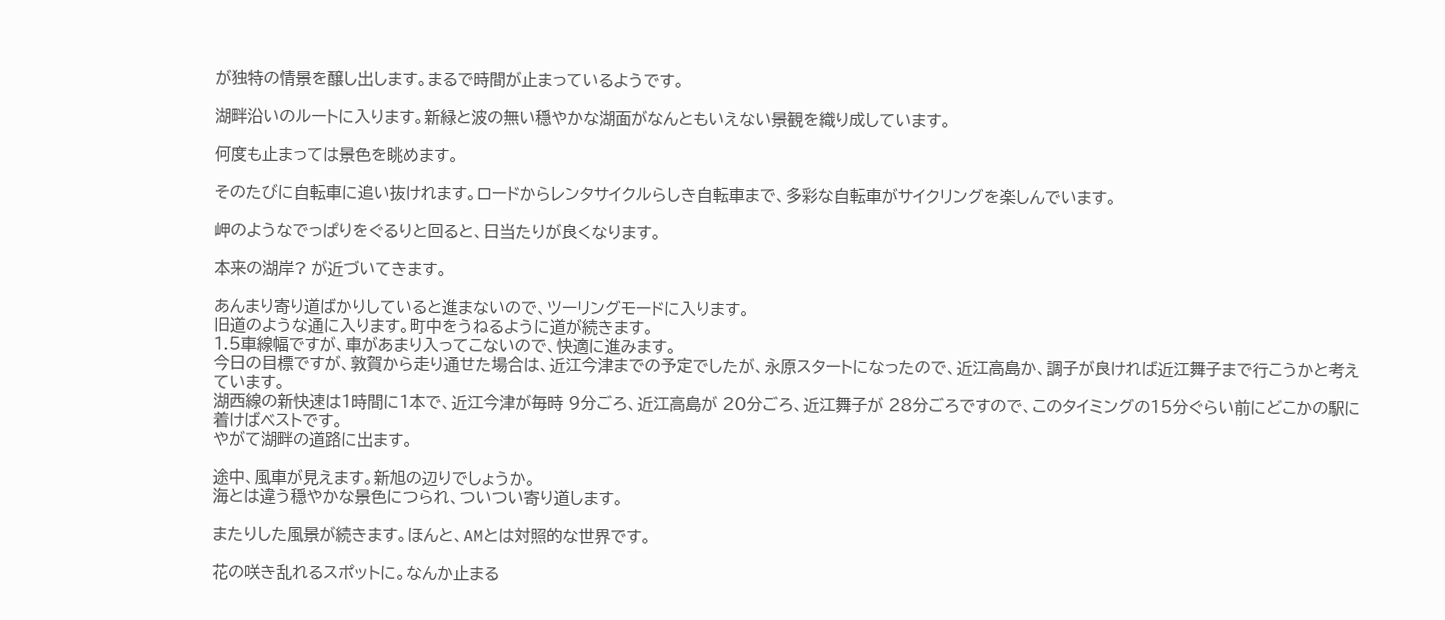が独特の情景を醸し出します。まるで時間が止まっているようです。

湖畔沿いのルートに入ります。新緑と波の無い穏やかな湖面がなんともいえない景観を織り成しています。

何度も止まっては景色を眺めます。

そのたびに自転車に追い抜けれます。ロードからレンタサイクルらしき自転車まで、多彩な自転車がサイクリングを楽しんでいます。

岬のようなでっぱりをぐるりと回ると、日当たりが良くなります。

本来の湖岸? が近づいてきます。

あんまり寄り道ばかりしていると進まないので、ツーリングモードに入ります。
旧道のような通に入ります。町中をうねるように道が続きます。
1.5車線幅ですが、車があまり入ってこないので、快適に進みます。
今日の目標ですが、敦賀から走り通せた場合は、近江今津までの予定でしたが、永原スタートになったので、近江高島か、調子が良ければ近江舞子まで行こうかと考えています。
湖西線の新快速は1時間に1本で、近江今津が毎時 9分ごろ、近江高島が 20分ごろ、近江舞子が 28分ごろですので、このタイミングの15分ぐらい前にどこかの駅に着けばベストです。
やがて湖畔の道路に出ます。

途中、風車が見えます。新旭の辺りでしょうか。
海とは違う穏やかな景色につられ、ついつい寄り道します。

またりした風景が続きます。ほんと、AMとは対照的な世界です。

花の咲き乱れるスポットに。なんか止まる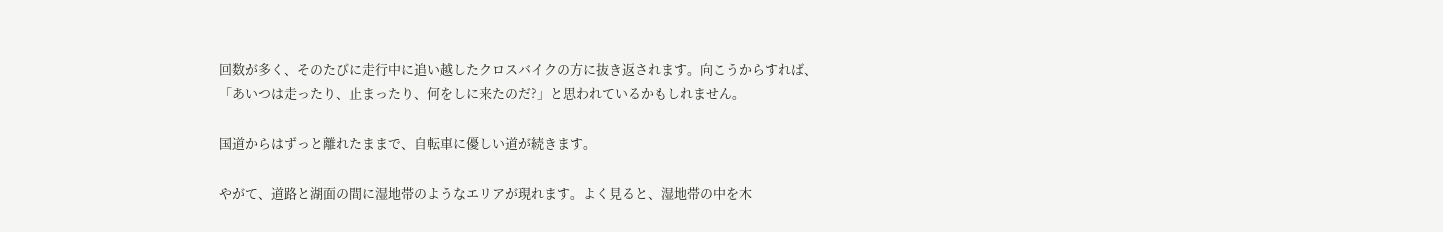回数が多く、そのたびに走行中に追い越したクロスバイクの方に抜き返されます。向こうからすれば、「あいつは走ったり、止まったり、何をしに来たのだ?」と思われているかもしれません。

国道からはずっと離れたままで、自転車に優しい道が続きます。

やがて、道路と湖面の間に湿地帯のようなエリアが現れます。よく見ると、湿地帯の中を木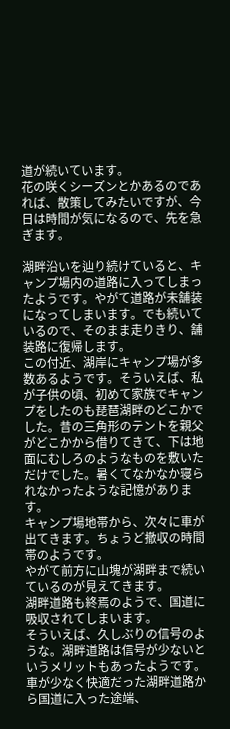道が続いています。
花の咲くシーズンとかあるのであれば、散策してみたいですが、今日は時間が気になるので、先を急ぎます。

湖畔沿いを辿り続けていると、キャンプ場内の道路に入ってしまったようです。やがて道路が未舗装になってしまいます。でも続いているので、そのまま走りきり、舗装路に復帰します。
この付近、湖岸にキャンプ場が多数あるようです。そういえば、私が子供の頃、初めて家族でキャンプをしたのも琵琶湖畔のどこかでした。昔の三角形のテントを親父がどこかから借りてきて、下は地面にむしろのようなものを敷いただけでした。暑くてなかなか寝られなかったような記憶があります。
キャンプ場地帯から、次々に車が出てきます。ちょうど撤収の時間帯のようです。
やがて前方に山塊が湖畔まで続いているのが見えてきます。
湖畔道路も終焉のようで、国道に吸収されてしまいます。
そういえば、久しぶりの信号のような。湖畔道路は信号が少ないというメリットもあったようです。
車が少なく快適だった湖畔道路から国道に入った途端、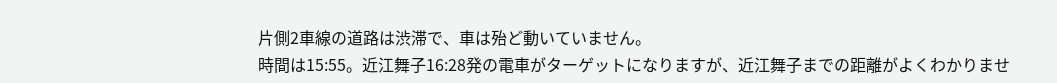片側2車線の道路は渋滞で、車は殆ど動いていません。
時間は15:55。近江舞子16:28発の電車がターゲットになりますが、近江舞子までの距離がよくわかりませ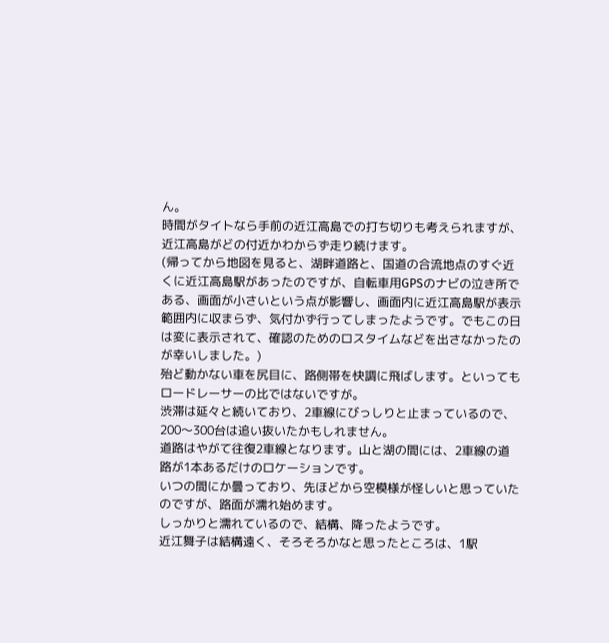ん。
時間がタイトなら手前の近江高島での打ち切りも考えられますが、近江高島がどの付近かわからず走り続けます。
(帰ってから地図を見ると、湖畔道路と、国道の合流地点のすぐ近くに近江高島駅があったのですが、自転車用GPSのナビの泣き所である、画面が小さいという点が影響し、画面内に近江高島駅が表示範囲内に収まらず、気付かず行ってしまったようです。でもこの日は変に表示されて、確認のためのロスタイムなどを出さなかったのが幸いしました。)
殆ど動かない車を尻目に、路側帯を快調に飛ばします。といってもロードレーサーの比ではないですが。
渋滞は延々と続いており、2車線にびっしりと止まっているので、200〜300台は追い抜いたかもしれません。
道路はやがて往復2車線となります。山と湖の間には、2車線の道路が1本あるだけのロケーションです。
いつの間にか曇っており、先ほどから空模様が怪しいと思っていたのですが、路面が濡れ始めます。
しっかりと濡れているので、結構、降ったようです。
近江舞子は結構遠く、そろそろかなと思ったところは、1駅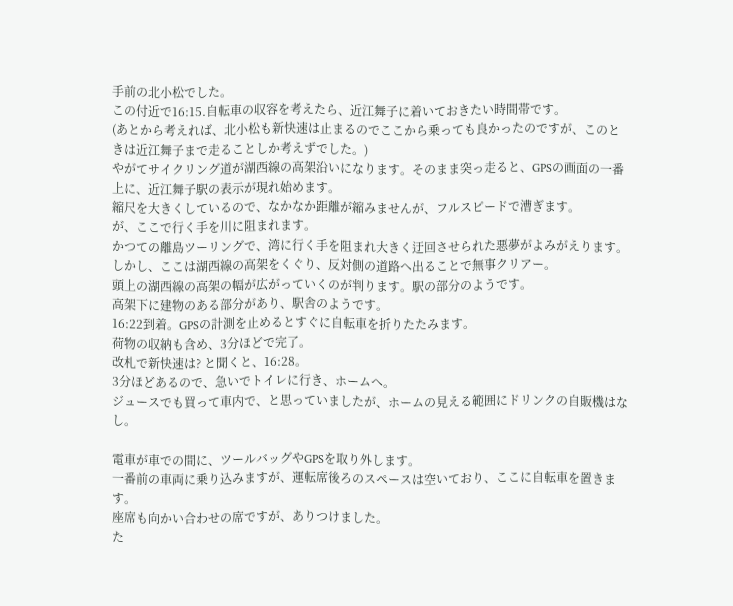手前の北小松でした。
この付近で16:15.自転車の収容を考えたら、近江舞子に着いておきたい時間帯です。
(あとから考えれば、北小松も新快速は止まるのでここから乗っても良かったのですが、このときは近江舞子まで走ることしか考えずでした。)
やがてサイクリング道が湖西線の高架沿いになります。そのまま突っ走ると、GPSの画面の一番上に、近江舞子駅の表示が現れ始めます。
縮尺を大きくしているので、なかなか距離が縮みませんが、フルスピードで漕ぎます。
が、ここで行く手を川に阻まれます。
かつての離島ツーリングで、湾に行く手を阻まれ大きく迂回させられた悪夢がよみがえります。
しかし、ここは湖西線の高架をくぐり、反対側の道路へ出ることで無事クリアー。
頭上の湖西線の高架の幅が広がっていくのが判ります。駅の部分のようです。
高架下に建物のある部分があり、駅舎のようです。
16:22到着。GPSの計測を止めるとすぐに自転車を折りたたみます。
荷物の収納も含め、3分ほどで完了。
改札で新快速は? と聞くと、16:28。
3分ほどあるので、急いでトイレに行き、ホームへ。
ジュースでも買って車内で、と思っていましたが、ホームの見える範囲にドリンクの自販機はなし。

電車が車での間に、ツールバッグやGPSを取り外します。
一番前の車両に乗り込みますが、運転席後ろのスペースは空いており、ここに自転車を置きます。
座席も向かい合わせの席ですが、ありつけました。
た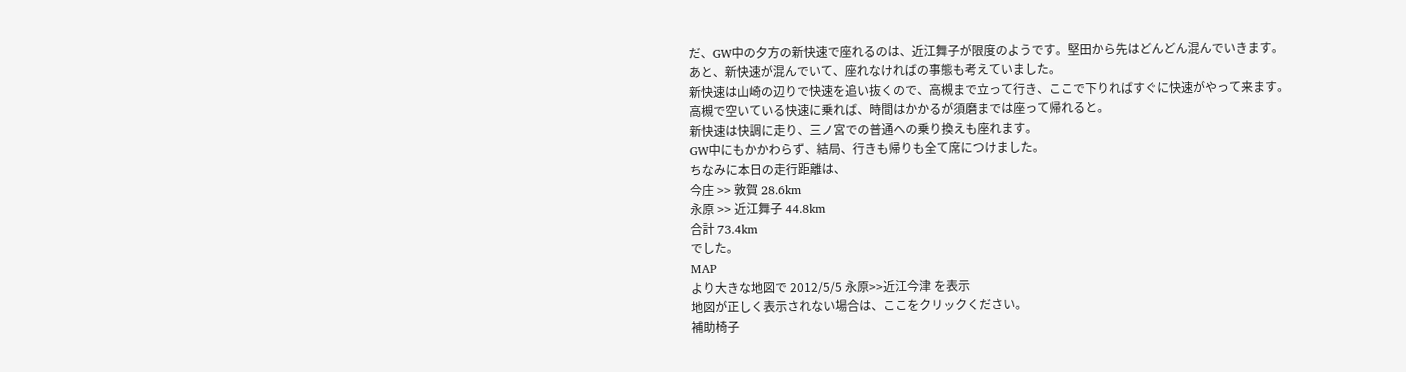だ、GW中の夕方の新快速で座れるのは、近江舞子が限度のようです。堅田から先はどんどん混んでいきます。
あと、新快速が混んでいて、座れなければの事態も考えていました。
新快速は山崎の辺りで快速を追い抜くので、高槻まで立って行き、ここで下りればすぐに快速がやって来ます。
高槻で空いている快速に乗れば、時間はかかるが須磨までは座って帰れると。
新快速は快調に走り、三ノ宮での普通への乗り換えも座れます。
GW中にもかかわらず、結局、行きも帰りも全て席につけました。
ちなみに本日の走行距離は、
今庄 >> 敦賀 28.6km
永原 >> 近江舞子 44.8km
合計 73.4km
でした。
MAP
より大きな地図で 2012/5/5 永原>>近江今津 を表示
地図が正しく表示されない場合は、ここをクリックください。
補助椅子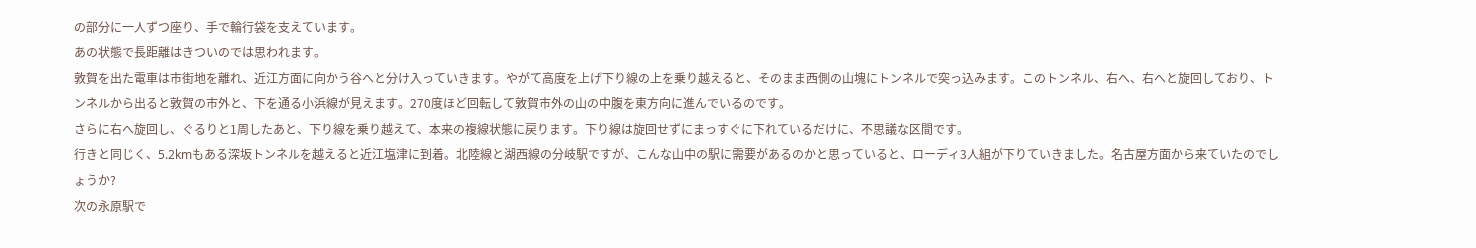の部分に一人ずつ座り、手で輪行袋を支えています。
あの状態で長距離はきついのでは思われます。
敦賀を出た電車は市街地を離れ、近江方面に向かう谷へと分け入っていきます。やがて高度を上げ下り線の上を乗り越えると、そのまま西側の山塊にトンネルで突っ込みます。このトンネル、右へ、右へと旋回しており、トンネルから出ると敦賀の市外と、下を通る小浜線が見えます。270度ほど回転して敦賀市外の山の中腹を東方向に進んでいるのです。
さらに右へ旋回し、ぐるりと1周したあと、下り線を乗り越えて、本来の複線状態に戻ります。下り線は旋回せずにまっすぐに下れているだけに、不思議な区間です。
行きと同じく、5.2kmもある深坂トンネルを越えると近江塩津に到着。北陸線と湖西線の分岐駅ですが、こんな山中の駅に需要があるのかと思っていると、ローディ3人組が下りていきました。名古屋方面から来ていたのでしょうか?
次の永原駅で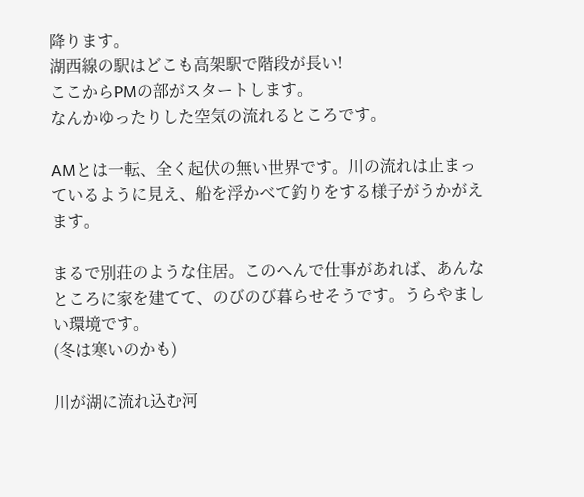降ります。
湖西線の駅はどこも高架駅で階段が長い!
ここからPMの部がスタートします。
なんかゆったりした空気の流れるところです。

AMとは一転、全く起伏の無い世界です。川の流れは止まっているように見え、船を浮かべて釣りをする様子がうかがえます。

まるで別荘のような住居。このへんで仕事があれば、あんなところに家を建てて、のびのび暮らせそうです。うらやましい環境です。
(冬は寒いのかも)

川が湖に流れ込む河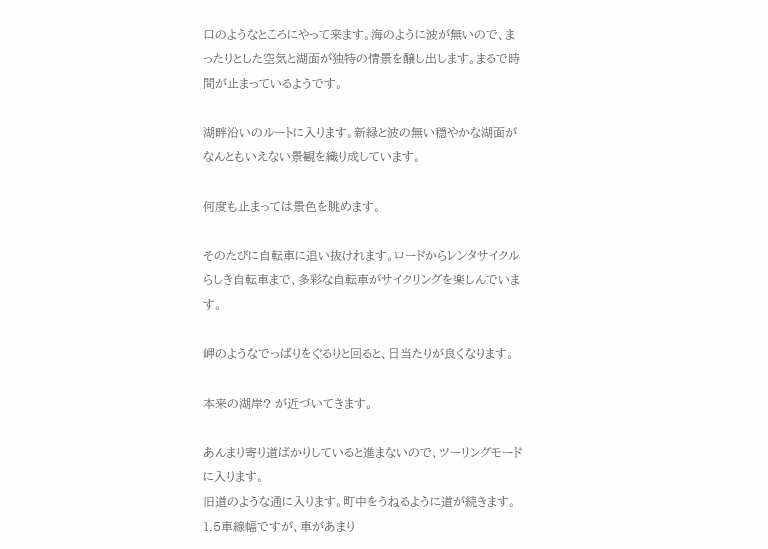口のようなところにやって来ます。海のように波が無いので、まったりとした空気と湖面が独特の情景を醸し出します。まるで時間が止まっているようです。

湖畔沿いのルートに入ります。新緑と波の無い穏やかな湖面がなんともいえない景観を織り成しています。

何度も止まっては景色を眺めます。

そのたびに自転車に追い抜けれます。ロードからレンタサイクルらしき自転車まで、多彩な自転車がサイクリングを楽しんでいます。

岬のようなでっぱりをぐるりと回ると、日当たりが良くなります。

本来の湖岸? が近づいてきます。

あんまり寄り道ばかりしていると進まないので、ツーリングモードに入ります。
旧道のような通に入ります。町中をうねるように道が続きます。
1.5車線幅ですが、車があまり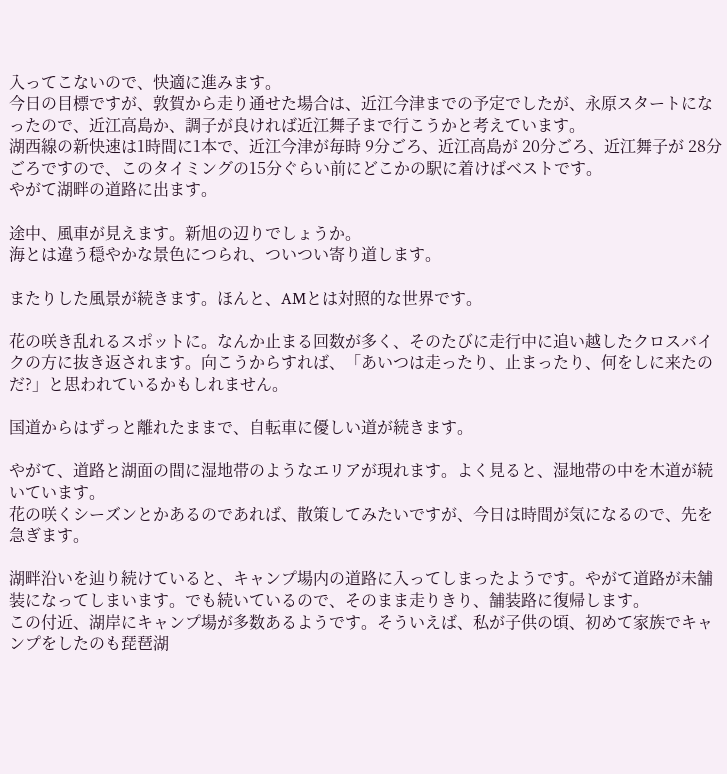入ってこないので、快適に進みます。
今日の目標ですが、敦賀から走り通せた場合は、近江今津までの予定でしたが、永原スタートになったので、近江高島か、調子が良ければ近江舞子まで行こうかと考えています。
湖西線の新快速は1時間に1本で、近江今津が毎時 9分ごろ、近江高島が 20分ごろ、近江舞子が 28分ごろですので、このタイミングの15分ぐらい前にどこかの駅に着けばベストです。
やがて湖畔の道路に出ます。

途中、風車が見えます。新旭の辺りでしょうか。
海とは違う穏やかな景色につられ、ついつい寄り道します。

またりした風景が続きます。ほんと、AMとは対照的な世界です。

花の咲き乱れるスポットに。なんか止まる回数が多く、そのたびに走行中に追い越したクロスバイクの方に抜き返されます。向こうからすれば、「あいつは走ったり、止まったり、何をしに来たのだ?」と思われているかもしれません。

国道からはずっと離れたままで、自転車に優しい道が続きます。

やがて、道路と湖面の間に湿地帯のようなエリアが現れます。よく見ると、湿地帯の中を木道が続いています。
花の咲くシーズンとかあるのであれば、散策してみたいですが、今日は時間が気になるので、先を急ぎます。

湖畔沿いを辿り続けていると、キャンプ場内の道路に入ってしまったようです。やがて道路が未舗装になってしまいます。でも続いているので、そのまま走りきり、舗装路に復帰します。
この付近、湖岸にキャンプ場が多数あるようです。そういえば、私が子供の頃、初めて家族でキャンプをしたのも琵琶湖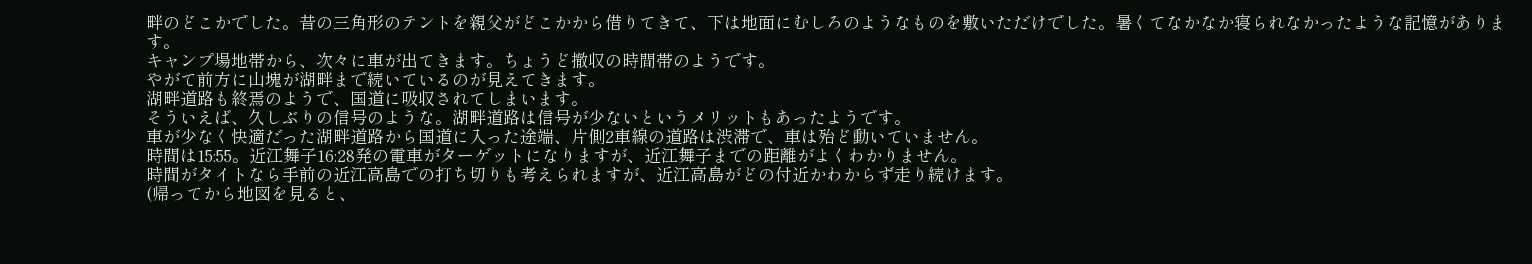畔のどこかでした。昔の三角形のテントを親父がどこかから借りてきて、下は地面にむしろのようなものを敷いただけでした。暑くてなかなか寝られなかったような記憶があります。
キャンプ場地帯から、次々に車が出てきます。ちょうど撤収の時間帯のようです。
やがて前方に山塊が湖畔まで続いているのが見えてきます。
湖畔道路も終焉のようで、国道に吸収されてしまいます。
そういえば、久しぶりの信号のような。湖畔道路は信号が少ないというメリットもあったようです。
車が少なく快適だった湖畔道路から国道に入った途端、片側2車線の道路は渋滞で、車は殆ど動いていません。
時間は15:55。近江舞子16:28発の電車がターゲットになりますが、近江舞子までの距離がよくわかりません。
時間がタイトなら手前の近江高島での打ち切りも考えられますが、近江高島がどの付近かわからず走り続けます。
(帰ってから地図を見ると、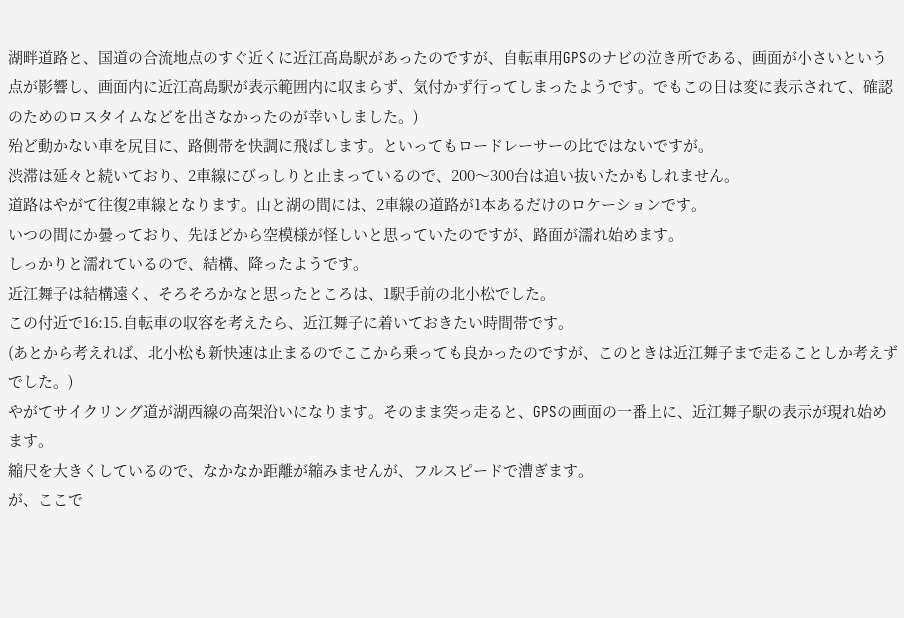湖畔道路と、国道の合流地点のすぐ近くに近江高島駅があったのですが、自転車用GPSのナビの泣き所である、画面が小さいという点が影響し、画面内に近江高島駅が表示範囲内に収まらず、気付かず行ってしまったようです。でもこの日は変に表示されて、確認のためのロスタイムなどを出さなかったのが幸いしました。)
殆ど動かない車を尻目に、路側帯を快調に飛ばします。といってもロードレーサーの比ではないですが。
渋滞は延々と続いており、2車線にびっしりと止まっているので、200〜300台は追い抜いたかもしれません。
道路はやがて往復2車線となります。山と湖の間には、2車線の道路が1本あるだけのロケーションです。
いつの間にか曇っており、先ほどから空模様が怪しいと思っていたのですが、路面が濡れ始めます。
しっかりと濡れているので、結構、降ったようです。
近江舞子は結構遠く、そろそろかなと思ったところは、1駅手前の北小松でした。
この付近で16:15.自転車の収容を考えたら、近江舞子に着いておきたい時間帯です。
(あとから考えれば、北小松も新快速は止まるのでここから乗っても良かったのですが、このときは近江舞子まで走ることしか考えずでした。)
やがてサイクリング道が湖西線の高架沿いになります。そのまま突っ走ると、GPSの画面の一番上に、近江舞子駅の表示が現れ始めます。
縮尺を大きくしているので、なかなか距離が縮みませんが、フルスピードで漕ぎます。
が、ここで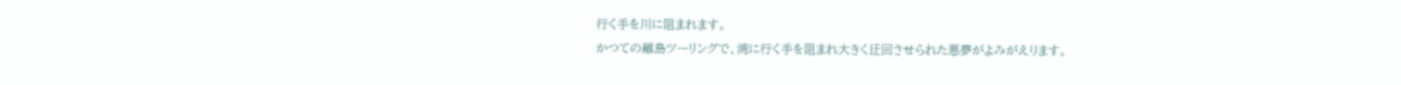行く手を川に阻まれます。
かつての離島ツーリングで、湾に行く手を阻まれ大きく迂回させられた悪夢がよみがえります。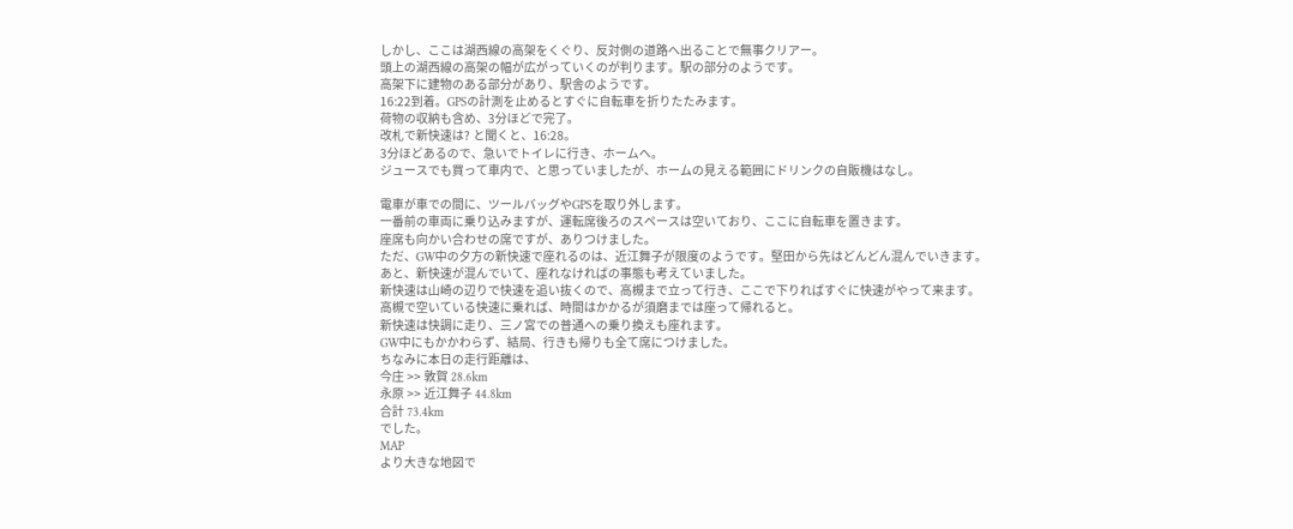しかし、ここは湖西線の高架をくぐり、反対側の道路へ出ることで無事クリアー。
頭上の湖西線の高架の幅が広がっていくのが判ります。駅の部分のようです。
高架下に建物のある部分があり、駅舎のようです。
16:22到着。GPSの計測を止めるとすぐに自転車を折りたたみます。
荷物の収納も含め、3分ほどで完了。
改札で新快速は? と聞くと、16:28。
3分ほどあるので、急いでトイレに行き、ホームへ。
ジュースでも買って車内で、と思っていましたが、ホームの見える範囲にドリンクの自販機はなし。

電車が車での間に、ツールバッグやGPSを取り外します。
一番前の車両に乗り込みますが、運転席後ろのスペースは空いており、ここに自転車を置きます。
座席も向かい合わせの席ですが、ありつけました。
ただ、GW中の夕方の新快速で座れるのは、近江舞子が限度のようです。堅田から先はどんどん混んでいきます。
あと、新快速が混んでいて、座れなければの事態も考えていました。
新快速は山崎の辺りで快速を追い抜くので、高槻まで立って行き、ここで下りればすぐに快速がやって来ます。
高槻で空いている快速に乗れば、時間はかかるが須磨までは座って帰れると。
新快速は快調に走り、三ノ宮での普通への乗り換えも座れます。
GW中にもかかわらず、結局、行きも帰りも全て席につけました。
ちなみに本日の走行距離は、
今庄 >> 敦賀 28.6km
永原 >> 近江舞子 44.8km
合計 73.4km
でした。
MAP
より大きな地図で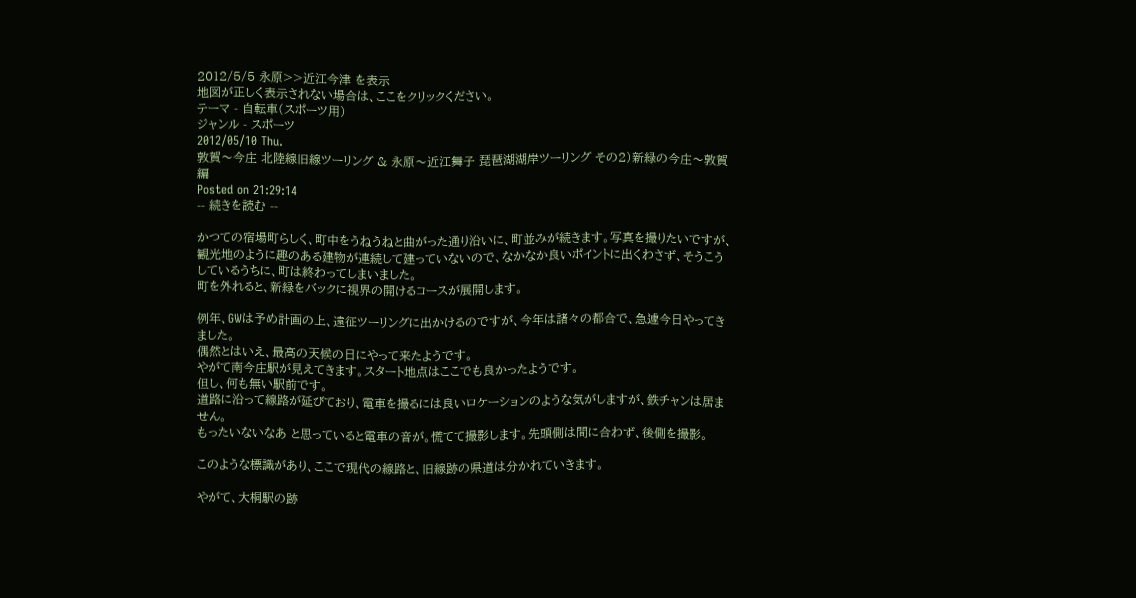2012/5/5 永原>>近江今津 を表示
地図が正しく表示されない場合は、ここをクリックください。
テーマ - 自転車(スポーツ用)
ジャンル - スポーツ
2012/05/10 Thu.
敦賀〜今庄 北陸線旧線ツーリング & 永原〜近江舞子 琵琶湖湖岸ツーリング その2)新緑の今庄〜敦賀編
Posted on 21:29:14
-- 続きを読む --

かつての宿場町らしく、町中をうねうねと曲がった通り沿いに、町並みが続きます。写真を撮りたいですが、観光地のように趣のある建物が連続して建っていないので、なかなか良いポイントに出くわさず、そうこうしているうちに、町は終わってしまいました。
町を外れると、新緑をバックに視界の開けるコースが展開します。

例年、GWは予め計画の上、遠征ツーリングに出かけるのですが、今年は諸々の都合で、急遽今日やってきました。
偶然とはいえ、最高の天候の日にやって来たようです。
やがて南今庄駅が見えてきます。スタート地点はここでも良かったようです。
但し、何も無い駅前です。
道路に沿って線路が延びており、電車を撮るには良いロケーションのような気がしますが、鉄チャンは居ません。
もったいないなあ と思っていると電車の音が。慌てて撮影します。先頭側は間に合わず、後側を撮影。

このような標識があり、ここで現代の線路と、旧線跡の県道は分かれていきます。

やがて、大桐駅の跡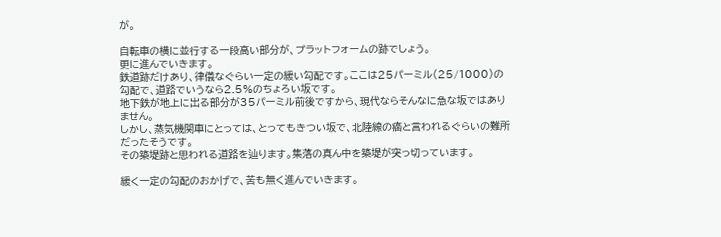が。

自転車の横に並行する一段高い部分が、プラットフォームの跡でしょう。
更に進んでいきます。
鉄道跡だけあり、律儀なぐらい一定の緩い勾配です。ここは25パーミル(25/1000)の勾配で、道路でいうなら2.5%のちょろい坂です。
地下鉄が地上に出る部分が35パーミル前後ですから、現代ならそんなに急な坂ではありません。
しかし、蒸気機関車にとっては、とってもきつい坂で、北陸線の癌と言われるぐらいの難所だったそうです。
その築堤跡と思われる道路を辿ります。集落の真ん中を築堤が突っ切っています。

緩く一定の勾配のおかげで、苦も無く進んでいきます。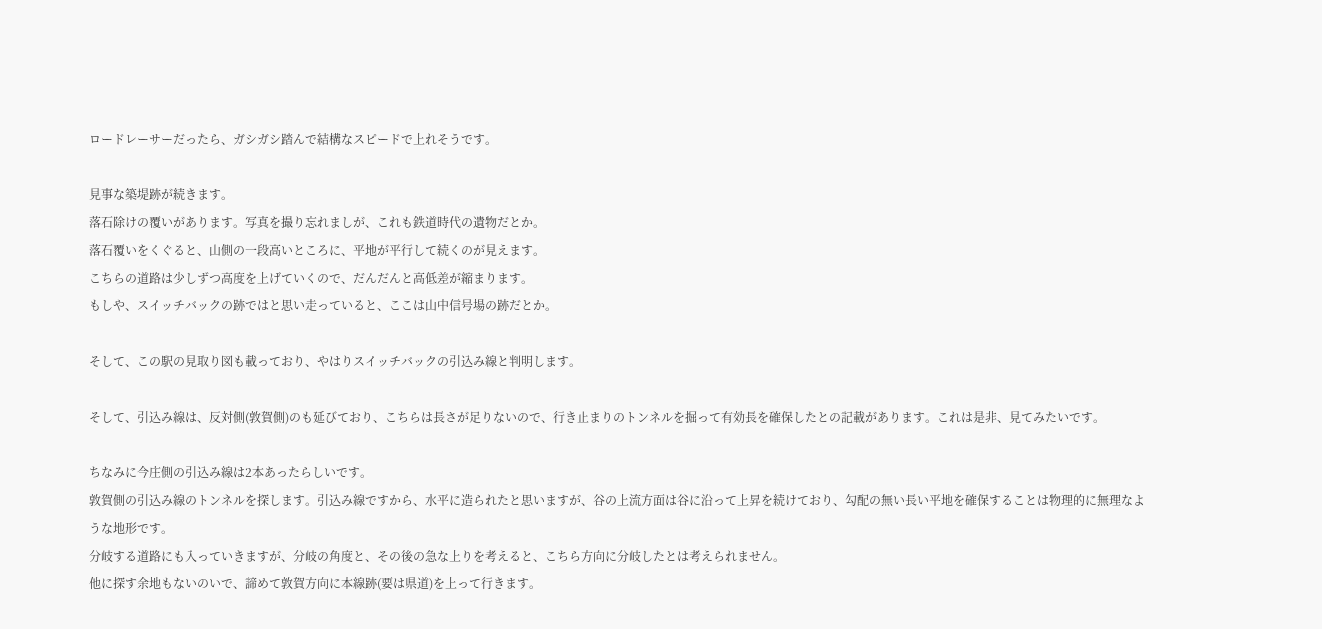ロードレーサーだったら、ガシガシ踏んで結構なスピードで上れそうです。

見事な築堤跡が続きます。
落石除けの覆いがあります。写真を撮り忘れましが、これも鉄道時代の遺物だとか。
落石覆いをくぐると、山側の一段高いところに、平地が平行して続くのが見えます。
こちらの道路は少しずつ高度を上げていくので、だんだんと高低差が縮まります。
もしや、スイッチバックの跡ではと思い走っていると、ここは山中信号場の跡だとか。

そして、この駅の見取り図も載っており、やはりスイッチバックの引込み線と判明します。

そして、引込み線は、反対側(敦賀側)のも延びており、こちらは長さが足りないので、行き止まりのトンネルを掘って有効長を確保したとの記載があります。これは是非、見てみたいです。

ちなみに今庄側の引込み線は2本あったらしいです。
敦賀側の引込み線のトンネルを探します。引込み線ですから、水平に造られたと思いますが、谷の上流方面は谷に沿って上昇を続けており、勾配の無い長い平地を確保することは物理的に無理なような地形です。
分岐する道路にも入っていきますが、分岐の角度と、その後の急な上りを考えると、こちら方向に分岐したとは考えられません。
他に探す余地もないのいで、諦めて敦賀方向に本線跡(要は県道)を上って行きます。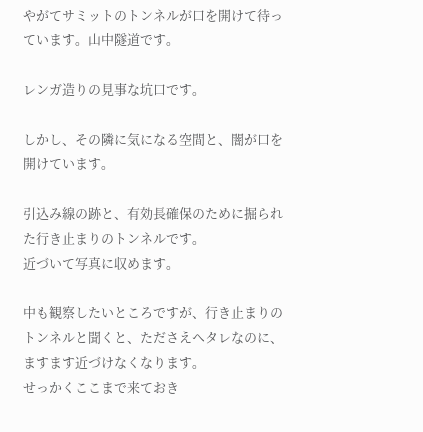やがてサミットのトンネルが口を開けて待っています。山中隧道です。

レンガ造りの見事な坑口です。

しかし、その隣に気になる空間と、闇が口を開けています。

引込み線の跡と、有効長確保のために掘られた行き止まりのトンネルです。
近づいて写真に収めます。

中も観察したいところですが、行き止まりのトンネルと聞くと、たださえヘタレなのに、ますます近づけなくなります。
せっかくここまで来ておき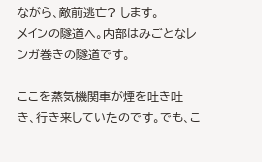ながら、敵前逃亡? します。
メインの隧道へ。内部はみごとなレンガ巻きの隧道です。

ここを蒸気機関車が煙を吐き吐き、行き来していたのです。でも、こ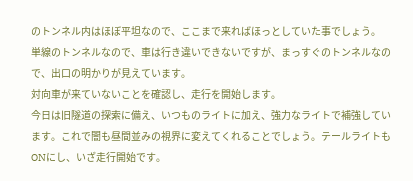のトンネル内はほぼ平坦なので、ここまで来ればほっとしていた事でしょう。
単線のトンネルなので、車は行き違いできないですが、まっすぐのトンネルなので、出口の明かりが見えています。
対向車が来ていないことを確認し、走行を開始します。
今日は旧隧道の探索に備え、いつものライトに加え、強力なライトで補強しています。これで闇も昼間並みの視界に変えてくれることでしょう。テールライトもONにし、いざ走行開始です。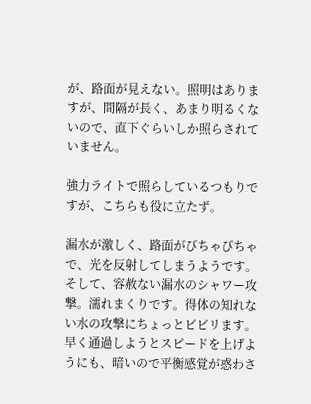が、路面が見えない。照明はありますが、間隔が長く、あまり明るくないので、直下ぐらいしか照らされていません。

強力ライトで照らしているつもりですが、こちらも役に立たず。

漏水が激しく、路面がびちゃびちゃで、光を反射してしまうようです。
そして、容赦ない漏水のシャワー攻撃。濡れまくりです。得体の知れない水の攻撃にちょっとビビリます。
早く通過しようとスピードを上げようにも、暗いので平衡感覚が惑わさ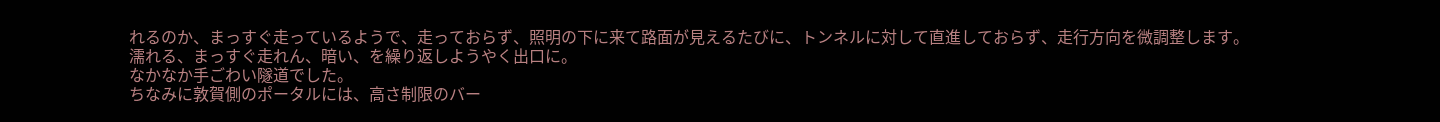れるのか、まっすぐ走っているようで、走っておらず、照明の下に来て路面が見えるたびに、トンネルに対して直進しておらず、走行方向を微調整します。
濡れる、まっすぐ走れん、暗い、を繰り返しようやく出口に。
なかなか手ごわい隧道でした。
ちなみに敦賀側のポータルには、高さ制限のバー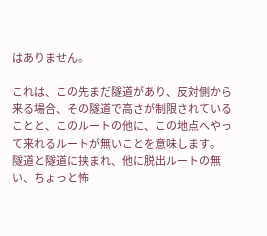はありません。

これは、この先まだ隧道があり、反対側から来る場合、その隧道で高さが制限されていることと、このルートの他に、この地点へやって来れるルートが無いことを意味します。
隧道と隧道に挟まれ、他に脱出ルートの無い、ちょっと怖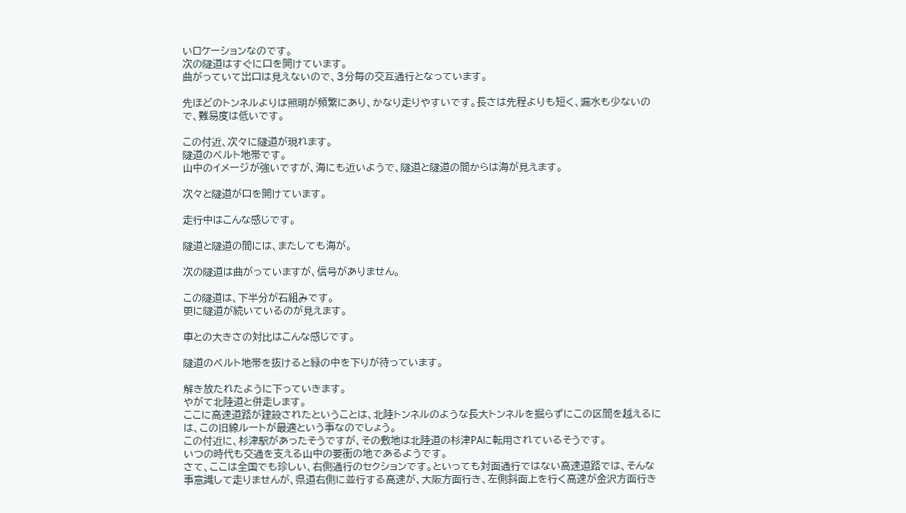いロケーションなのです。
次の隧道はすぐに口を開けています。
曲がっていて出口は見えないので、3分毎の交互通行となっています。

先ほどのトンネルよりは照明が頻繁にあり、かなり走りやすいです。長さは先程よりも短く、漏水も少ないので、難易度は低いです。

この付近、次々に隧道が現れます。
隧道のベルト地帯です。
山中のイメージが強いですが、海にも近いようで、隧道と隧道の間からは海が見えます。

次々と隧道が口を開けています。

走行中はこんな感じです。

隧道と隧道の間には、またしても海が。

次の隧道は曲がっていますが、信号がありません。

この隧道は、下半分が石組みです。
更に隧道が続いているのが見えます。

車との大きさの対比はこんな感じです。

隧道のベルト地帯を抜けると緑の中を下りが待っています。

解き放たれたように下っていきます。
やがて北陸道と併走します。
ここに高速道路が建設されたということは、北陸トンネルのような長大トンネルを掘らずにこの区間を越えるには、この旧線ルートが最適という事なのでしょう。
この付近に、杉津駅があったそうですが、その敷地は北陸道の杉津PAに転用されているそうです。
いつの時代も交通を支える山中の要衝の地であるようです。
さて、ここは全国でも珍しい、右側通行のセクションです。といっても対面通行ではない高速道路では、そんな事意識して走りませんが、県道右側に並行する高速が、大阪方面行き、左側斜面上を行く高速が金沢方面行き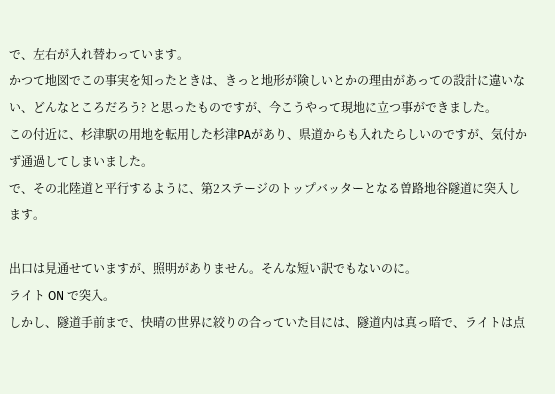で、左右が入れ替わっています。
かつて地図でこの事実を知ったときは、きっと地形が険しいとかの理由があっての設計に違いない、どんなところだろう? と思ったものですが、今こうやって現地に立つ事ができました。
この付近に、杉津駅の用地を転用した杉津PAがあり、県道からも入れたらしいのですが、気付かず通過してしまいました。
で、その北陸道と平行するように、第2ステージのトップバッターとなる曽路地谷隧道に突入します。

出口は見通せていますが、照明がありません。そんな短い訳でもないのに。
ライト ON で突入。
しかし、隧道手前まで、快晴の世界に絞りの合っていた目には、隧道内は真っ暗で、ライトは点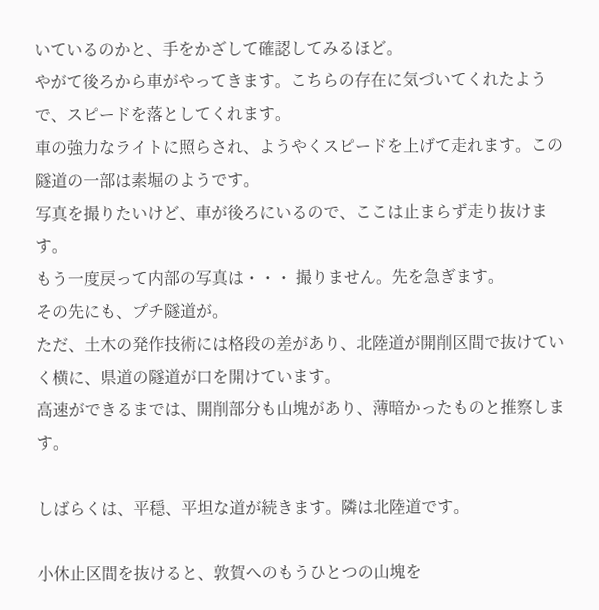いているのかと、手をかざして確認してみるほど。
やがて後ろから車がやってきます。こちらの存在に気づいてくれたようで、スピードを落としてくれます。
車の強力なライトに照らされ、ようやくスピードを上げて走れます。この隧道の一部は素堀のようです。
写真を撮りたいけど、車が後ろにいるので、ここは止まらず走り抜けます。
もう一度戻って内部の写真は・・・ 撮りません。先を急ぎます。
その先にも、プチ隧道が。
ただ、土木の発作技術には格段の差があり、北陸道が開削区間で抜けていく横に、県道の隧道が口を開けています。
高速ができるまでは、開削部分も山塊があり、薄暗かったものと推察します。

しばらくは、平穏、平坦な道が続きます。隣は北陸道です。

小休止区間を抜けると、敦賀へのもうひとつの山塊を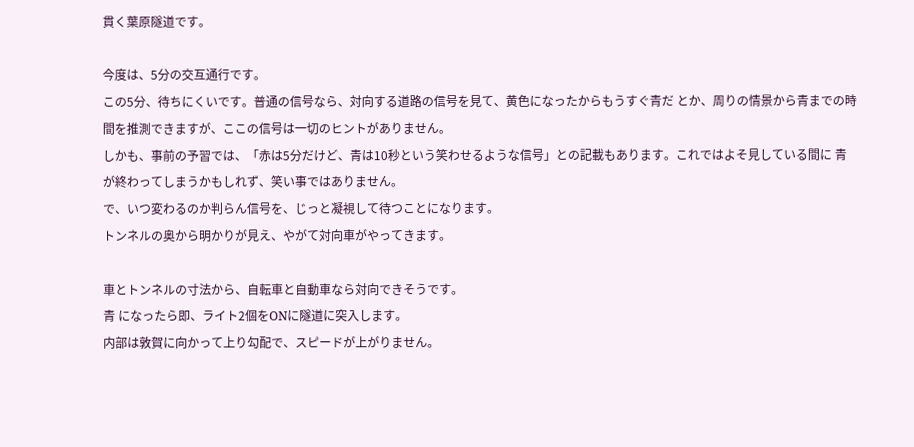貫く葉原隧道です。

今度は、5分の交互通行です。
この5分、待ちにくいです。普通の信号なら、対向する道路の信号を見て、黄色になったからもうすぐ青だ とか、周りの情景から青までの時間を推測できますが、ここの信号は一切のヒントがありません。
しかも、事前の予習では、「赤は5分だけど、青は10秒という笑わせるような信号」との記載もあります。これではよそ見している間に 青 が終わってしまうかもしれず、笑い事ではありません。
で、いつ変わるのか判らん信号を、じっと凝視して待つことになります。
トンネルの奥から明かりが見え、やがて対向車がやってきます。

車とトンネルの寸法から、自転車と自動車なら対向できそうです。
青 になったら即、ライト2個をONに隧道に突入します。
内部は敦賀に向かって上り勾配で、スピードが上がりません。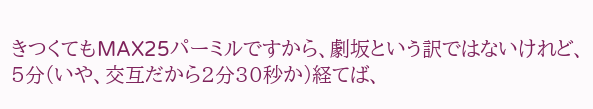きつくてもMAX25パーミルですから、劇坂という訳ではないけれど、5分(いや、交互だから2分30秒か)経てば、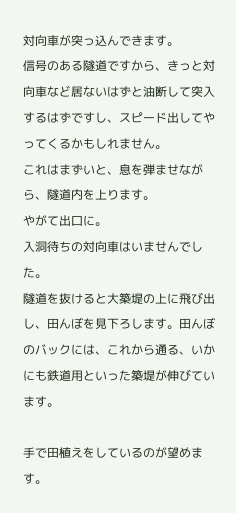対向車が突っ込んできます。
信号のある隧道ですから、きっと対向車など居ないはずと油断して突入するはずですし、スピード出してやってくるかもしれません。
これはまずいと、息を弾ませながら、隧道内を上ります。
やがて出口に。
入洞待ちの対向車はいませんでした。
隧道を抜けると大築堤の上に飛び出し、田んぼを見下ろします。田んぼのバックには、これから通る、いかにも鉄道用といった築堤が伸びています。

手で田植えをしているのが望めます。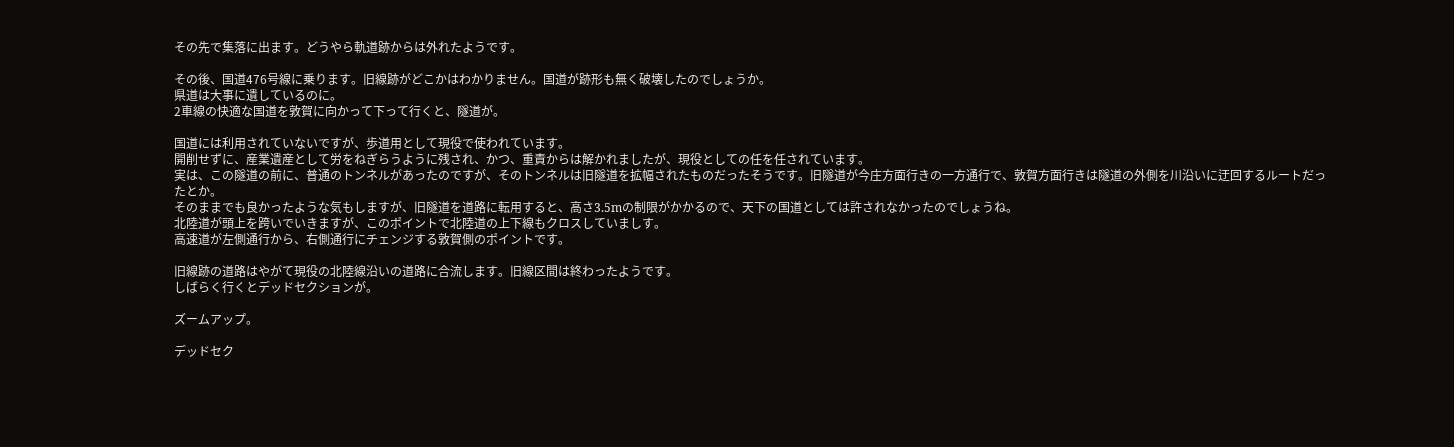その先で集落に出ます。どうやら軌道跡からは外れたようです。

その後、国道476号線に乗ります。旧線跡がどこかはわかりません。国道が跡形も無く破壊したのでしょうか。
県道は大事に遺しているのに。
2車線の快適な国道を敦賀に向かって下って行くと、隧道が。

国道には利用されていないですが、歩道用として現役で使われています。
開削せずに、産業遺産として労をねぎらうように残され、かつ、重責からは解かれましたが、現役としての任を任されています。
実は、この隧道の前に、普通のトンネルがあったのですが、そのトンネルは旧隧道を拡幅されたものだったそうです。旧隧道が今庄方面行きの一方通行で、敦賀方面行きは隧道の外側を川沿いに迂回するルートだったとか。
そのままでも良かったような気もしますが、旧隧道を道路に転用すると、高さ3.5mの制限がかかるので、天下の国道としては許されなかったのでしょうね。
北陸道が頭上を跨いでいきますが、このポイントで北陸道の上下線もクロスしていましす。
高速道が左側通行から、右側通行にチェンジする敦賀側のポイントです。

旧線跡の道路はやがて現役の北陸線沿いの道路に合流します。旧線区間は終わったようです。
しばらく行くとデッドセクションが。

ズームアップ。

デッドセク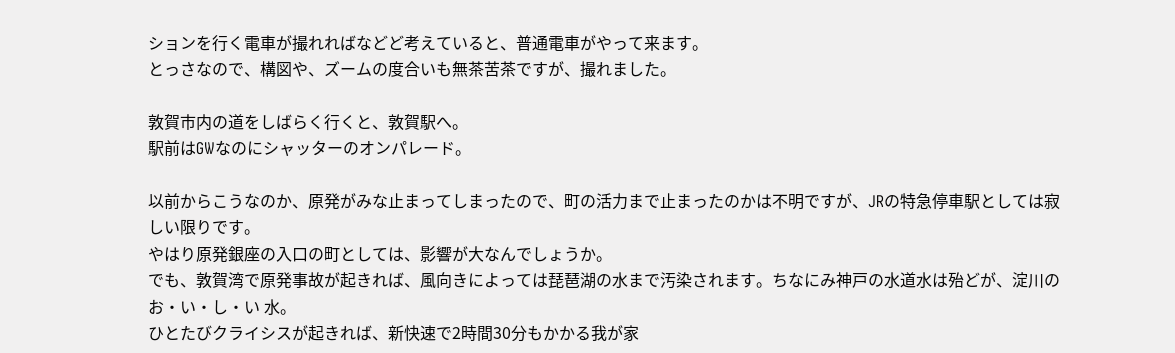ションを行く電車が撮れればなどど考えていると、普通電車がやって来ます。
とっさなので、構図や、ズームの度合いも無茶苦茶ですが、撮れました。

敦賀市内の道をしばらく行くと、敦賀駅へ。
駅前はGWなのにシャッターのオンパレード。

以前からこうなのか、原発がみな止まってしまったので、町の活力まで止まったのかは不明ですが、JRの特急停車駅としては寂しい限りです。
やはり原発銀座の入口の町としては、影響が大なんでしょうか。
でも、敦賀湾で原発事故が起きれば、風向きによっては琵琶湖の水まで汚染されます。ちなにみ神戸の水道水は殆どが、淀川のお・い・し・い 水。
ひとたびクライシスが起きれば、新快速で2時間30分もかかる我が家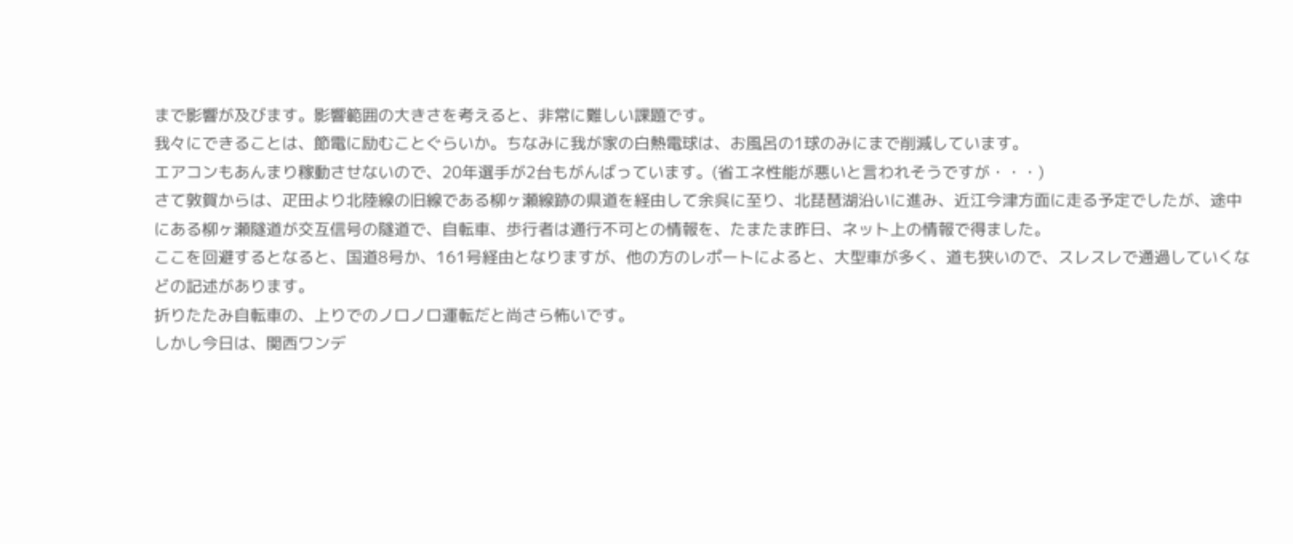まで影響が及びます。影響範囲の大きさを考えると、非常に難しい課題です。
我々にできることは、節電に励むことぐらいか。ちなみに我が家の白熱電球は、お風呂の1球のみにまで削減しています。
エアコンもあんまり稼動させないので、20年選手が2台もがんばっています。(省エネ性能が悪いと言われそうですが・・・)
さて敦賀からは、疋田より北陸線の旧線である柳ヶ瀬線跡の県道を経由して余呉に至り、北琵琶湖沿いに進み、近江今津方面に走る予定でしたが、途中にある柳ヶ瀬隧道が交互信号の隧道で、自転車、歩行者は通行不可との情報を、たまたま昨日、ネット上の情報で得ました。
ここを回避するとなると、国道8号か、161号経由となりますが、他の方のレポートによると、大型車が多く、道も狭いので、スレスレで通過していくなどの記述があります。
折りたたみ自転車の、上りでのノロノロ運転だと尚さら怖いです。
しかし今日は、関西ワンデ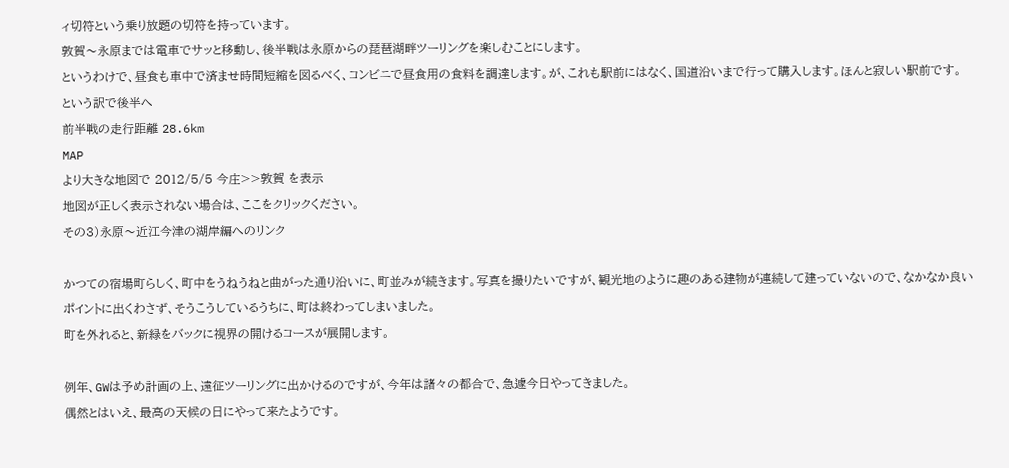ィ切符という乗り放題の切符を持っています。
敦賀〜永原までは電車でサッと移動し、後半戦は永原からの琵琶湖畔ツーリングを楽しむことにします。
というわけで、昼食も車中で済ませ時間短縮を図るべく、コンビニで昼食用の食料を調達します。が、これも駅前にはなく、国道沿いまで行って購入します。ほんと寂しい駅前です。
という訳で後半へ
前半戦の走行距離 28.6km
MAP
より大きな地図で 2012/5/5 今庄>>敦賀 を表示
地図が正しく表示されない場合は、ここをクリックください。
その3)永原〜近江今津の湖岸編へのリンク

かつての宿場町らしく、町中をうねうねと曲がった通り沿いに、町並みが続きます。写真を撮りたいですが、観光地のように趣のある建物が連続して建っていないので、なかなか良いポイントに出くわさず、そうこうしているうちに、町は終わってしまいました。
町を外れると、新緑をバックに視界の開けるコースが展開します。

例年、GWは予め計画の上、遠征ツーリングに出かけるのですが、今年は諸々の都合で、急遽今日やってきました。
偶然とはいえ、最高の天候の日にやって来たようです。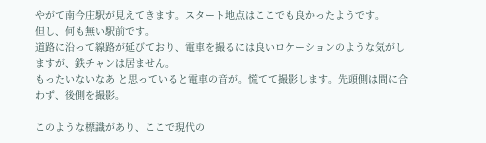やがて南今庄駅が見えてきます。スタート地点はここでも良かったようです。
但し、何も無い駅前です。
道路に沿って線路が延びており、電車を撮るには良いロケーションのような気がしますが、鉄チャンは居ません。
もったいないなあ と思っていると電車の音が。慌てて撮影します。先頭側は間に合わず、後側を撮影。

このような標識があり、ここで現代の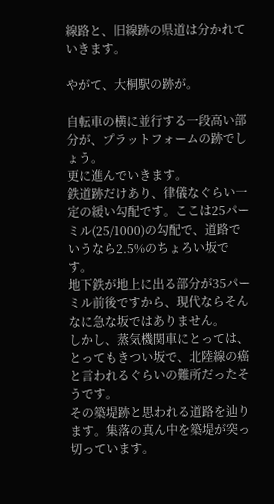線路と、旧線跡の県道は分かれていきます。

やがて、大桐駅の跡が。

自転車の横に並行する一段高い部分が、プラットフォームの跡でしょう。
更に進んでいきます。
鉄道跡だけあり、律儀なぐらい一定の緩い勾配です。ここは25パーミル(25/1000)の勾配で、道路でいうなら2.5%のちょろい坂です。
地下鉄が地上に出る部分が35パーミル前後ですから、現代ならそんなに急な坂ではありません。
しかし、蒸気機関車にとっては、とってもきつい坂で、北陸線の癌と言われるぐらいの難所だったそうです。
その築堤跡と思われる道路を辿ります。集落の真ん中を築堤が突っ切っています。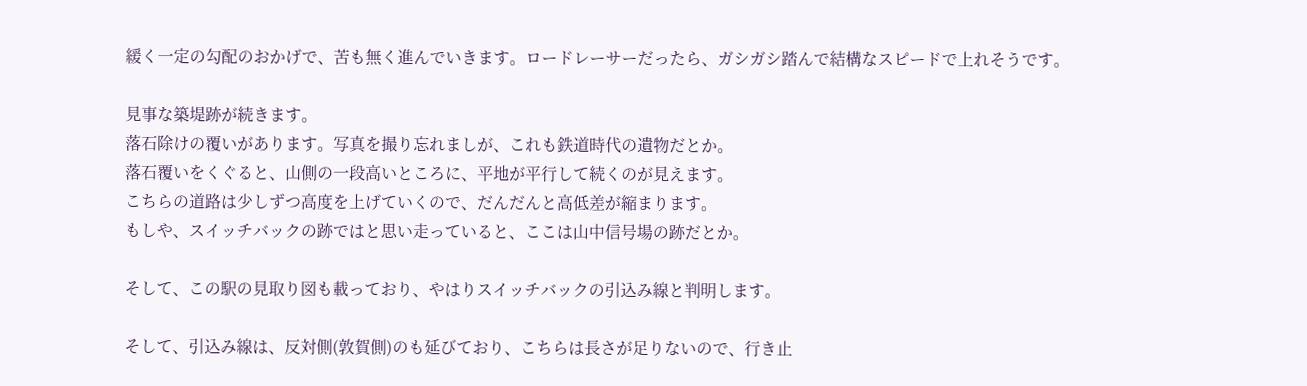緩く一定の勾配のおかげで、苦も無く進んでいきます。ロードレーサーだったら、ガシガシ踏んで結構なスピードで上れそうです。

見事な築堤跡が続きます。
落石除けの覆いがあります。写真を撮り忘れましが、これも鉄道時代の遺物だとか。
落石覆いをくぐると、山側の一段高いところに、平地が平行して続くのが見えます。
こちらの道路は少しずつ高度を上げていくので、だんだんと高低差が縮まります。
もしや、スイッチバックの跡ではと思い走っていると、ここは山中信号場の跡だとか。

そして、この駅の見取り図も載っており、やはりスイッチバックの引込み線と判明します。

そして、引込み線は、反対側(敦賀側)のも延びており、こちらは長さが足りないので、行き止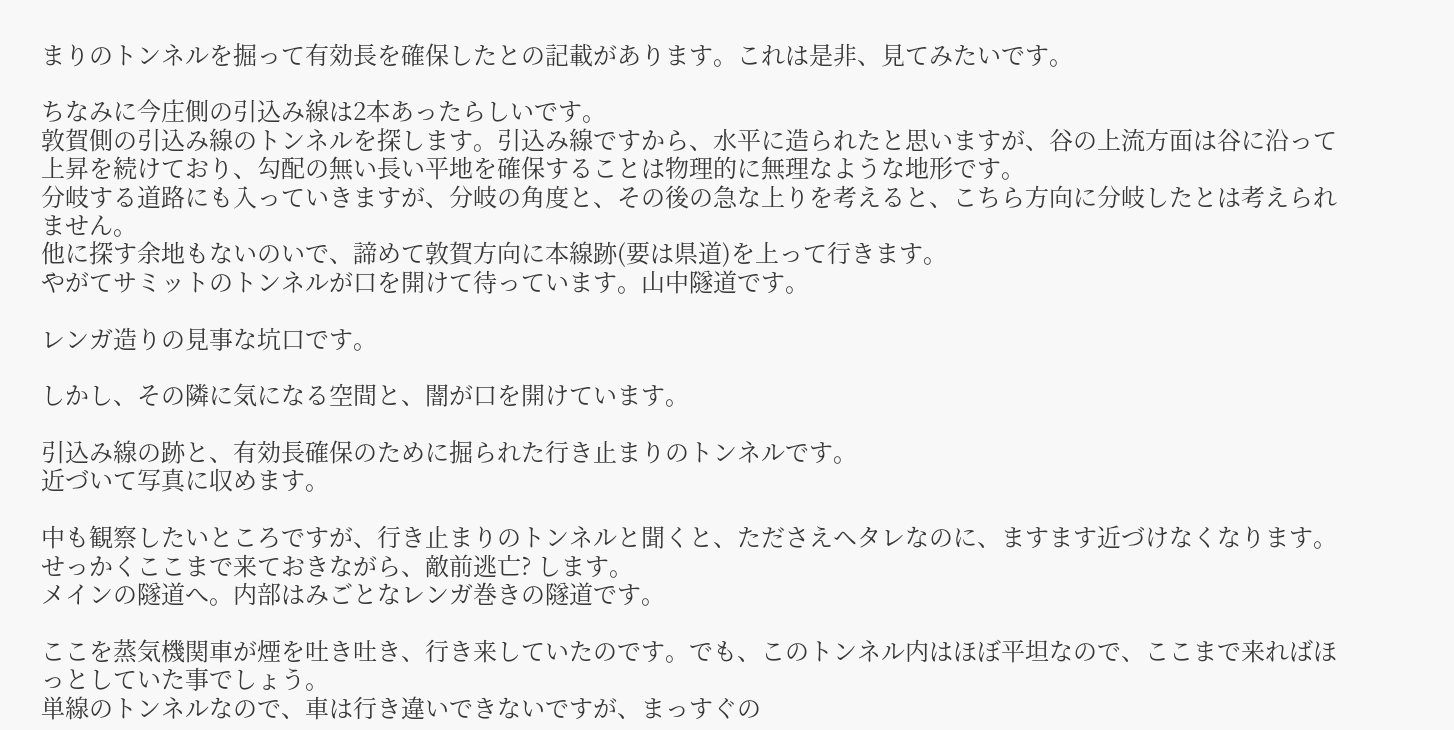まりのトンネルを掘って有効長を確保したとの記載があります。これは是非、見てみたいです。

ちなみに今庄側の引込み線は2本あったらしいです。
敦賀側の引込み線のトンネルを探します。引込み線ですから、水平に造られたと思いますが、谷の上流方面は谷に沿って上昇を続けており、勾配の無い長い平地を確保することは物理的に無理なような地形です。
分岐する道路にも入っていきますが、分岐の角度と、その後の急な上りを考えると、こちら方向に分岐したとは考えられません。
他に探す余地もないのいで、諦めて敦賀方向に本線跡(要は県道)を上って行きます。
やがてサミットのトンネルが口を開けて待っています。山中隧道です。

レンガ造りの見事な坑口です。

しかし、その隣に気になる空間と、闇が口を開けています。

引込み線の跡と、有効長確保のために掘られた行き止まりのトンネルです。
近づいて写真に収めます。

中も観察したいところですが、行き止まりのトンネルと聞くと、たださえヘタレなのに、ますます近づけなくなります。
せっかくここまで来ておきながら、敵前逃亡? します。
メインの隧道へ。内部はみごとなレンガ巻きの隧道です。

ここを蒸気機関車が煙を吐き吐き、行き来していたのです。でも、このトンネル内はほぼ平坦なので、ここまで来ればほっとしていた事でしょう。
単線のトンネルなので、車は行き違いできないですが、まっすぐの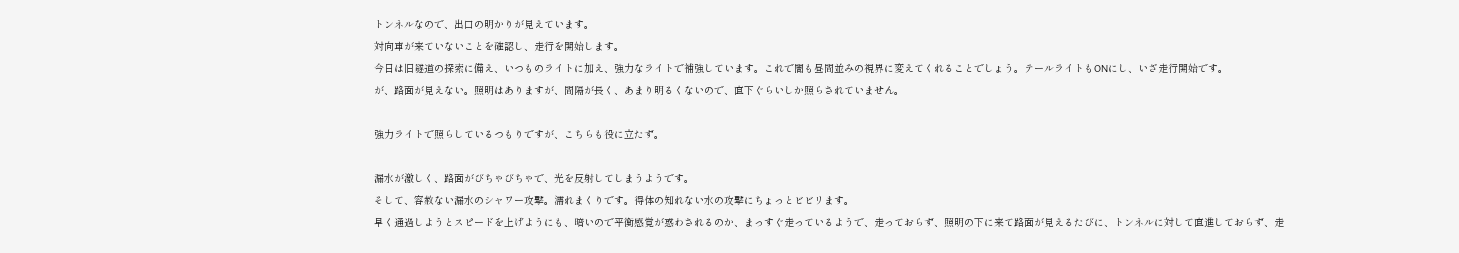トンネルなので、出口の明かりが見えています。
対向車が来ていないことを確認し、走行を開始します。
今日は旧隧道の探索に備え、いつものライトに加え、強力なライトで補強しています。これで闇も昼間並みの視界に変えてくれることでしょう。テールライトもONにし、いざ走行開始です。
が、路面が見えない。照明はありますが、間隔が長く、あまり明るくないので、直下ぐらいしか照らされていません。

強力ライトで照らしているつもりですが、こちらも役に立たず。

漏水が激しく、路面がびちゃびちゃで、光を反射してしまうようです。
そして、容赦ない漏水のシャワー攻撃。濡れまくりです。得体の知れない水の攻撃にちょっとビビリます。
早く通過しようとスピードを上げようにも、暗いので平衡感覚が惑わされるのか、まっすぐ走っているようで、走っておらず、照明の下に来て路面が見えるたびに、トンネルに対して直進しておらず、走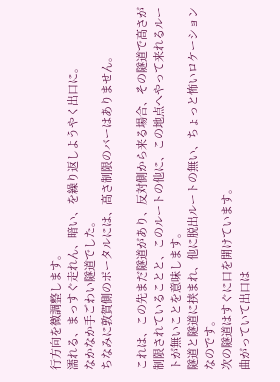行方向を微調整します。
濡れる、まっすぐ走れん、暗い、を繰り返しようやく出口に。
なかなか手ごわい隧道でした。
ちなみに敦賀側のポータルには、高さ制限のバーはありません。

これは、この先まだ隧道があり、反対側から来る場合、その隧道で高さが制限されていることと、このルートの他に、この地点へやって来れるルートが無いことを意味します。
隧道と隧道に挟まれ、他に脱出ルートの無い、ちょっと怖いロケーションなのです。
次の隧道はすぐに口を開けています。
曲がっていて出口は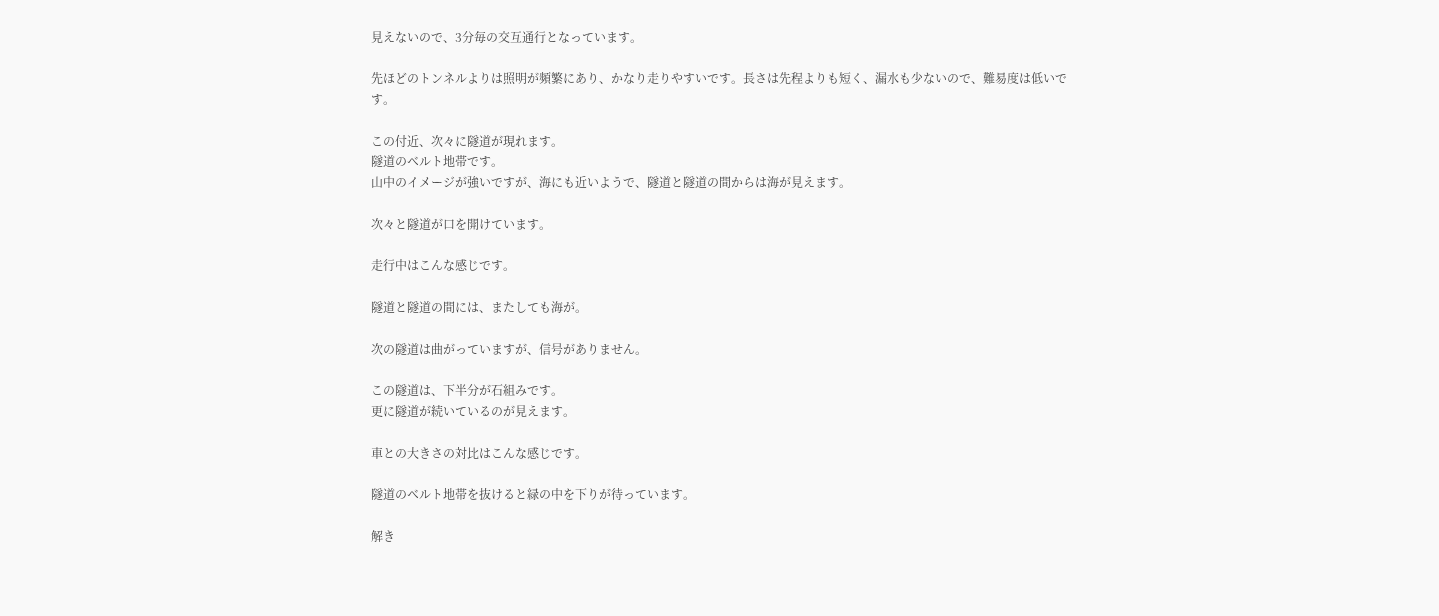見えないので、3分毎の交互通行となっています。

先ほどのトンネルよりは照明が頻繁にあり、かなり走りやすいです。長さは先程よりも短く、漏水も少ないので、難易度は低いです。

この付近、次々に隧道が現れます。
隧道のベルト地帯です。
山中のイメージが強いですが、海にも近いようで、隧道と隧道の間からは海が見えます。

次々と隧道が口を開けています。

走行中はこんな感じです。

隧道と隧道の間には、またしても海が。

次の隧道は曲がっていますが、信号がありません。

この隧道は、下半分が石組みです。
更に隧道が続いているのが見えます。

車との大きさの対比はこんな感じです。

隧道のベルト地帯を抜けると緑の中を下りが待っています。

解き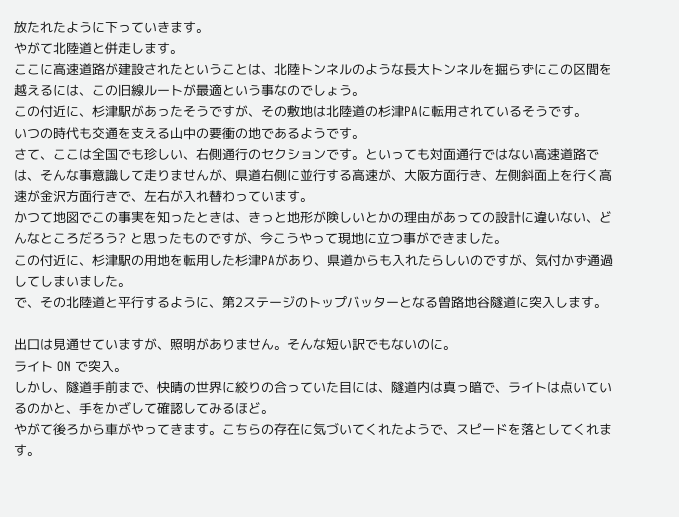放たれたように下っていきます。
やがて北陸道と併走します。
ここに高速道路が建設されたということは、北陸トンネルのような長大トンネルを掘らずにこの区間を越えるには、この旧線ルートが最適という事なのでしょう。
この付近に、杉津駅があったそうですが、その敷地は北陸道の杉津PAに転用されているそうです。
いつの時代も交通を支える山中の要衝の地であるようです。
さて、ここは全国でも珍しい、右側通行のセクションです。といっても対面通行ではない高速道路では、そんな事意識して走りませんが、県道右側に並行する高速が、大阪方面行き、左側斜面上を行く高速が金沢方面行きで、左右が入れ替わっています。
かつて地図でこの事実を知ったときは、きっと地形が険しいとかの理由があっての設計に違いない、どんなところだろう? と思ったものですが、今こうやって現地に立つ事ができました。
この付近に、杉津駅の用地を転用した杉津PAがあり、県道からも入れたらしいのですが、気付かず通過してしまいました。
で、その北陸道と平行するように、第2ステージのトップバッターとなる曽路地谷隧道に突入します。

出口は見通せていますが、照明がありません。そんな短い訳でもないのに。
ライト ON で突入。
しかし、隧道手前まで、快晴の世界に絞りの合っていた目には、隧道内は真っ暗で、ライトは点いているのかと、手をかざして確認してみるほど。
やがて後ろから車がやってきます。こちらの存在に気づいてくれたようで、スピードを落としてくれます。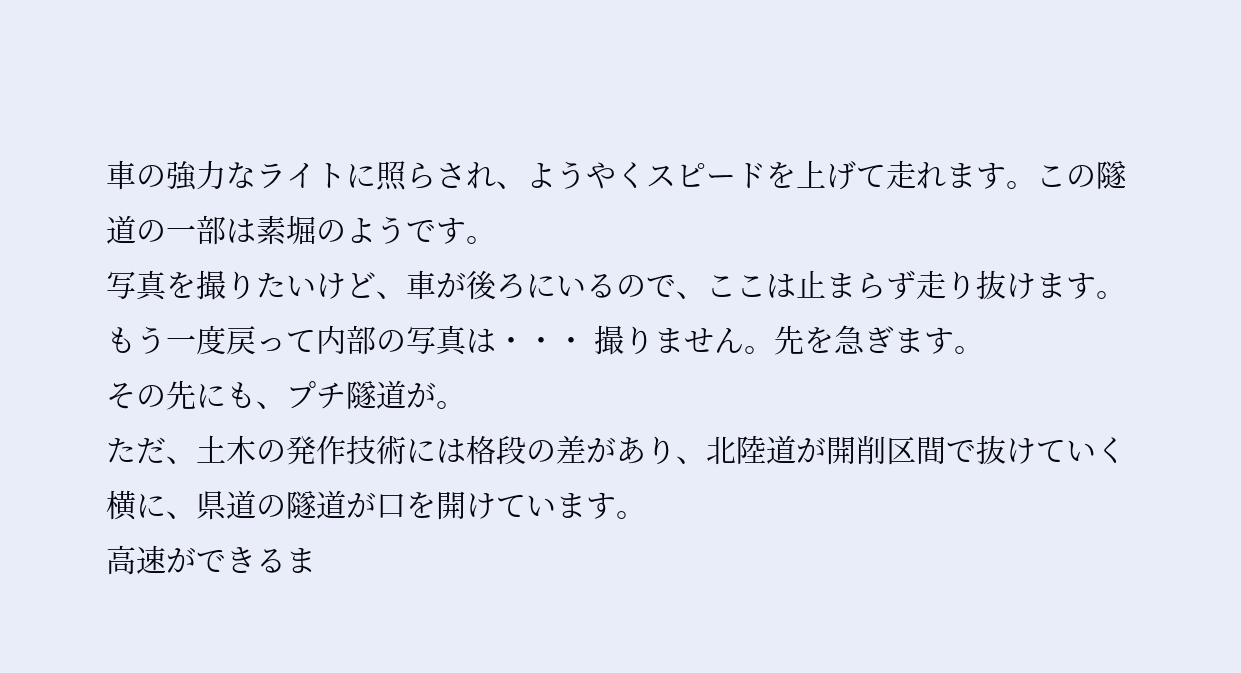車の強力なライトに照らされ、ようやくスピードを上げて走れます。この隧道の一部は素堀のようです。
写真を撮りたいけど、車が後ろにいるので、ここは止まらず走り抜けます。
もう一度戻って内部の写真は・・・ 撮りません。先を急ぎます。
その先にも、プチ隧道が。
ただ、土木の発作技術には格段の差があり、北陸道が開削区間で抜けていく横に、県道の隧道が口を開けています。
高速ができるま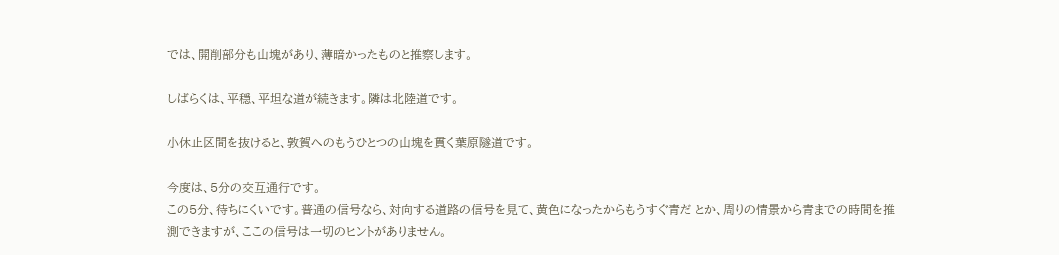では、開削部分も山塊があり、薄暗かったものと推察します。

しばらくは、平穏、平坦な道が続きます。隣は北陸道です。

小休止区間を抜けると、敦賀へのもうひとつの山塊を貫く葉原隧道です。

今度は、5分の交互通行です。
この5分、待ちにくいです。普通の信号なら、対向する道路の信号を見て、黄色になったからもうすぐ青だ とか、周りの情景から青までの時間を推測できますが、ここの信号は一切のヒントがありません。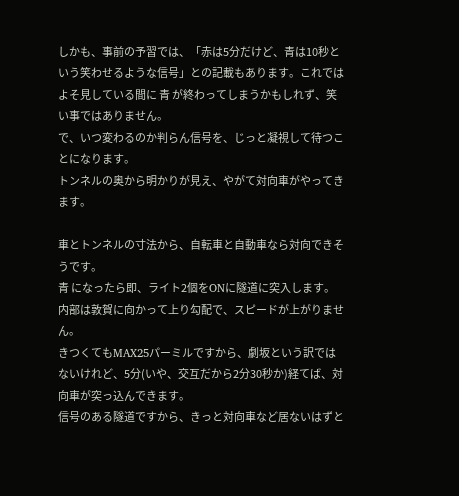しかも、事前の予習では、「赤は5分だけど、青は10秒という笑わせるような信号」との記載もあります。これではよそ見している間に 青 が終わってしまうかもしれず、笑い事ではありません。
で、いつ変わるのか判らん信号を、じっと凝視して待つことになります。
トンネルの奥から明かりが見え、やがて対向車がやってきます。

車とトンネルの寸法から、自転車と自動車なら対向できそうです。
青 になったら即、ライト2個をONに隧道に突入します。
内部は敦賀に向かって上り勾配で、スピードが上がりません。
きつくてもMAX25パーミルですから、劇坂という訳ではないけれど、5分(いや、交互だから2分30秒か)経てば、対向車が突っ込んできます。
信号のある隧道ですから、きっと対向車など居ないはずと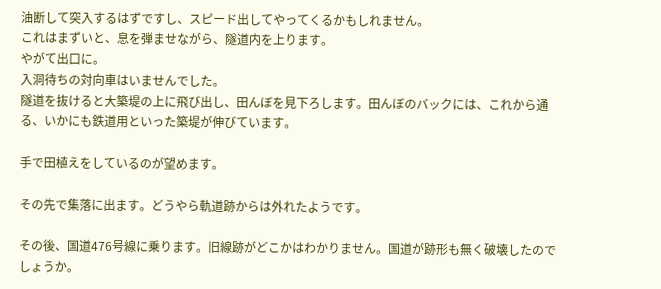油断して突入するはずですし、スピード出してやってくるかもしれません。
これはまずいと、息を弾ませながら、隧道内を上ります。
やがて出口に。
入洞待ちの対向車はいませんでした。
隧道を抜けると大築堤の上に飛び出し、田んぼを見下ろします。田んぼのバックには、これから通る、いかにも鉄道用といった築堤が伸びています。

手で田植えをしているのが望めます。

その先で集落に出ます。どうやら軌道跡からは外れたようです。

その後、国道476号線に乗ります。旧線跡がどこかはわかりません。国道が跡形も無く破壊したのでしょうか。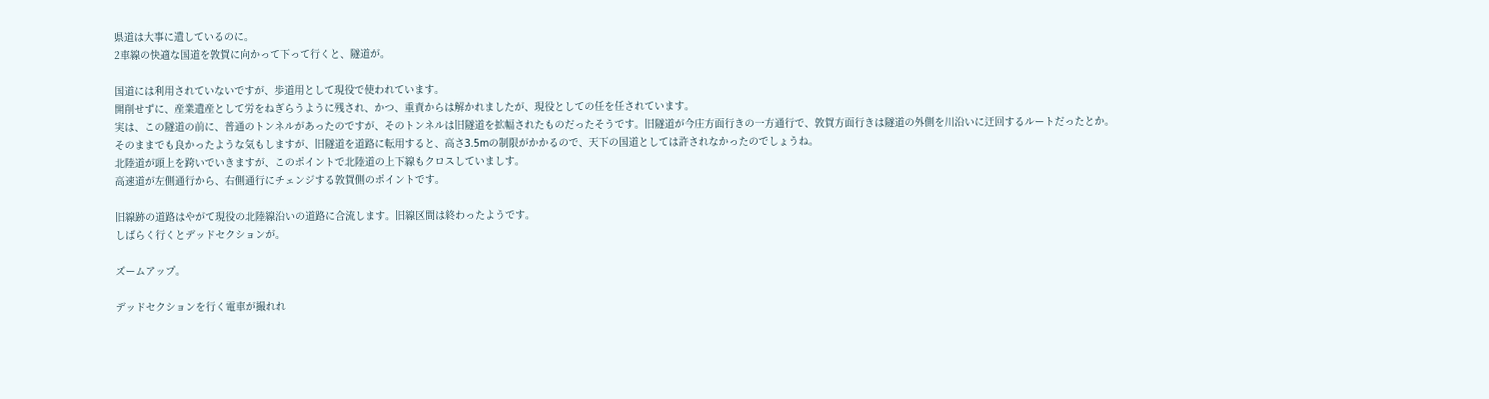県道は大事に遺しているのに。
2車線の快適な国道を敦賀に向かって下って行くと、隧道が。

国道には利用されていないですが、歩道用として現役で使われています。
開削せずに、産業遺産として労をねぎらうように残され、かつ、重責からは解かれましたが、現役としての任を任されています。
実は、この隧道の前に、普通のトンネルがあったのですが、そのトンネルは旧隧道を拡幅されたものだったそうです。旧隧道が今庄方面行きの一方通行で、敦賀方面行きは隧道の外側を川沿いに迂回するルートだったとか。
そのままでも良かったような気もしますが、旧隧道を道路に転用すると、高さ3.5mの制限がかかるので、天下の国道としては許されなかったのでしょうね。
北陸道が頭上を跨いでいきますが、このポイントで北陸道の上下線もクロスしていましす。
高速道が左側通行から、右側通行にチェンジする敦賀側のポイントです。

旧線跡の道路はやがて現役の北陸線沿いの道路に合流します。旧線区間は終わったようです。
しばらく行くとデッドセクションが。

ズームアップ。

デッドセクションを行く電車が撮れれ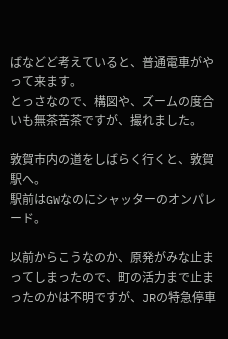ばなどど考えていると、普通電車がやって来ます。
とっさなので、構図や、ズームの度合いも無茶苦茶ですが、撮れました。

敦賀市内の道をしばらく行くと、敦賀駅へ。
駅前はGWなのにシャッターのオンパレード。

以前からこうなのか、原発がみな止まってしまったので、町の活力まで止まったのかは不明ですが、JRの特急停車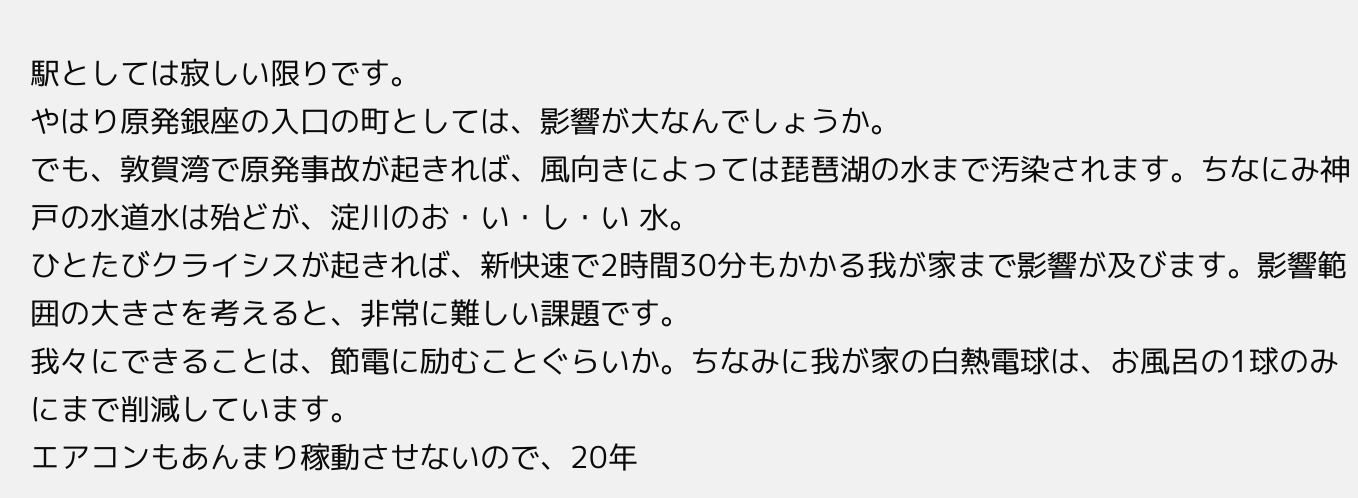駅としては寂しい限りです。
やはり原発銀座の入口の町としては、影響が大なんでしょうか。
でも、敦賀湾で原発事故が起きれば、風向きによっては琵琶湖の水まで汚染されます。ちなにみ神戸の水道水は殆どが、淀川のお・い・し・い 水。
ひとたびクライシスが起きれば、新快速で2時間30分もかかる我が家まで影響が及びます。影響範囲の大きさを考えると、非常に難しい課題です。
我々にできることは、節電に励むことぐらいか。ちなみに我が家の白熱電球は、お風呂の1球のみにまで削減しています。
エアコンもあんまり稼動させないので、20年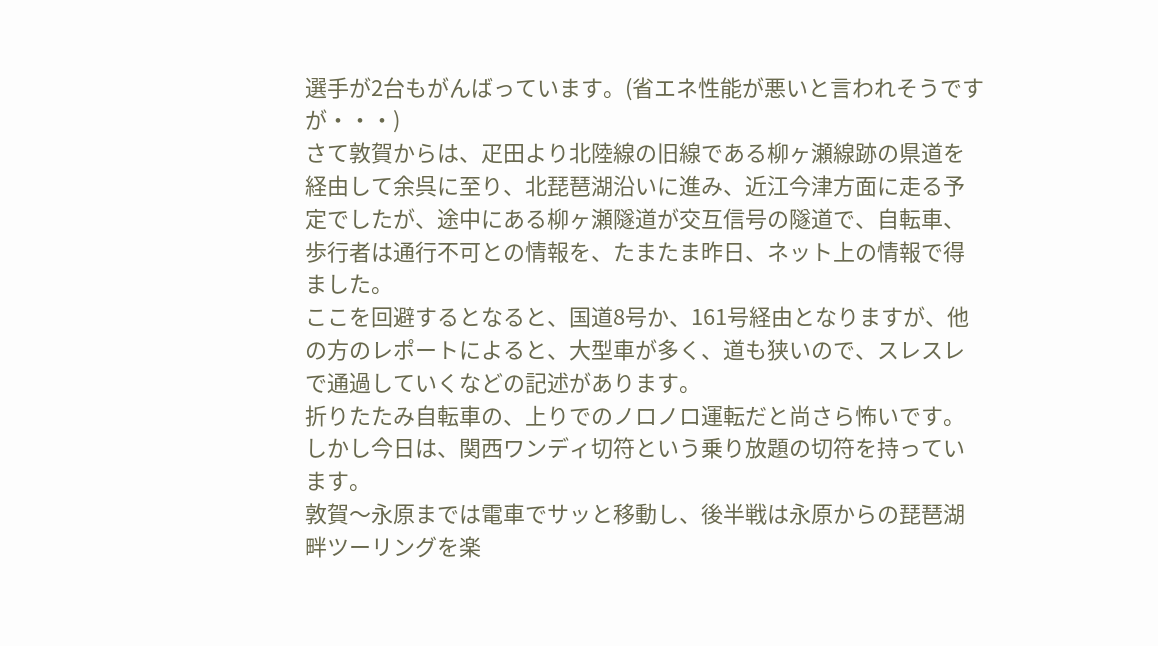選手が2台もがんばっています。(省エネ性能が悪いと言われそうですが・・・)
さて敦賀からは、疋田より北陸線の旧線である柳ヶ瀬線跡の県道を経由して余呉に至り、北琵琶湖沿いに進み、近江今津方面に走る予定でしたが、途中にある柳ヶ瀬隧道が交互信号の隧道で、自転車、歩行者は通行不可との情報を、たまたま昨日、ネット上の情報で得ました。
ここを回避するとなると、国道8号か、161号経由となりますが、他の方のレポートによると、大型車が多く、道も狭いので、スレスレで通過していくなどの記述があります。
折りたたみ自転車の、上りでのノロノロ運転だと尚さら怖いです。
しかし今日は、関西ワンディ切符という乗り放題の切符を持っています。
敦賀〜永原までは電車でサッと移動し、後半戦は永原からの琵琶湖畔ツーリングを楽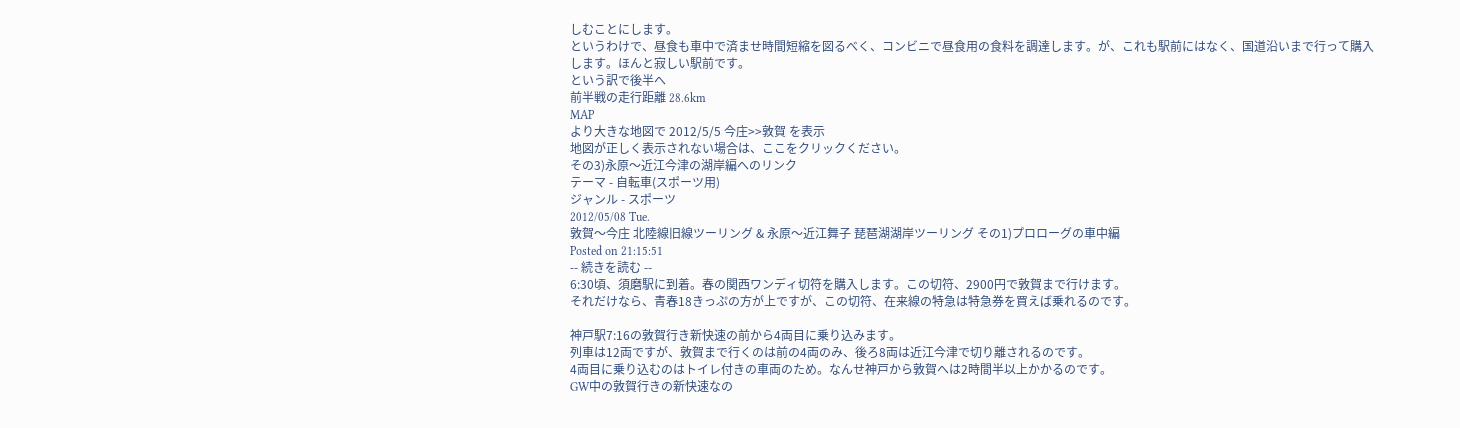しむことにします。
というわけで、昼食も車中で済ませ時間短縮を図るべく、コンビニで昼食用の食料を調達します。が、これも駅前にはなく、国道沿いまで行って購入します。ほんと寂しい駅前です。
という訳で後半へ
前半戦の走行距離 28.6km
MAP
より大きな地図で 2012/5/5 今庄>>敦賀 を表示
地図が正しく表示されない場合は、ここをクリックください。
その3)永原〜近江今津の湖岸編へのリンク
テーマ - 自転車(スポーツ用)
ジャンル - スポーツ
2012/05/08 Tue.
敦賀〜今庄 北陸線旧線ツーリング & 永原〜近江舞子 琵琶湖湖岸ツーリング その1)プロローグの車中編
Posted on 21:15:51
-- 続きを読む --
6:30頃、須磨駅に到着。春の関西ワンディ切符を購入します。この切符、2900円で敦賀まで行けます。
それだけなら、青春18きっぷの方が上ですが、この切符、在来線の特急は特急券を買えば乗れるのです。

神戸駅7:16の敦賀行き新快速の前から4両目に乗り込みます。
列車は12両ですが、敦賀まで行くのは前の4両のみ、後ろ8両は近江今津で切り離されるのです。
4両目に乗り込むのはトイレ付きの車両のため。なんせ神戸から敦賀へは2時間半以上かかるのです。
GW中の敦賀行きの新快速なの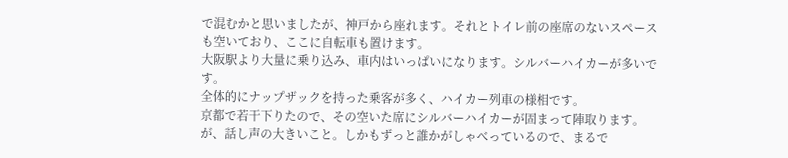で混むかと思いましたが、神戸から座れます。それとトイレ前の座席のないスペースも空いており、ここに自転車も置けます。
大阪駅より大量に乗り込み、車内はいっぱいになります。シルバーハイカーが多いです。
全体的にナップザックを持った乗客が多く、ハイカー列車の様相です。
京都で若干下りたので、その空いた席にシルバーハイカーが固まって陣取ります。
が、話し声の大きいこと。しかもずっと誰かがしゃべっているので、まるで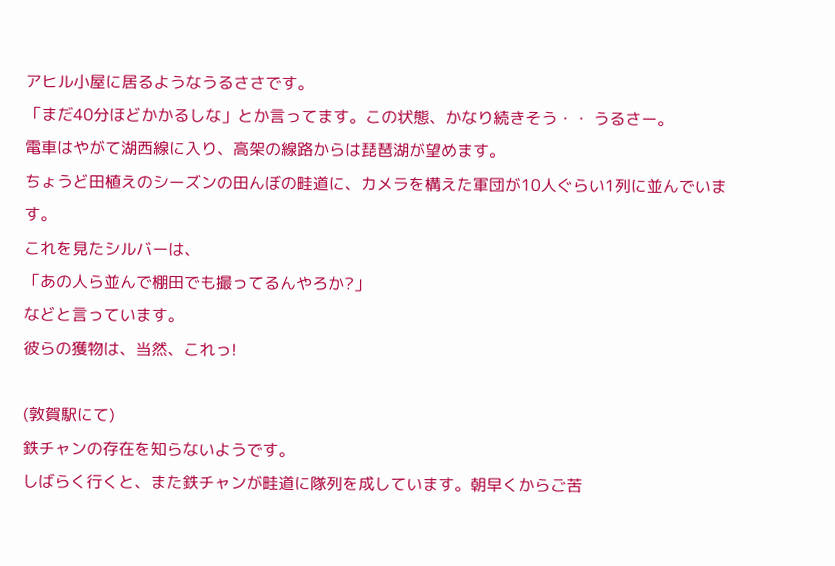アヒル小屋に居るようなうるささです。
「まだ40分ほどかかるしな」とか言ってます。この状態、かなり続きそう・・ うるさー。
電車はやがて湖西線に入り、高架の線路からは琵琶湖が望めます。
ちょうど田植えのシーズンの田んぼの畦道に、カメラを構えた軍団が10人ぐらい1列に並んでいます。
これを見たシルバーは、
「あの人ら並んで棚田でも撮ってるんやろか?」
などと言っています。
彼らの獲物は、当然、これっ!

(敦賀駅にて)
鉄チャンの存在を知らないようです。
しばらく行くと、また鉄チャンが畦道に隊列を成しています。朝早くからご苦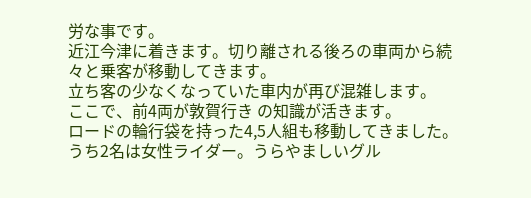労な事です。
近江今津に着きます。切り離される後ろの車両から続々と乗客が移動してきます。
立ち客の少なくなっていた車内が再び混雑します。
ここで、前4両が敦賀行き の知識が活きます。
ロードの輪行袋を持った4,5人組も移動してきました。
うち2名は女性ライダー。うらやましいグル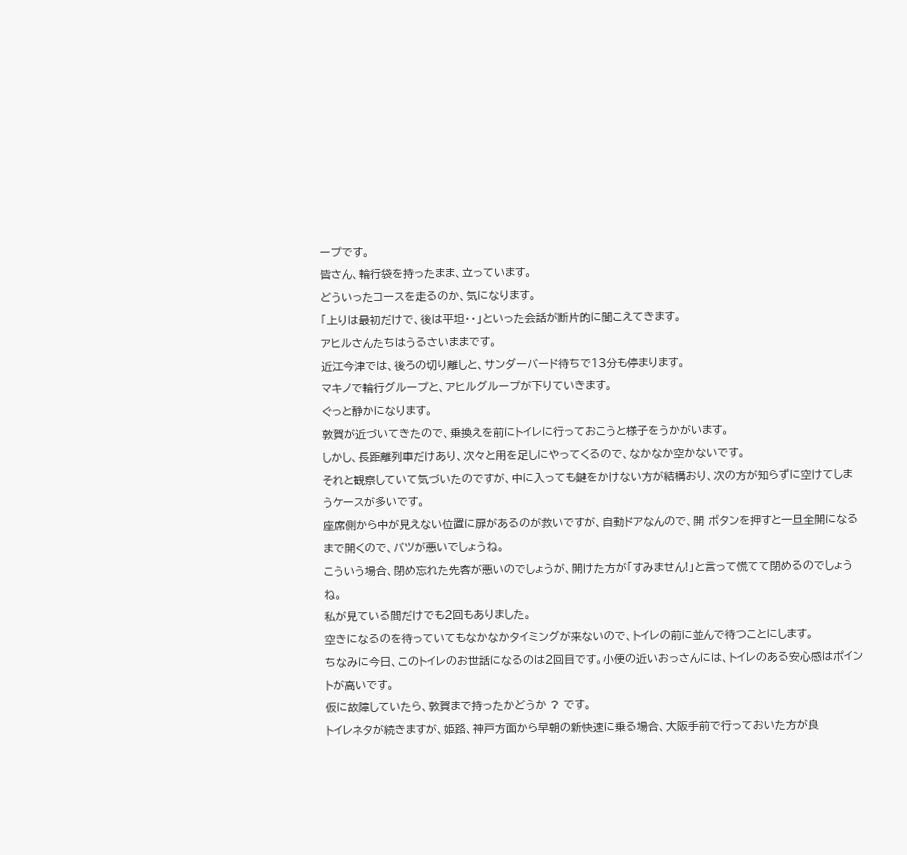ープです。
皆さん、輪行袋を持ったまま、立っています。
どういったコースを走るのか、気になります。
「上りは最初だけで、後は平坦・・」といった会話が断片的に聞こえてきます。
アヒルさんたちはうるさいままです。
近江今津では、後ろの切り離しと、サンダーバード待ちで13分も停まります。
マキノで輪行グループと、アヒルグループが下りていきます。
ぐっと静かになります。
敦賀が近づいてきたので、乗換えを前にトイレに行っておこうと様子をうかがいます。
しかし、長距離列車だけあり、次々と用を足しにやってくるので、なかなか空かないです。
それと観察していて気づいたのですが、中に入っても鍵をかけない方が結構おり、次の方が知らずに空けてしまうケースが多いです。
座席側から中が見えない位置に扉があるのが救いですが、自動ドアなんので、開 ボタンを押すと一旦全開になるまで開くので、バツが悪いでしょうね。
こういう場合、閉め忘れた先客が悪いのでしょうが、開けた方が「すみません!」と言って慌てて閉めるのでしょうね。
私が見ている間だけでも2回もありました。
空きになるのを待っていてもなかなかタイミングが来ないので、トイレの前に並んで待つことにします。
ちなみに今日、このトイレのお世話になるのは2回目です。小便の近いおっさんには、トイレのある安心感はポイントが高いです。
仮に故障していたら、敦賀まで持ったかどうか ? です。
トイレネタが続きますが、姫路、神戸方面から早朝の新快速に乗る場合、大阪手前で行っておいた方が良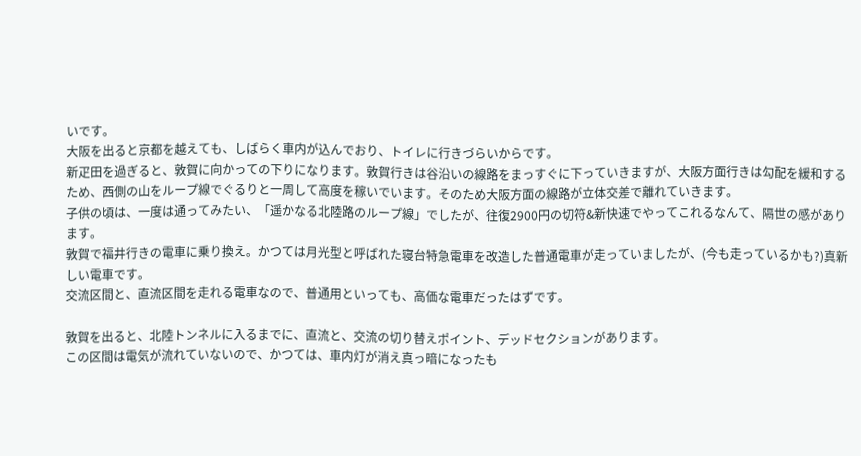いです。
大阪を出ると京都を越えても、しばらく車内が込んでおり、トイレに行きづらいからです。
新疋田を過ぎると、敦賀に向かっての下りになります。敦賀行きは谷沿いの線路をまっすぐに下っていきますが、大阪方面行きは勾配を緩和するため、西側の山をループ線でぐるりと一周して高度を稼いでいます。そのため大阪方面の線路が立体交差で離れていきます。
子供の頃は、一度は通ってみたい、「遥かなる北陸路のループ線」でしたが、往復2900円の切符&新快速でやってこれるなんて、隔世の感があります。
敦賀で福井行きの電車に乗り換え。かつては月光型と呼ばれた寝台特急電車を改造した普通電車が走っていましたが、(今も走っているかも?)真新しい電車です。
交流区間と、直流区間を走れる電車なので、普通用といっても、高価な電車だったはずです。

敦賀を出ると、北陸トンネルに入るまでに、直流と、交流の切り替えポイント、デッドセクションがあります。
この区間は電気が流れていないので、かつては、車内灯が消え真っ暗になったも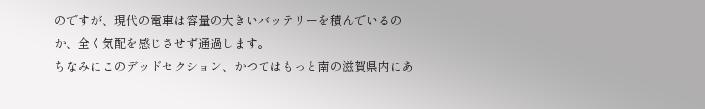のですが、現代の電車は容量の大きいバッテリーを積んでいるのか、全く気配を感じさせず通過します。
ちなみにこのデッドセクション、かつてはもっと南の滋賀県内にあ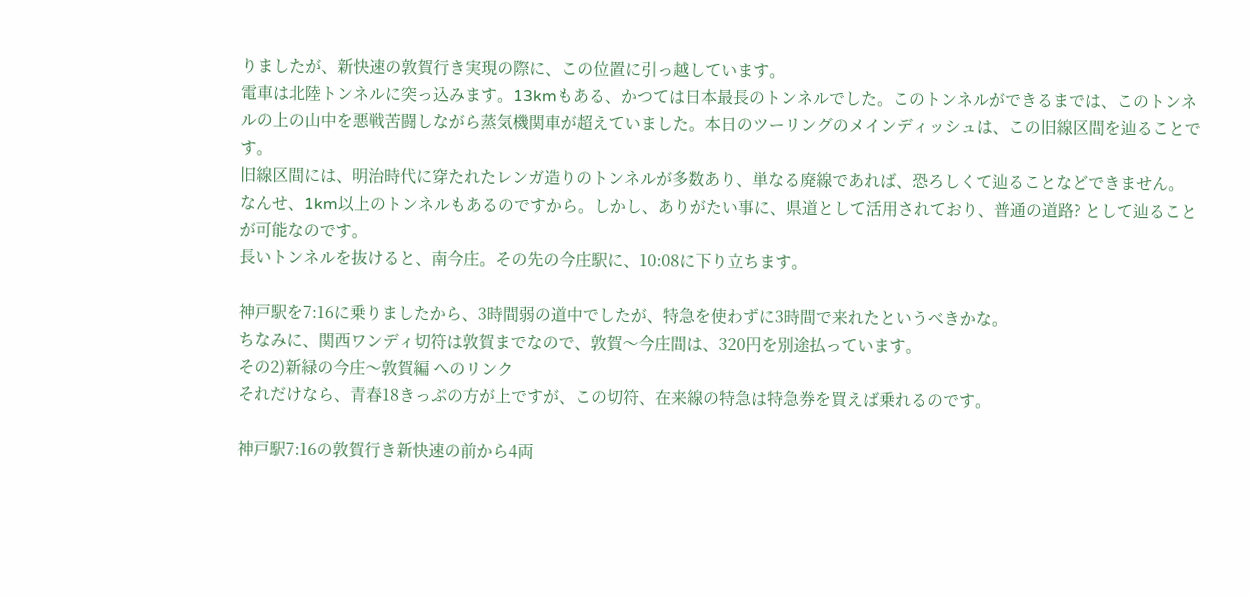りましたが、新快速の敦賀行き実現の際に、この位置に引っ越しています。
電車は北陸トンネルに突っ込みます。13kmもある、かつては日本最長のトンネルでした。このトンネルができるまでは、このトンネルの上の山中を悪戦苦闘しながら蒸気機関車が超えていました。本日のツーリングのメインディッシュは、この旧線区間を辿ることです。
旧線区間には、明治時代に穿たれたレンガ造りのトンネルが多数あり、単なる廃線であれば、恐ろしくて辿ることなどできません。
なんせ、1km以上のトンネルもあるのですから。しかし、ありがたい事に、県道として活用されており、普通の道路? として辿ることが可能なのです。
長いトンネルを抜けると、南今庄。その先の今庄駅に、10:08に下り立ちます。

神戸駅を7:16に乗りましたから、3時間弱の道中でしたが、特急を使わずに3時間で来れたというべきかな。
ちなみに、関西ワンディ切符は敦賀までなので、敦賀〜今庄間は、320円を別途払っています。
その2)新緑の今庄〜敦賀編 へのリンク
それだけなら、青春18きっぷの方が上ですが、この切符、在来線の特急は特急券を買えば乗れるのです。

神戸駅7:16の敦賀行き新快速の前から4両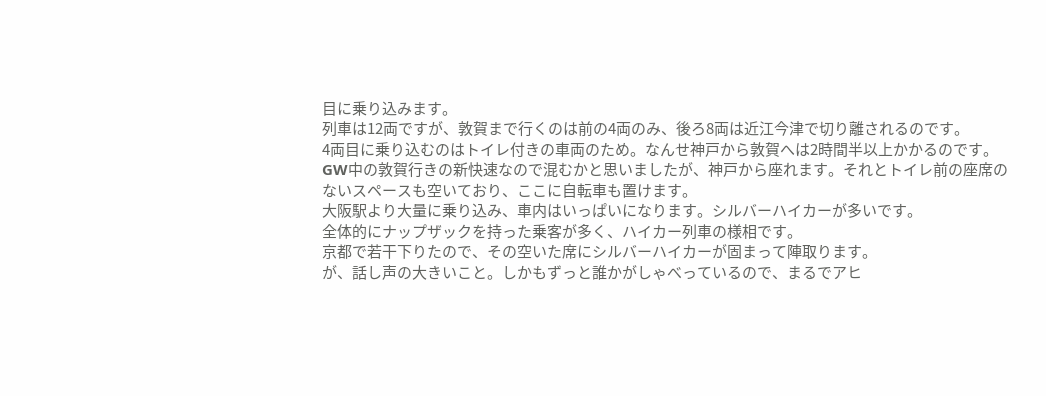目に乗り込みます。
列車は12両ですが、敦賀まで行くのは前の4両のみ、後ろ8両は近江今津で切り離されるのです。
4両目に乗り込むのはトイレ付きの車両のため。なんせ神戸から敦賀へは2時間半以上かかるのです。
GW中の敦賀行きの新快速なので混むかと思いましたが、神戸から座れます。それとトイレ前の座席のないスペースも空いており、ここに自転車も置けます。
大阪駅より大量に乗り込み、車内はいっぱいになります。シルバーハイカーが多いです。
全体的にナップザックを持った乗客が多く、ハイカー列車の様相です。
京都で若干下りたので、その空いた席にシルバーハイカーが固まって陣取ります。
が、話し声の大きいこと。しかもずっと誰かがしゃべっているので、まるでアヒ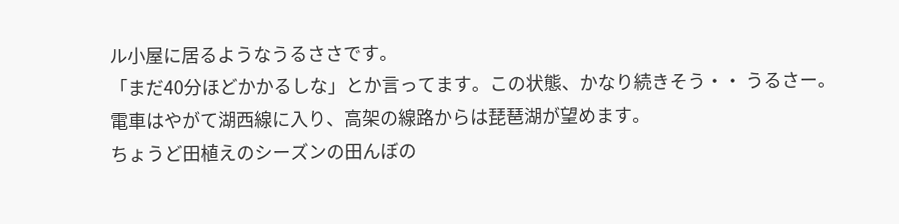ル小屋に居るようなうるささです。
「まだ40分ほどかかるしな」とか言ってます。この状態、かなり続きそう・・ うるさー。
電車はやがて湖西線に入り、高架の線路からは琵琶湖が望めます。
ちょうど田植えのシーズンの田んぼの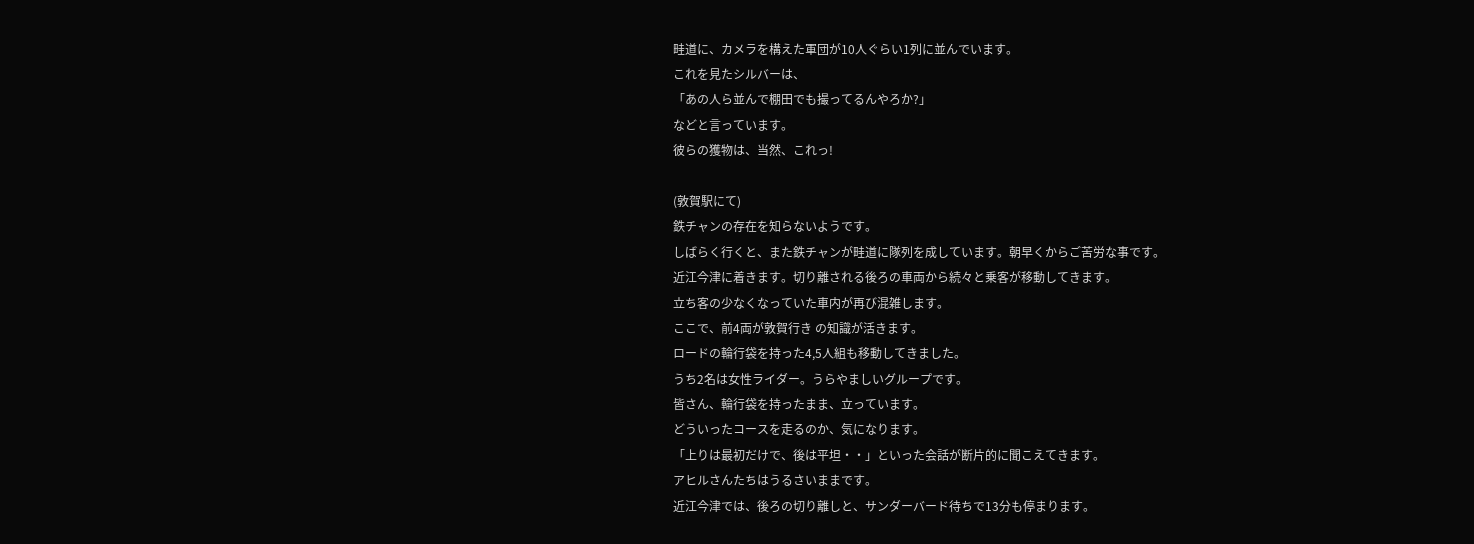畦道に、カメラを構えた軍団が10人ぐらい1列に並んでいます。
これを見たシルバーは、
「あの人ら並んで棚田でも撮ってるんやろか?」
などと言っています。
彼らの獲物は、当然、これっ!

(敦賀駅にて)
鉄チャンの存在を知らないようです。
しばらく行くと、また鉄チャンが畦道に隊列を成しています。朝早くからご苦労な事です。
近江今津に着きます。切り離される後ろの車両から続々と乗客が移動してきます。
立ち客の少なくなっていた車内が再び混雑します。
ここで、前4両が敦賀行き の知識が活きます。
ロードの輪行袋を持った4,5人組も移動してきました。
うち2名は女性ライダー。うらやましいグループです。
皆さん、輪行袋を持ったまま、立っています。
どういったコースを走るのか、気になります。
「上りは最初だけで、後は平坦・・」といった会話が断片的に聞こえてきます。
アヒルさんたちはうるさいままです。
近江今津では、後ろの切り離しと、サンダーバード待ちで13分も停まります。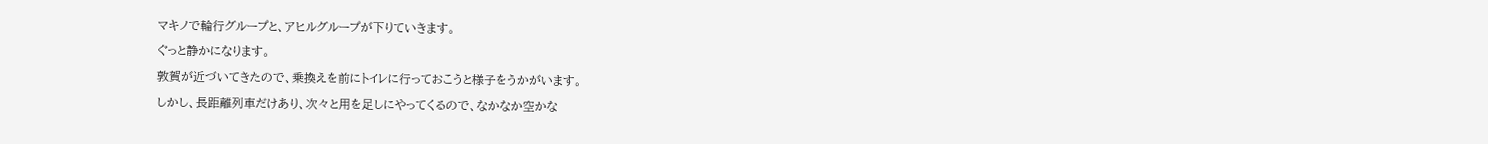マキノで輪行グループと、アヒルグループが下りていきます。
ぐっと静かになります。
敦賀が近づいてきたので、乗換えを前にトイレに行っておこうと様子をうかがいます。
しかし、長距離列車だけあり、次々と用を足しにやってくるので、なかなか空かな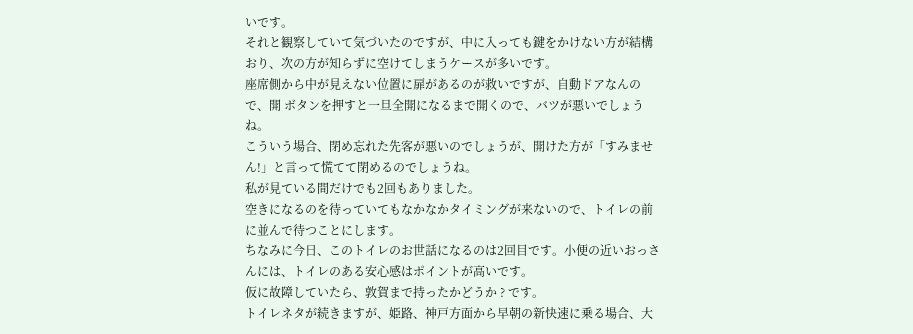いです。
それと観察していて気づいたのですが、中に入っても鍵をかけない方が結構おり、次の方が知らずに空けてしまうケースが多いです。
座席側から中が見えない位置に扉があるのが救いですが、自動ドアなんので、開 ボタンを押すと一旦全開になるまで開くので、バツが悪いでしょうね。
こういう場合、閉め忘れた先客が悪いのでしょうが、開けた方が「すみません!」と言って慌てて閉めるのでしょうね。
私が見ている間だけでも2回もありました。
空きになるのを待っていてもなかなかタイミングが来ないので、トイレの前に並んで待つことにします。
ちなみに今日、このトイレのお世話になるのは2回目です。小便の近いおっさんには、トイレのある安心感はポイントが高いです。
仮に故障していたら、敦賀まで持ったかどうか ? です。
トイレネタが続きますが、姫路、神戸方面から早朝の新快速に乗る場合、大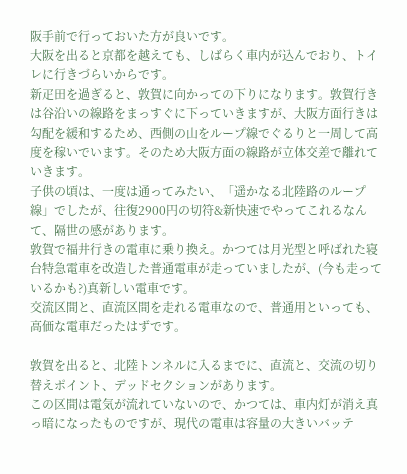阪手前で行っておいた方が良いです。
大阪を出ると京都を越えても、しばらく車内が込んでおり、トイレに行きづらいからです。
新疋田を過ぎると、敦賀に向かっての下りになります。敦賀行きは谷沿いの線路をまっすぐに下っていきますが、大阪方面行きは勾配を緩和するため、西側の山をループ線でぐるりと一周して高度を稼いでいます。そのため大阪方面の線路が立体交差で離れていきます。
子供の頃は、一度は通ってみたい、「遥かなる北陸路のループ線」でしたが、往復2900円の切符&新快速でやってこれるなんて、隔世の感があります。
敦賀で福井行きの電車に乗り換え。かつては月光型と呼ばれた寝台特急電車を改造した普通電車が走っていましたが、(今も走っているかも?)真新しい電車です。
交流区間と、直流区間を走れる電車なので、普通用といっても、高価な電車だったはずです。

敦賀を出ると、北陸トンネルに入るまでに、直流と、交流の切り替えポイント、デッドセクションがあります。
この区間は電気が流れていないので、かつては、車内灯が消え真っ暗になったものですが、現代の電車は容量の大きいバッテ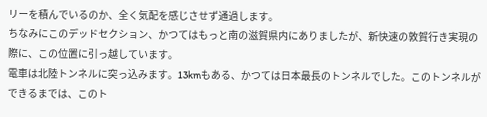リーを積んでいるのか、全く気配を感じさせず通過します。
ちなみにこのデッドセクション、かつてはもっと南の滋賀県内にありましたが、新快速の敦賀行き実現の際に、この位置に引っ越しています。
電車は北陸トンネルに突っ込みます。13kmもある、かつては日本最長のトンネルでした。このトンネルができるまでは、このト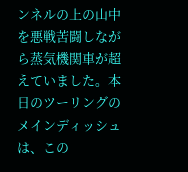ンネルの上の山中を悪戦苦闘しながら蒸気機関車が超えていました。本日のツーリングのメインディッシュは、この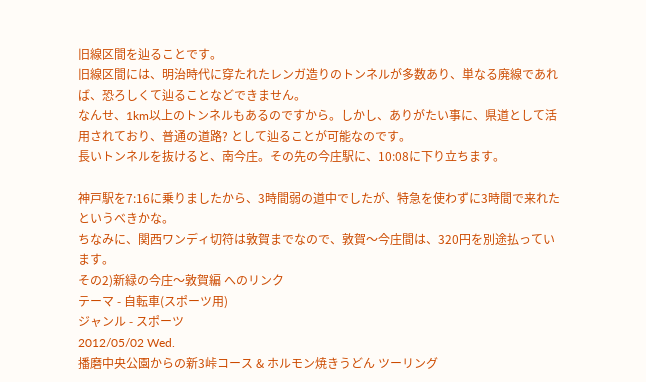旧線区間を辿ることです。
旧線区間には、明治時代に穿たれたレンガ造りのトンネルが多数あり、単なる廃線であれば、恐ろしくて辿ることなどできません。
なんせ、1km以上のトンネルもあるのですから。しかし、ありがたい事に、県道として活用されており、普通の道路? として辿ることが可能なのです。
長いトンネルを抜けると、南今庄。その先の今庄駅に、10:08に下り立ちます。

神戸駅を7:16に乗りましたから、3時間弱の道中でしたが、特急を使わずに3時間で来れたというべきかな。
ちなみに、関西ワンディ切符は敦賀までなので、敦賀〜今庄間は、320円を別途払っています。
その2)新緑の今庄〜敦賀編 へのリンク
テーマ - 自転車(スポーツ用)
ジャンル - スポーツ
2012/05/02 Wed.
播磨中央公園からの新3峠コース & ホルモン焼きうどん ツーリング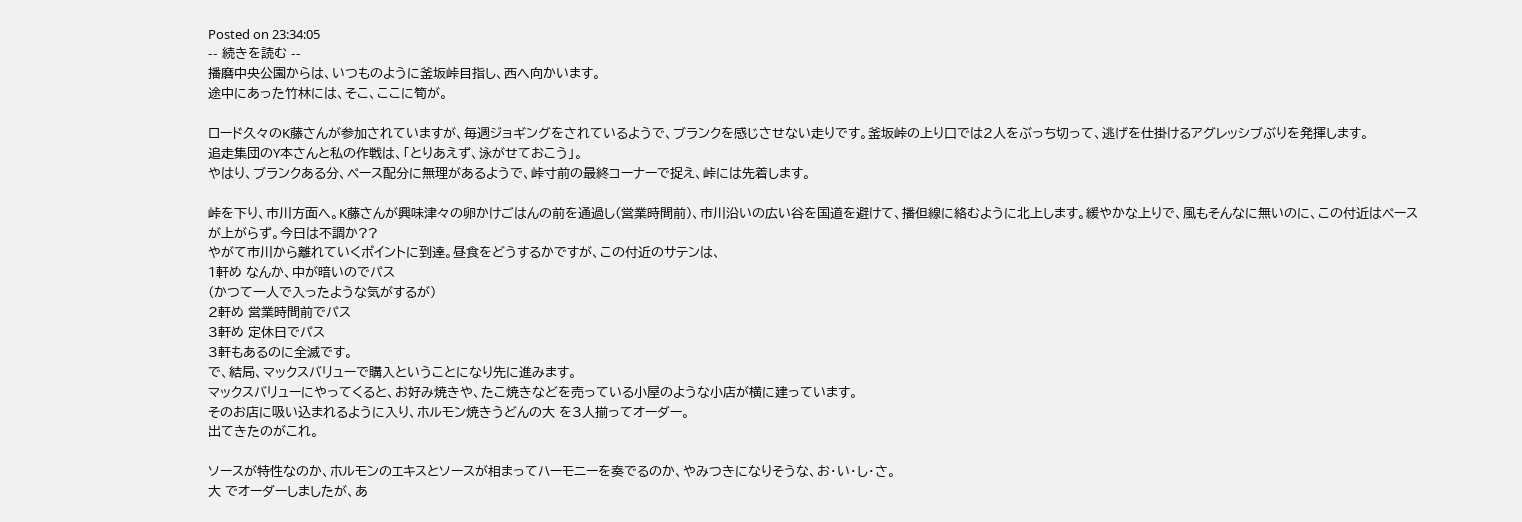Posted on 23:34:05
-- 続きを読む --
播磨中央公園からは、いつものように釜坂峠目指し、西へ向かいます。
途中にあった竹林には、そこ、ここに筍が。

ロード久々のK藤さんが参加されていますが、毎週ジョギングをされているようで、ブランクを感じさせない走りです。釜坂峠の上り口では2人をぶっち切って、逃げを仕掛けるアグレッシブぶりを発揮します。
追走集団のY本さんと私の作戦は、「とりあえず、泳がせておこう」。
やはり、ブランクある分、ペース配分に無理があるようで、峠寸前の最終コーナーで捉え、峠には先着します。

峠を下り、市川方面へ。K藤さんが興味津々の卵かけごはんの前を通過し(営業時間前)、市川沿いの広い谷を国道を避けて、播但線に絡むように北上します。緩やかな上りで、風もそんなに無いのに、この付近はペースが上がらず。今日は不調か??
やがて市川から離れていくポイントに到達。昼食をどうするかですが、この付近のサテンは、
1軒め なんか、中が暗いのでパス
(かつて一人で入ったような気がするが)
2軒め 営業時間前でパス
3軒め 定休日でパス
3軒もあるのに全滅です。
で、結局、マックスバリューで購入ということになり先に進みます。
マックスバリューにやってくると、お好み焼きや、たこ焼きなどを売っている小屋のような小店が横に建っています。
そのお店に吸い込まれるように入り、ホルモン焼きうどんの大 を3人揃ってオーダー。
出てきたのがこれ。

ソースが特性なのか、ホルモンのエキスとソースが相まってハーモニーを奏でるのか、やみつきになりそうな、お・い・し・さ。
大 でオーダーしましたが、あ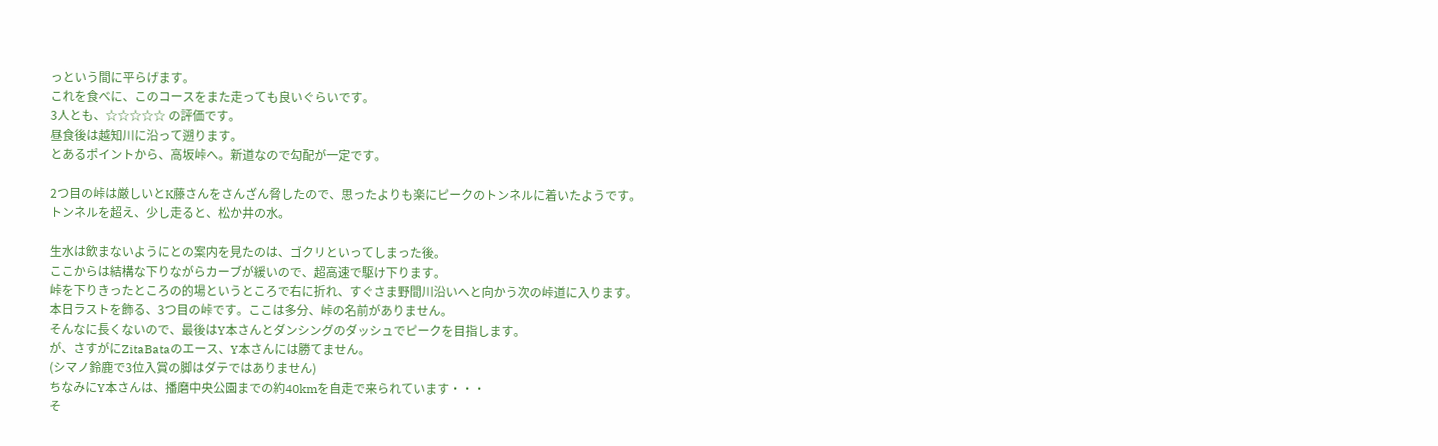っという間に平らげます。
これを食べに、このコースをまた走っても良いぐらいです。
3人とも、☆☆☆☆☆ の評価です。
昼食後は越知川に沿って遡ります。
とあるポイントから、高坂峠へ。新道なので勾配が一定です。

2つ目の峠は厳しいとK藤さんをさんざん脅したので、思ったよりも楽にピークのトンネルに着いたようです。
トンネルを超え、少し走ると、松か井の水。

生水は飲まないようにとの案内を見たのは、ゴクリといってしまった後。
ここからは結構な下りながらカーブが緩いので、超高速で駆け下ります。
峠を下りきったところの的場というところで右に折れ、すぐさま野間川沿いへと向かう次の峠道に入ります。
本日ラストを飾る、3つ目の峠です。ここは多分、峠の名前がありません。
そんなに長くないので、最後はY本さんとダンシングのダッシュでピークを目指します。
が、さすがにZitaBataのエース、Y本さんには勝てません。
(シマノ鈴鹿で3位入賞の脚はダテではありません)
ちなみにY本さんは、播磨中央公園までの約40kmを自走で来られています・・・
そ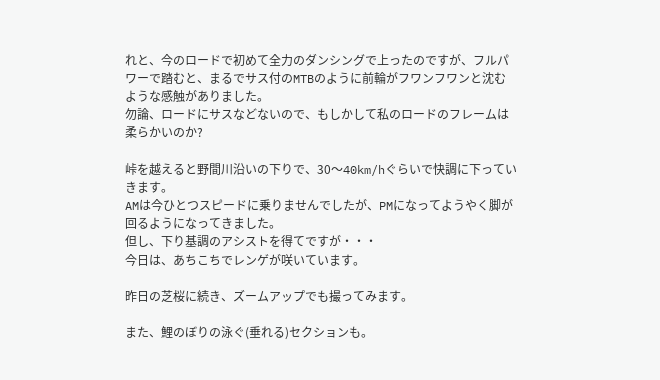れと、今のロードで初めて全力のダンシングで上ったのですが、フルパワーで踏むと、まるでサス付のMTBのように前輪がフワンフワンと沈むような感触がありました。
勿論、ロードにサスなどないので、もしかして私のロードのフレームは柔らかいのか?

峠を越えると野間川沿いの下りで、30〜40km/hぐらいで快調に下っていきます。
AMは今ひとつスピードに乗りませんでしたが、PMになってようやく脚が回るようになってきました。
但し、下り基調のアシストを得てですが・・・
今日は、あちこちでレンゲが咲いています。

昨日の芝桜に続き、ズームアップでも撮ってみます。

また、鯉のぼりの泳ぐ(垂れる)セクションも。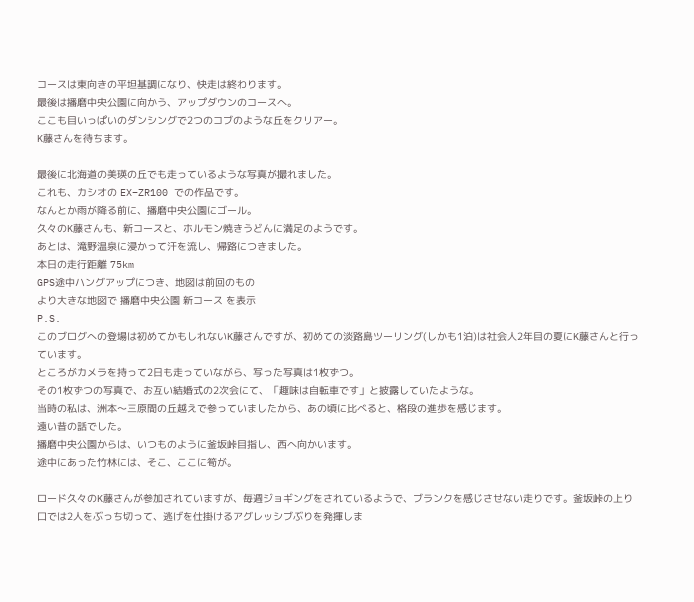コースは東向きの平坦基調になり、快走は終わります。
最後は播磨中央公園に向かう、アップダウンのコースへ。
ここも目いっぱいのダンシングで2つのコブのような丘をクリアー。
K藤さんを待ちます。

最後に北海道の美瑛の丘でも走っているような写真が撮れました。
これも、カシオの EX−ZR100 での作品です。
なんとか雨が降る前に、播磨中央公園にゴール。
久々のK藤さんも、新コースと、ホルモン焼きうどんに満足のようです。
あとは、滝野温泉に浸かって汗を流し、帰路につきました。
本日の走行距離 75km
GPS途中ハングアップにつき、地図は前回のもの
より大きな地図で 播磨中央公園 新コース を表示
P.S.
このブログへの登場は初めてかもしれないK藤さんですが、初めての淡路島ツーリング(しかも1泊)は社会人2年目の夏にK藤さんと行っています。
ところがカメラを持って2日も走っていながら、写った写真は1枚ずつ。
その1枚ずつの写真で、お互い結婚式の2次会にて、「趣味は自転車です」と披露していたような。
当時の私は、洲本〜三原間の丘越えで参っていましたから、あの頃に比べると、格段の進歩を感じます。
遠い昔の話でした。
播磨中央公園からは、いつものように釜坂峠目指し、西へ向かいます。
途中にあった竹林には、そこ、ここに筍が。

ロード久々のK藤さんが参加されていますが、毎週ジョギングをされているようで、ブランクを感じさせない走りです。釜坂峠の上り口では2人をぶっち切って、逃げを仕掛けるアグレッシブぶりを発揮しま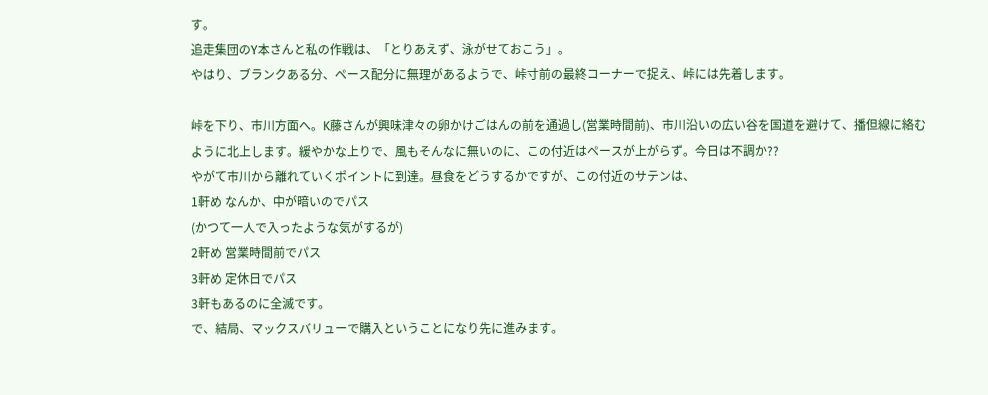す。
追走集団のY本さんと私の作戦は、「とりあえず、泳がせておこう」。
やはり、ブランクある分、ペース配分に無理があるようで、峠寸前の最終コーナーで捉え、峠には先着します。

峠を下り、市川方面へ。K藤さんが興味津々の卵かけごはんの前を通過し(営業時間前)、市川沿いの広い谷を国道を避けて、播但線に絡むように北上します。緩やかな上りで、風もそんなに無いのに、この付近はペースが上がらず。今日は不調か??
やがて市川から離れていくポイントに到達。昼食をどうするかですが、この付近のサテンは、
1軒め なんか、中が暗いのでパス
(かつて一人で入ったような気がするが)
2軒め 営業時間前でパス
3軒め 定休日でパス
3軒もあるのに全滅です。
で、結局、マックスバリューで購入ということになり先に進みます。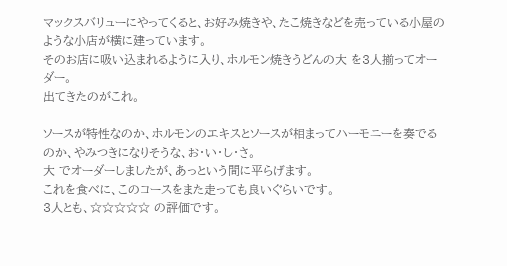マックスバリューにやってくると、お好み焼きや、たこ焼きなどを売っている小屋のような小店が横に建っています。
そのお店に吸い込まれるように入り、ホルモン焼きうどんの大 を3人揃ってオーダー。
出てきたのがこれ。

ソースが特性なのか、ホルモンのエキスとソースが相まってハーモニーを奏でるのか、やみつきになりそうな、お・い・し・さ。
大 でオーダーしましたが、あっという間に平らげます。
これを食べに、このコースをまた走っても良いぐらいです。
3人とも、☆☆☆☆☆ の評価です。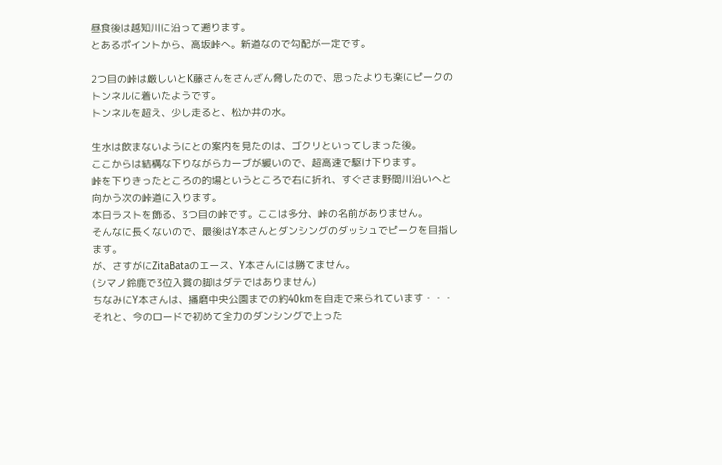昼食後は越知川に沿って遡ります。
とあるポイントから、高坂峠へ。新道なので勾配が一定です。

2つ目の峠は厳しいとK藤さんをさんざん脅したので、思ったよりも楽にピークのトンネルに着いたようです。
トンネルを超え、少し走ると、松か井の水。

生水は飲まないようにとの案内を見たのは、ゴクリといってしまった後。
ここからは結構な下りながらカーブが緩いので、超高速で駆け下ります。
峠を下りきったところの的場というところで右に折れ、すぐさま野間川沿いへと向かう次の峠道に入ります。
本日ラストを飾る、3つ目の峠です。ここは多分、峠の名前がありません。
そんなに長くないので、最後はY本さんとダンシングのダッシュでピークを目指します。
が、さすがにZitaBataのエース、Y本さんには勝てません。
(シマノ鈴鹿で3位入賞の脚はダテではありません)
ちなみにY本さんは、播磨中央公園までの約40kmを自走で来られています・・・
それと、今のロードで初めて全力のダンシングで上った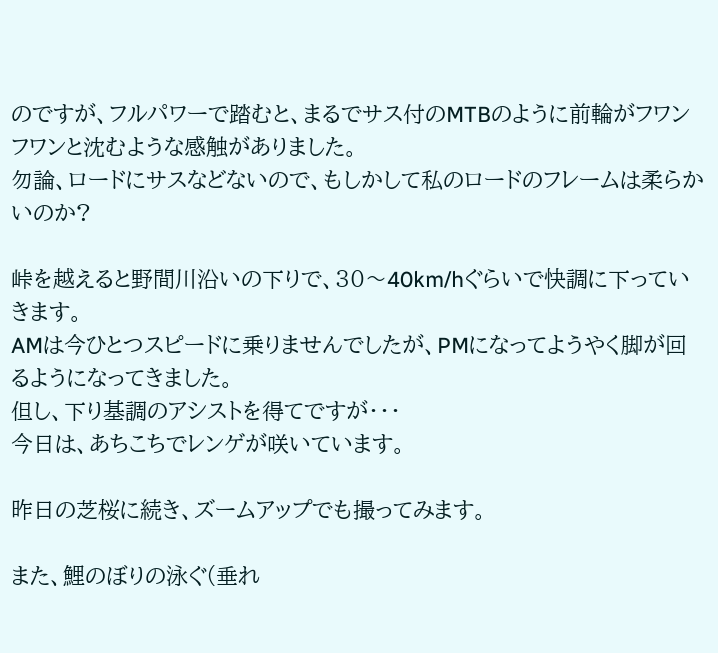のですが、フルパワーで踏むと、まるでサス付のMTBのように前輪がフワンフワンと沈むような感触がありました。
勿論、ロードにサスなどないので、もしかして私のロードのフレームは柔らかいのか?

峠を越えると野間川沿いの下りで、30〜40km/hぐらいで快調に下っていきます。
AMは今ひとつスピードに乗りませんでしたが、PMになってようやく脚が回るようになってきました。
但し、下り基調のアシストを得てですが・・・
今日は、あちこちでレンゲが咲いています。

昨日の芝桜に続き、ズームアップでも撮ってみます。

また、鯉のぼりの泳ぐ(垂れ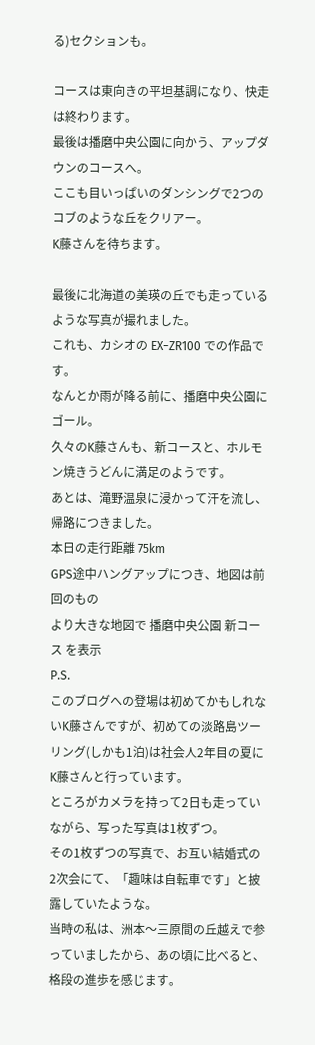る)セクションも。

コースは東向きの平坦基調になり、快走は終わります。
最後は播磨中央公園に向かう、アップダウンのコースへ。
ここも目いっぱいのダンシングで2つのコブのような丘をクリアー。
K藤さんを待ちます。

最後に北海道の美瑛の丘でも走っているような写真が撮れました。
これも、カシオの EX−ZR100 での作品です。
なんとか雨が降る前に、播磨中央公園にゴール。
久々のK藤さんも、新コースと、ホルモン焼きうどんに満足のようです。
あとは、滝野温泉に浸かって汗を流し、帰路につきました。
本日の走行距離 75km
GPS途中ハングアップにつき、地図は前回のもの
より大きな地図で 播磨中央公園 新コース を表示
P.S.
このブログへの登場は初めてかもしれないK藤さんですが、初めての淡路島ツーリング(しかも1泊)は社会人2年目の夏にK藤さんと行っています。
ところがカメラを持って2日も走っていながら、写った写真は1枚ずつ。
その1枚ずつの写真で、お互い結婚式の2次会にて、「趣味は自転車です」と披露していたような。
当時の私は、洲本〜三原間の丘越えで参っていましたから、あの頃に比べると、格段の進歩を感じます。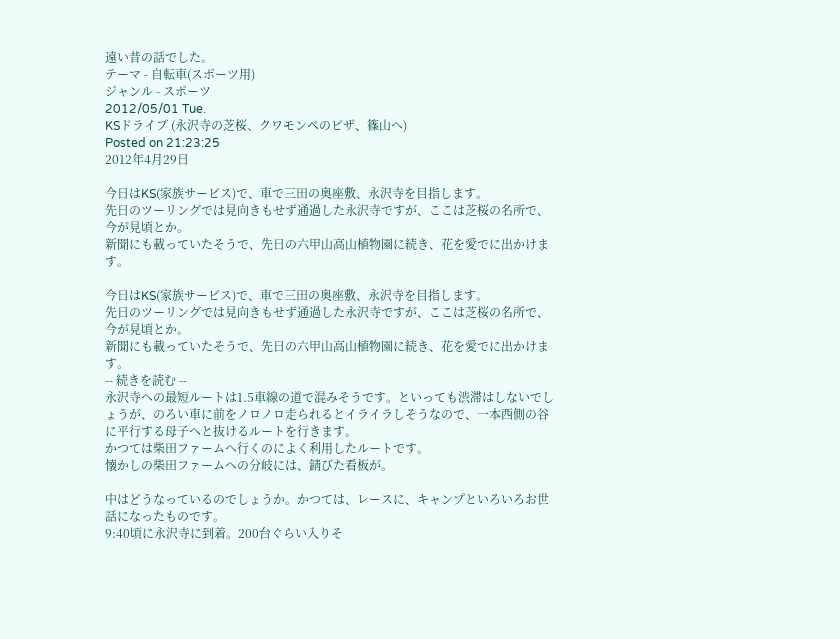遠い昔の話でした。
テーマ - 自転車(スポーツ用)
ジャンル - スポーツ
2012/05/01 Tue.
KSドライブ (永沢寺の芝桜、クワモンペのピザ、篠山へ)
Posted on 21:23:25
2012年4月29日

今日はKS(家族サービス)で、車で三田の奥座敷、永沢寺を目指します。
先日のツーリングでは見向きもせず通過した永沢寺ですが、ここは芝桜の名所で、今が見頃とか。
新聞にも載っていたそうで、先日の六甲山高山植物園に続き、花を愛でに出かけます。

今日はKS(家族サービス)で、車で三田の奥座敷、永沢寺を目指します。
先日のツーリングでは見向きもせず通過した永沢寺ですが、ここは芝桜の名所で、今が見頃とか。
新聞にも載っていたそうで、先日の六甲山高山植物園に続き、花を愛でに出かけます。
-- 続きを読む --
永沢寺への最短ルートは1.5車線の道で混みそうです。といっても渋滞はしないでしょうが、のろい車に前をノロノロ走られるとイライラしそうなので、一本西側の谷に平行する母子へと抜けるルートを行きます。
かつては柴田ファームへ行くのによく利用したルートです。
懐かしの柴田ファームへの分岐には、錆びた看板が。

中はどうなっているのでしょうか。かつては、レースに、キャンプといろいろお世話になったものです。
9:40頃に永沢寺に到着。200台ぐらい入りそ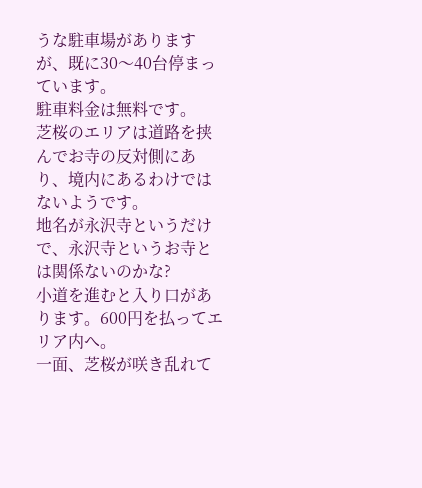うな駐車場がありますが、既に30〜40台停まっています。
駐車料金は無料です。
芝桜のエリアは道路を挟んでお寺の反対側にあり、境内にあるわけではないようです。
地名が永沢寺というだけで、永沢寺というお寺とは関係ないのかな?
小道を進むと入り口があります。600円を払ってエリア内へ。
一面、芝桜が咲き乱れて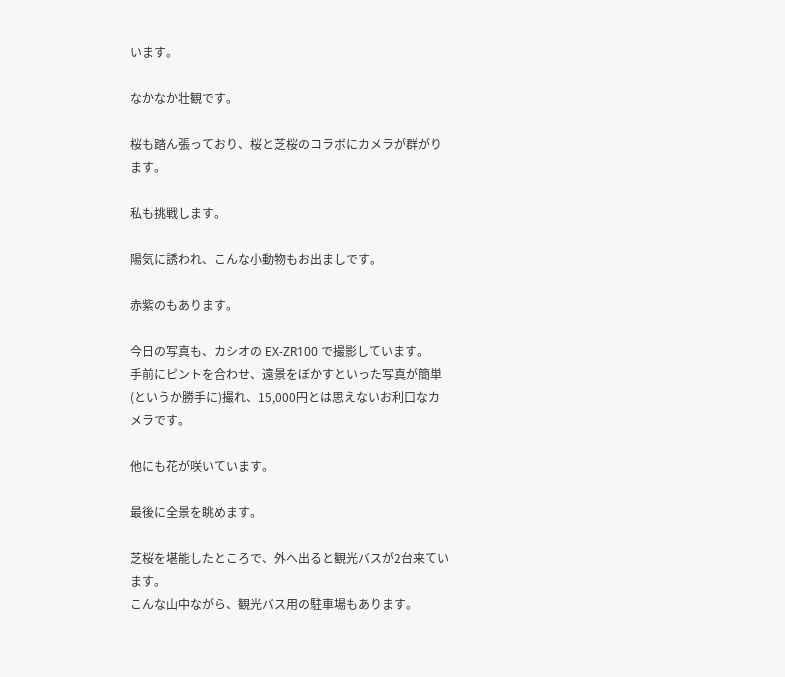います。

なかなか壮観です。

桜も踏ん張っており、桜と芝桜のコラボにカメラが群がります。

私も挑戦します。

陽気に誘われ、こんな小動物もお出ましです。

赤紫のもあります。

今日の写真も、カシオの EX-ZR100 で撮影しています。
手前にピントを合わせ、遠景をぼかすといった写真が簡単(というか勝手に)撮れ、15,000円とは思えないお利口なカメラです。

他にも花が咲いています。

最後に全景を眺めます。

芝桜を堪能したところで、外へ出ると観光バスが2台来ています。
こんな山中ながら、観光バス用の駐車場もあります。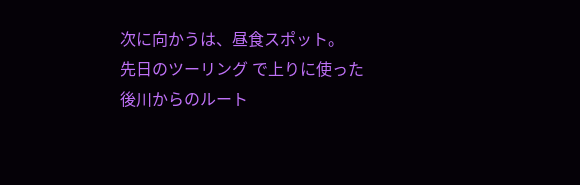次に向かうは、昼食スポット。
先日のツーリング で上りに使った後川からのルート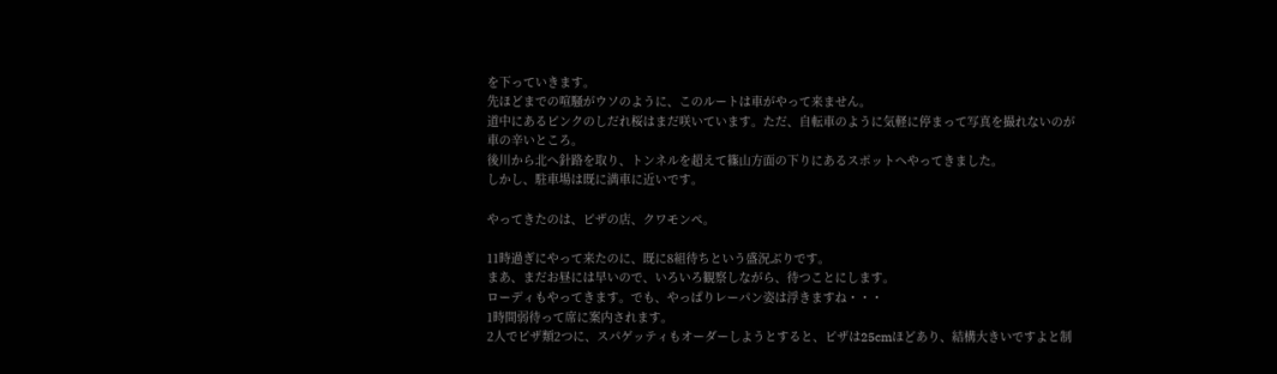を下っていきます。
先ほどまでの喧騒がウソのように、このルートは車がやって来ません。
道中にあるピンクのしだれ桜はまだ咲いています。ただ、自転車のように気軽に停まって写真を撮れないのが車の辛いところ。
後川から北へ針路を取り、トンネルを超えて篠山方面の下りにあるスポットへやってきました。
しかし、駐車場は既に満車に近いです。

やってきたのは、ピザの店、クワモンペ。

11時過ぎにやって来たのに、既に8組待ちという盛況ぶりです。
まあ、まだお昼には早いので、いろいろ観察しながら、待つことにします。
ローディもやってきます。でも、やっぱりレーパン姿は浮きますね・・・
1時間弱待って席に案内されます。
2人でピザ類2つに、スパゲッティもオーダーしようとすると、ピザは25cmほどあり、結構大きいですよと制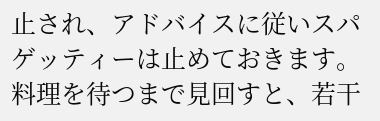止され、アドバイスに従いスパゲッティーは止めておきます。
料理を待つまで見回すと、若干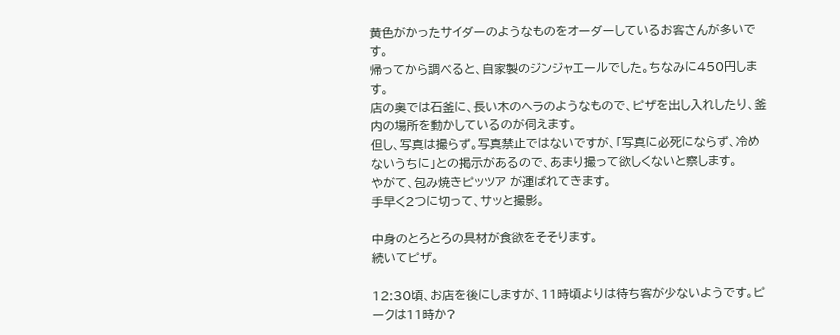黄色がかったサイダーのようなものをオーダーしているお客さんが多いです。
帰ってから調べると、自家製のジンジャエールでした。ちなみに450円します。
店の奥では石釜に、長い木のヘラのようなもので、ピザを出し入れしたり、釜内の場所を動かしているのが伺えます。
但し、写真は撮らず。写真禁止ではないですが、「写真に必死にならず、冷めないうちに」との掲示があるので、あまり撮って欲しくないと察します。
やがて、包み焼きピッツア が運ばれてきます。
手早く2つに切って、サッと撮影。

中身のとろとろの具材が食欲をそそります。
続いてピザ。

12:30頃、お店を後にしますが、11時頃よりは待ち客が少ないようです。ピークは11時か?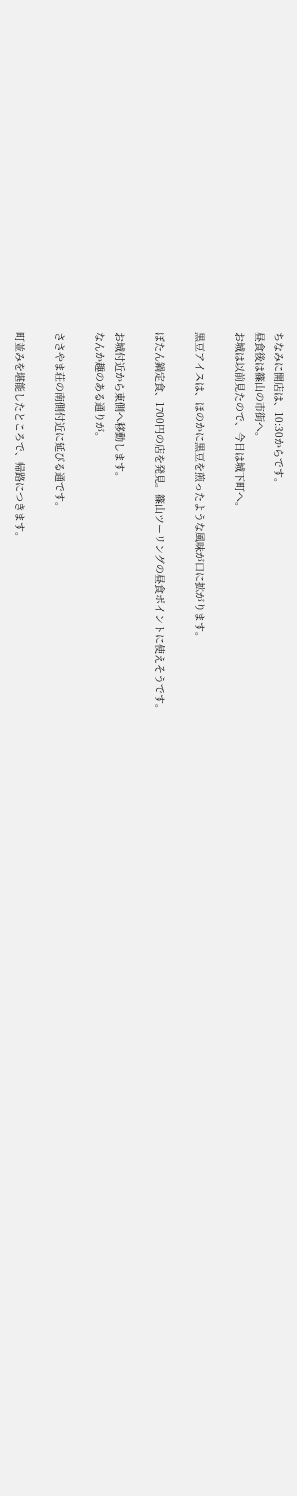ちなみに開店は、10:30からです。
昼食後は篠山の市街へ。
お城は以前見たので、今日は城下町へ。

黒豆アイスは、ほのかに黒豆を煎ったような風味が口に拡がります。

ぼたん鍋定食、1700円の店を発見。篠山ツーリングの昼食ポイントに使えそうです。

お城付近から東側へ移動します。
なんか趣のある通りが。

ささやま荘の南側付近に延びる通です。

町並みを堪能したところで、帰路につきます。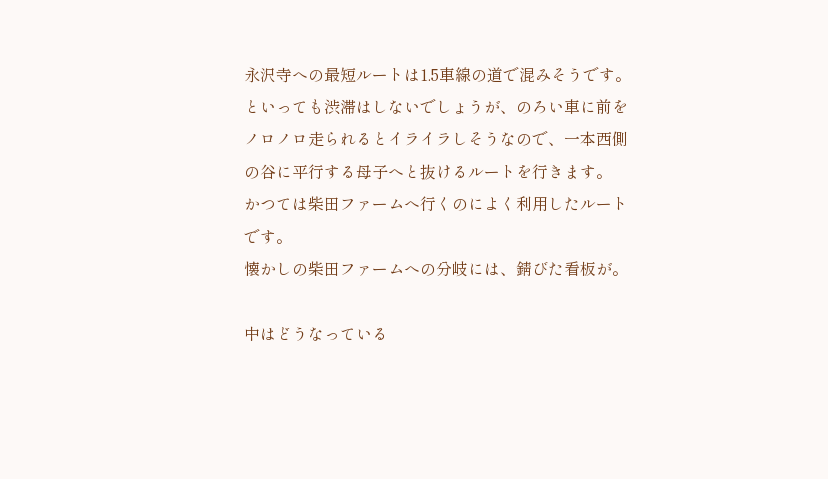永沢寺への最短ルートは1.5車線の道で混みそうです。といっても渋滞はしないでしょうが、のろい車に前をノロノロ走られるとイライラしそうなので、一本西側の谷に平行する母子へと抜けるルートを行きます。
かつては柴田ファームへ行くのによく利用したルートです。
懐かしの柴田ファームへの分岐には、錆びた看板が。

中はどうなっている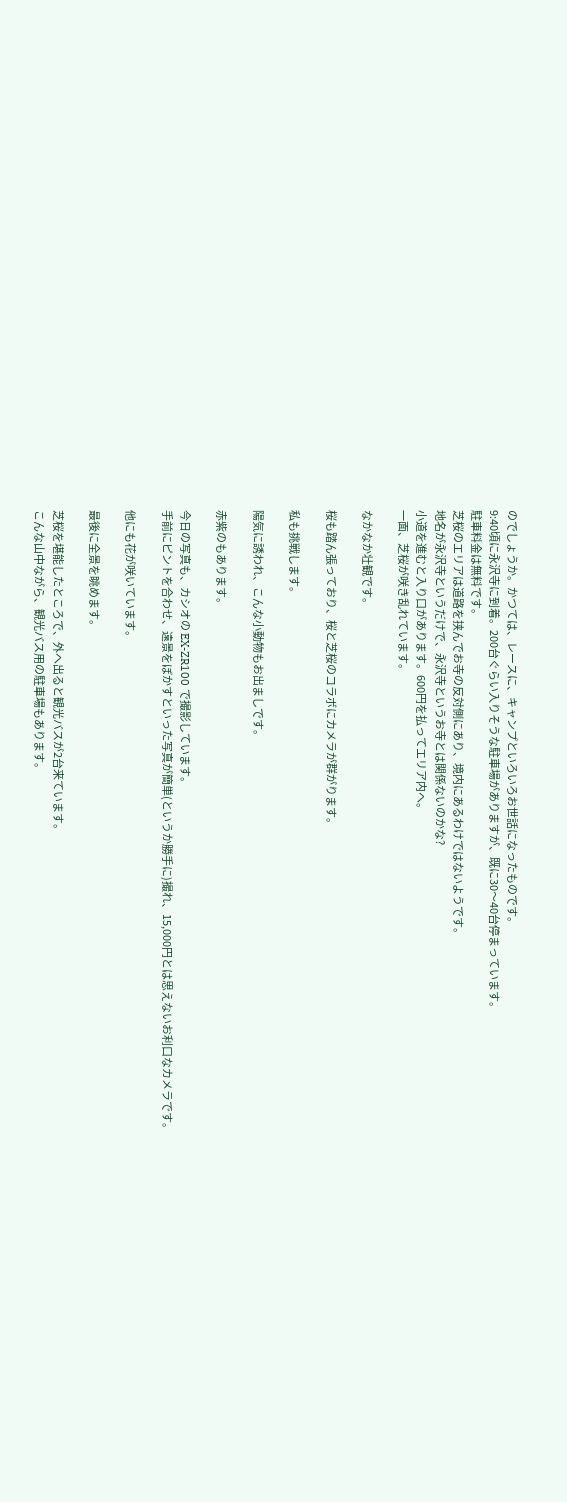のでしょうか。かつては、レースに、キャンプといろいろお世話になったものです。
9:40頃に永沢寺に到着。200台ぐらい入りそうな駐車場がありますが、既に30〜40台停まっています。
駐車料金は無料です。
芝桜のエリアは道路を挟んでお寺の反対側にあり、境内にあるわけではないようです。
地名が永沢寺というだけで、永沢寺というお寺とは関係ないのかな?
小道を進むと入り口があります。600円を払ってエリア内へ。
一面、芝桜が咲き乱れています。

なかなか壮観です。

桜も踏ん張っており、桜と芝桜のコラボにカメラが群がります。

私も挑戦します。

陽気に誘われ、こんな小動物もお出ましです。

赤紫のもあります。

今日の写真も、カシオの EX-ZR100 で撮影しています。
手前にピントを合わせ、遠景をぼかすといった写真が簡単(というか勝手に)撮れ、15,000円とは思えないお利口なカメラです。

他にも花が咲いています。

最後に全景を眺めます。

芝桜を堪能したところで、外へ出ると観光バスが2台来ています。
こんな山中ながら、観光バス用の駐車場もあります。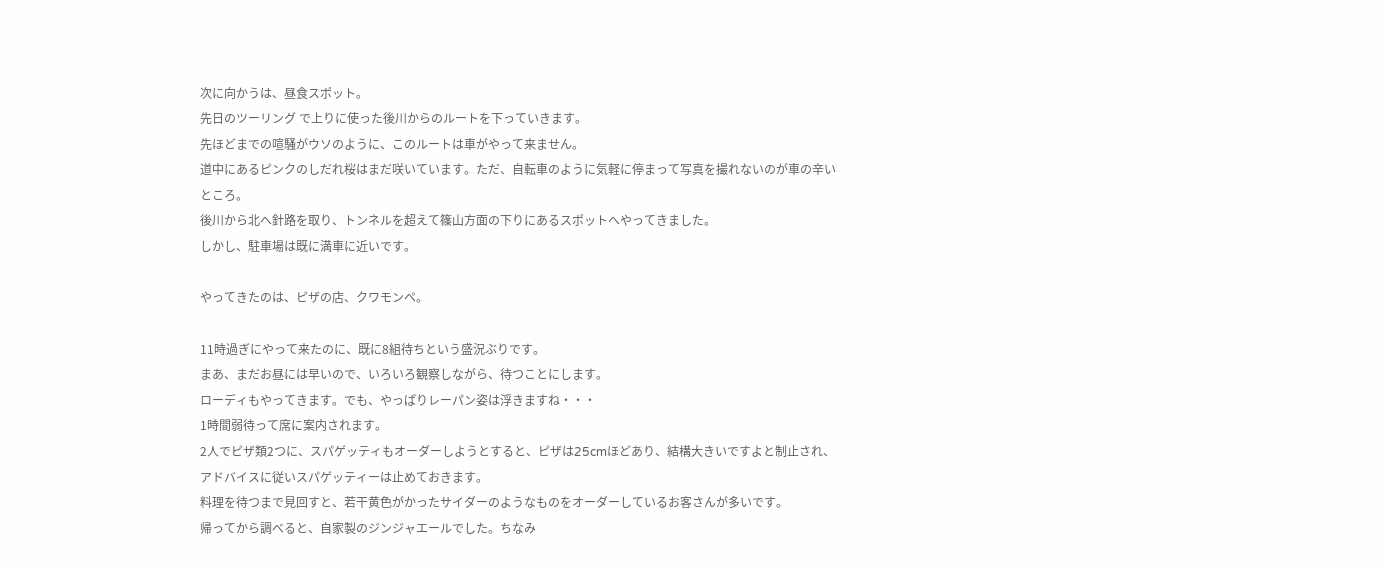次に向かうは、昼食スポット。
先日のツーリング で上りに使った後川からのルートを下っていきます。
先ほどまでの喧騒がウソのように、このルートは車がやって来ません。
道中にあるピンクのしだれ桜はまだ咲いています。ただ、自転車のように気軽に停まって写真を撮れないのが車の辛いところ。
後川から北へ針路を取り、トンネルを超えて篠山方面の下りにあるスポットへやってきました。
しかし、駐車場は既に満車に近いです。

やってきたのは、ピザの店、クワモンペ。

11時過ぎにやって来たのに、既に8組待ちという盛況ぶりです。
まあ、まだお昼には早いので、いろいろ観察しながら、待つことにします。
ローディもやってきます。でも、やっぱりレーパン姿は浮きますね・・・
1時間弱待って席に案内されます。
2人でピザ類2つに、スパゲッティもオーダーしようとすると、ピザは25cmほどあり、結構大きいですよと制止され、アドバイスに従いスパゲッティーは止めておきます。
料理を待つまで見回すと、若干黄色がかったサイダーのようなものをオーダーしているお客さんが多いです。
帰ってから調べると、自家製のジンジャエールでした。ちなみ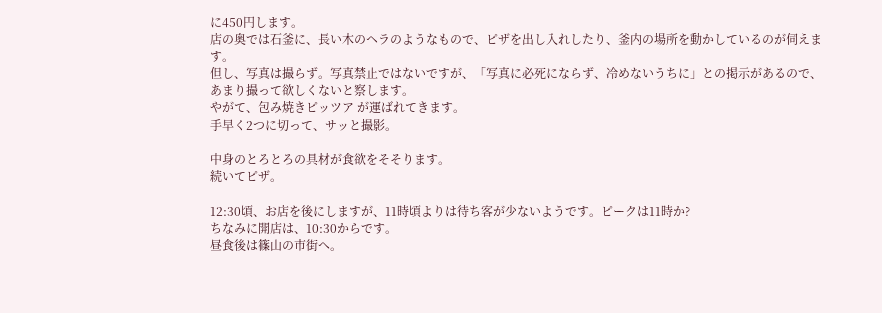に450円します。
店の奥では石釜に、長い木のヘラのようなもので、ピザを出し入れしたり、釜内の場所を動かしているのが伺えます。
但し、写真は撮らず。写真禁止ではないですが、「写真に必死にならず、冷めないうちに」との掲示があるので、あまり撮って欲しくないと察します。
やがて、包み焼きピッツア が運ばれてきます。
手早く2つに切って、サッと撮影。

中身のとろとろの具材が食欲をそそります。
続いてピザ。

12:30頃、お店を後にしますが、11時頃よりは待ち客が少ないようです。ピークは11時か?
ちなみに開店は、10:30からです。
昼食後は篠山の市街へ。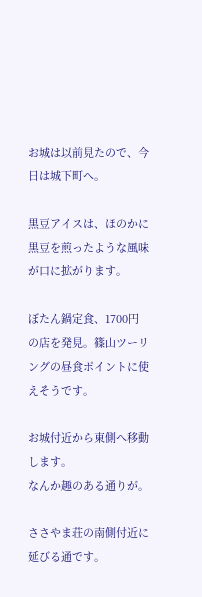お城は以前見たので、今日は城下町へ。

黒豆アイスは、ほのかに黒豆を煎ったような風味が口に拡がります。

ぼたん鍋定食、1700円の店を発見。篠山ツーリングの昼食ポイントに使えそうです。

お城付近から東側へ移動します。
なんか趣のある通りが。

ささやま荘の南側付近に延びる通です。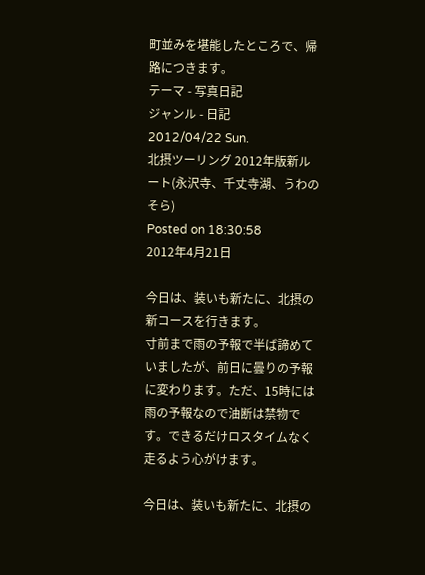町並みを堪能したところで、帰路につきます。
テーマ - 写真日記
ジャンル - 日記
2012/04/22 Sun.
北摂ツーリング 2012年版新ルート(永沢寺、千丈寺湖、うわのそら)
Posted on 18:30:58
2012年4月21日

今日は、装いも新たに、北摂の新コースを行きます。
寸前まで雨の予報で半ば諦めていましたが、前日に曇りの予報に変わります。ただ、15時には雨の予報なので油断は禁物です。できるだけロスタイムなく走るよう心がけます。

今日は、装いも新たに、北摂の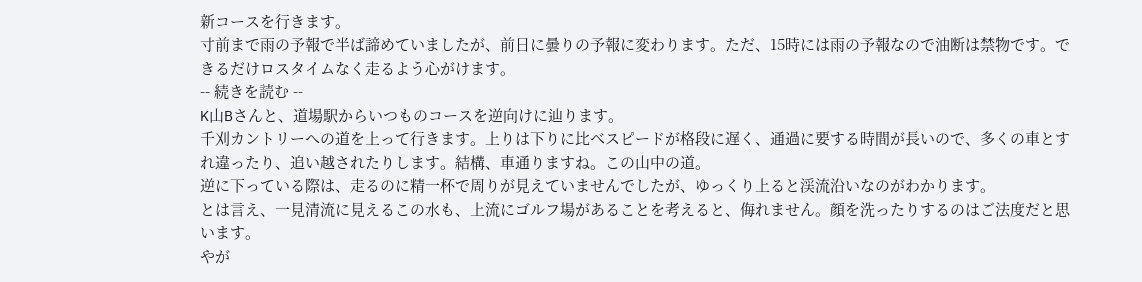新コースを行きます。
寸前まで雨の予報で半ば諦めていましたが、前日に曇りの予報に変わります。ただ、15時には雨の予報なので油断は禁物です。できるだけロスタイムなく走るよう心がけます。
-- 続きを読む --
K山Bさんと、道場駅からいつものコースを逆向けに辿ります。
千刈カントリーへの道を上って行きます。上りは下りに比べスピードが格段に遅く、通過に要する時間が長いので、多くの車とすれ違ったり、追い越されたりします。結構、車通りますね。この山中の道。
逆に下っている際は、走るのに精一杯で周りが見えていませんでしたが、ゆっくり上ると渓流沿いなのがわかります。
とは言え、一見清流に見えるこの水も、上流にゴルフ場があることを考えると、侮れません。顔を洗ったりするのはご法度だと思います。
やが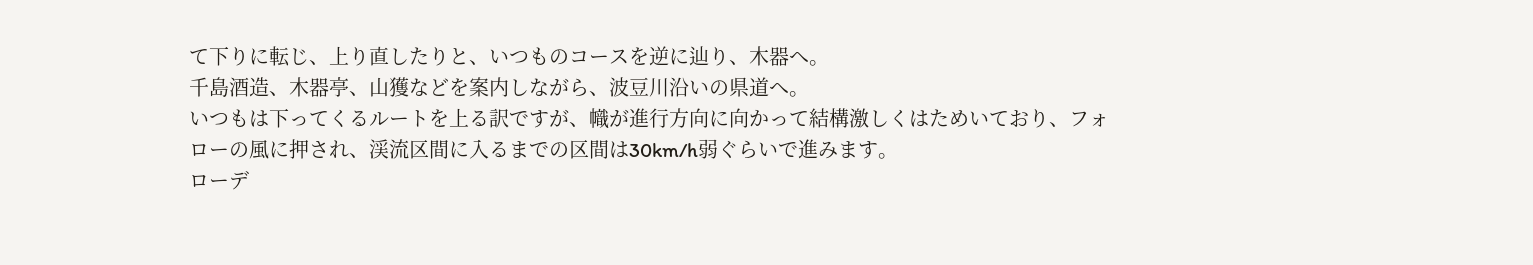て下りに転じ、上り直したりと、いつものコースを逆に辿り、木器へ。
千島酒造、木器亭、山獲などを案内しながら、波豆川沿いの県道へ。
いつもは下ってくるルートを上る訳ですが、幟が進行方向に向かって結構激しくはためいており、フォローの風に押され、渓流区間に入るまでの区間は30km/h弱ぐらいで進みます。
ローデ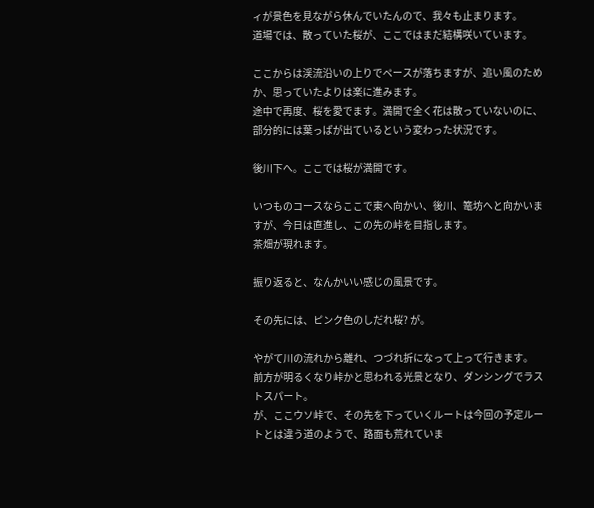ィが景色を見ながら休んでいたんので、我々も止まります。
道場では、散っていた桜が、ここではまだ結構咲いています。

ここからは渓流沿いの上りでペースが落ちますが、追い風のためか、思っていたよりは楽に進みます。
途中で再度、桜を愛でます。満開で全く花は散っていないのに、部分的には葉っぱが出ているという変わった状況です。

後川下へ。ここでは桜が満開です。

いつものコースならここで東へ向かい、後川、篭坊へと向かいますが、今日は直進し、この先の峠を目指します。
茶畑が現れます。

振り返ると、なんかいい感じの風景です。

その先には、ピンク色のしだれ桜? が。

やがて川の流れから離れ、つづれ折になって上って行きます。
前方が明るくなり峠かと思われる光景となり、ダンシングでラストスパート。
が、ここウソ峠で、その先を下っていくルートは今回の予定ルートとは違う道のようで、路面も荒れていま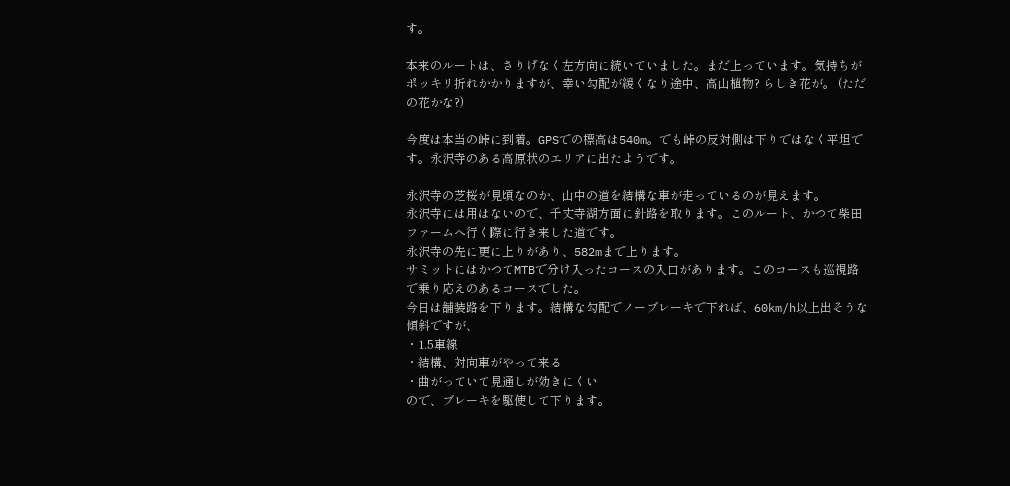す。

本来のルートは、さりげなく左方向に続いていました。まだ上っています。気持ちがポッキリ折れかかりますが、幸い勾配が緩くなり途中、高山植物? らしき花が。 (ただの花かな?)

今度は本当の峠に到着。GPSでの標高は540m。でも峠の反対側は下りではなく平坦です。永沢寺のある高原状のエリアに出たようです。

永沢寺の芝桜が見頃なのか、山中の道を結構な車が走っているのが見えます。
永沢寺には用はないので、千丈寺湖方面に針路を取ります。このルート、かつて柴田ファームへ行く際に行き来した道です。
永沢寺の先に更に上りがあり、582mまで上ります。
サミットにはかつてMTBで分け入ったコースの入口があります。このコースも巡視路で乗り応えのあるコースでした。
今日は舗装路を下ります。結構な勾配でノーブレーキで下れば、60km/h以上出そうな傾斜ですが、
・1.5車線
・結構、対向車がやって来る
・曲がっていて見通しが効きにくい
ので、ブレーキを駆使して下ります。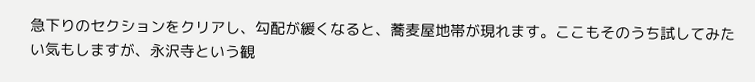急下りのセクションをクリアし、勾配が緩くなると、蕎麦屋地帯が現れます。ここもそのうち試してみたい気もしますが、永沢寺という観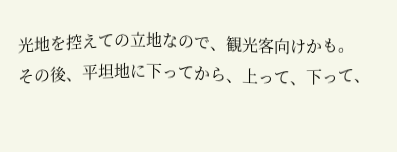光地を控えての立地なので、観光客向けかも。
その後、平坦地に下ってから、上って、下って、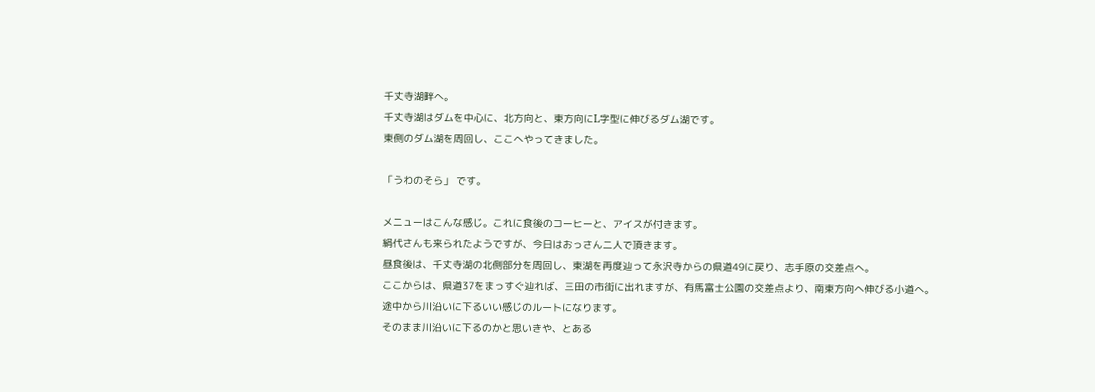千丈寺湖畔へ。
千丈寺湖はダムを中心に、北方向と、東方向にL字型に伸びるダム湖です。
東側のダム湖を周回し、ここへやってきました。

「うわのそら」 です。

メニューはこんな感じ。これに食後のコーヒーと、アイスが付きます。
絹代さんも来られたようですが、今日はおっさん二人で頂きます。
昼食後は、千丈寺湖の北側部分を周回し、東湖を再度辿って永沢寺からの県道49に戻り、志手原の交差点へ。
ここからは、県道37をまっすぐ辿れば、三田の市街に出れますが、有馬富士公園の交差点より、南東方向へ伸びる小道へ。
途中から川沿いに下るいい感じのルートになります。
そのまま川沿いに下るのかと思いきや、とある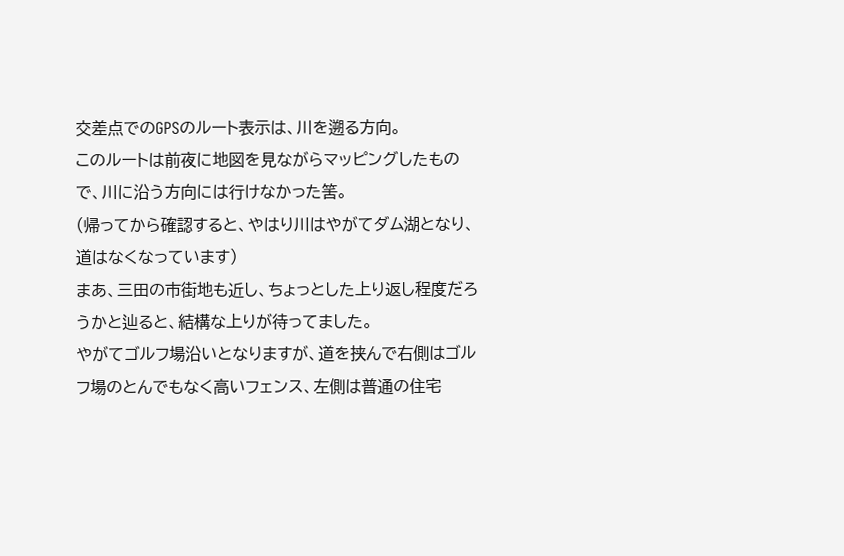交差点でのGPSのルート表示は、川を遡る方向。
このルートは前夜に地図を見ながらマッピングしたもので、川に沿う方向には行けなかった筈。
(帰ってから確認すると、やはり川はやがてダム湖となり、道はなくなっています)
まあ、三田の市街地も近し、ちょっとした上り返し程度だろうかと辿ると、結構な上りが待ってました。
やがてゴルフ場沿いとなりますが、道を挟んで右側はゴルフ場のとんでもなく高いフェンス、左側は普通の住宅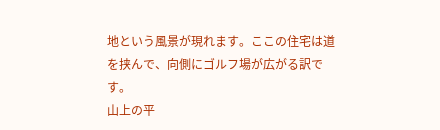地という風景が現れます。ここの住宅は道を挟んで、向側にゴルフ場が広がる訳です。
山上の平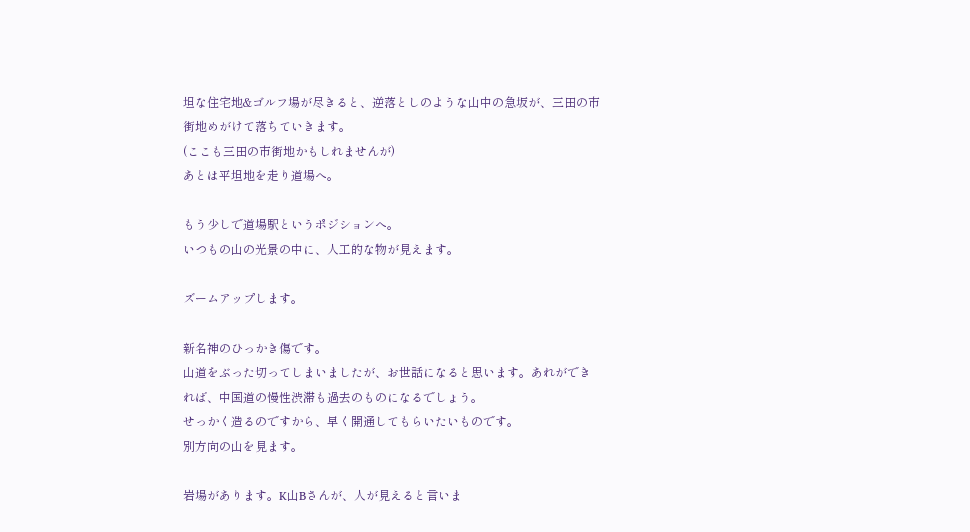坦な住宅地&ゴルフ場が尽きると、逆落としのような山中の急坂が、三田の市街地めがけて落ちていきます。
(ここも三田の市街地かもしれませんが)
あとは平坦地を走り道場へ。

もう少しで道場駅というポジションへ。
いつもの山の光景の中に、人工的な物が見えます。

ズームアップします。

新名神のひっかき傷です。
山道をぶった切ってしまいましたが、お世話になると思います。あれができれば、中国道の慢性渋滞も過去のものになるでしょう。
せっかく造るのですから、早く開通してもらいたいものです。
別方向の山を見ます。

岩場があります。K山Bさんが、人が見えると言いま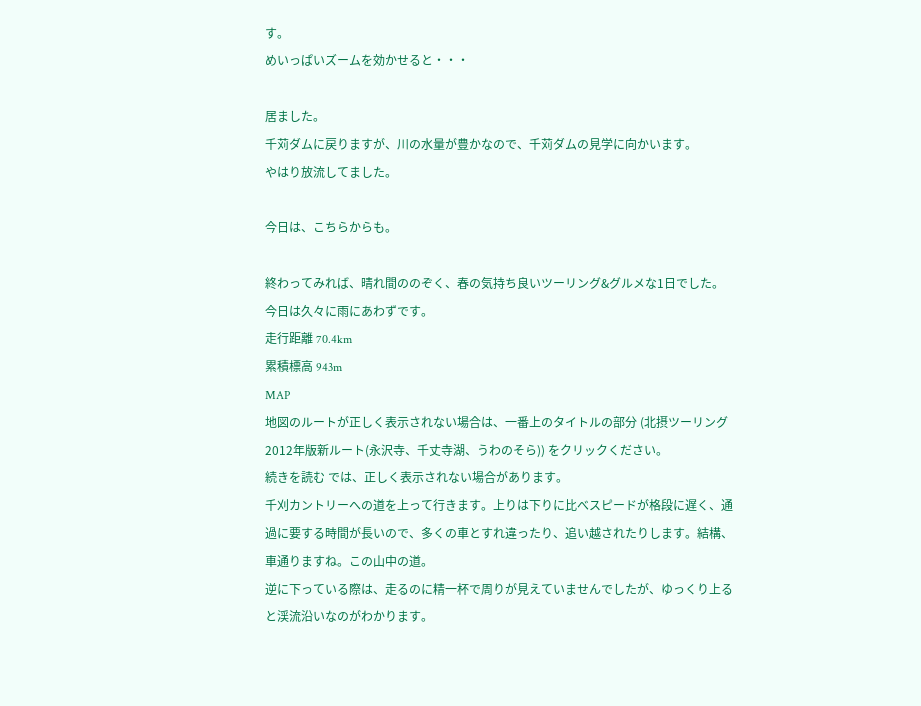す。
めいっぱいズームを効かせると・・・

居ました。
千苅ダムに戻りますが、川の水量が豊かなので、千苅ダムの見学に向かいます。
やはり放流してました。

今日は、こちらからも。

終わってみれば、晴れ間ののぞく、春の気持ち良いツーリング&グルメな1日でした。
今日は久々に雨にあわずです。
走行距離 70.4km
累積標高 943m
MAP
地図のルートが正しく表示されない場合は、一番上のタイトルの部分 (北摂ツーリング 2012年版新ルート(永沢寺、千丈寺湖、うわのそら)) をクリックください。
続きを読む では、正しく表示されない場合があります。
千刈カントリーへの道を上って行きます。上りは下りに比べスピードが格段に遅く、通過に要する時間が長いので、多くの車とすれ違ったり、追い越されたりします。結構、車通りますね。この山中の道。
逆に下っている際は、走るのに精一杯で周りが見えていませんでしたが、ゆっくり上ると渓流沿いなのがわかります。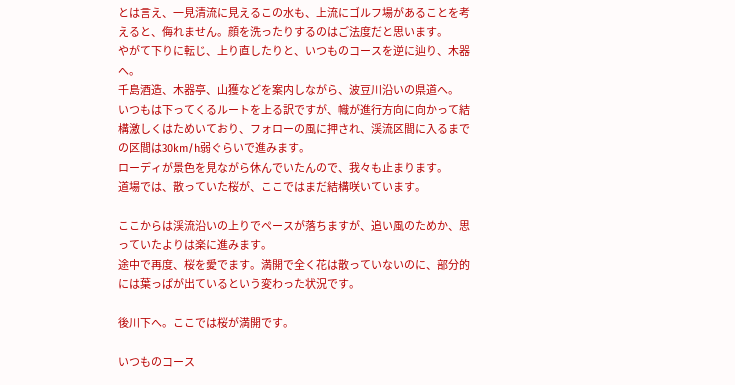とは言え、一見清流に見えるこの水も、上流にゴルフ場があることを考えると、侮れません。顔を洗ったりするのはご法度だと思います。
やがて下りに転じ、上り直したりと、いつものコースを逆に辿り、木器へ。
千島酒造、木器亭、山獲などを案内しながら、波豆川沿いの県道へ。
いつもは下ってくるルートを上る訳ですが、幟が進行方向に向かって結構激しくはためいており、フォローの風に押され、渓流区間に入るまでの区間は30km/h弱ぐらいで進みます。
ローディが景色を見ながら休んでいたんので、我々も止まります。
道場では、散っていた桜が、ここではまだ結構咲いています。

ここからは渓流沿いの上りでペースが落ちますが、追い風のためか、思っていたよりは楽に進みます。
途中で再度、桜を愛でます。満開で全く花は散っていないのに、部分的には葉っぱが出ているという変わった状況です。

後川下へ。ここでは桜が満開です。

いつものコース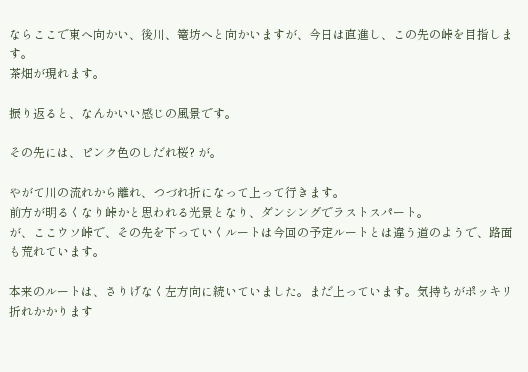ならここで東へ向かい、後川、篭坊へと向かいますが、今日は直進し、この先の峠を目指します。
茶畑が現れます。

振り返ると、なんかいい感じの風景です。

その先には、ピンク色のしだれ桜? が。

やがて川の流れから離れ、つづれ折になって上って行きます。
前方が明るくなり峠かと思われる光景となり、ダンシングでラストスパート。
が、ここウソ峠で、その先を下っていくルートは今回の予定ルートとは違う道のようで、路面も荒れています。

本来のルートは、さりげなく左方向に続いていました。まだ上っています。気持ちがポッキリ折れかかります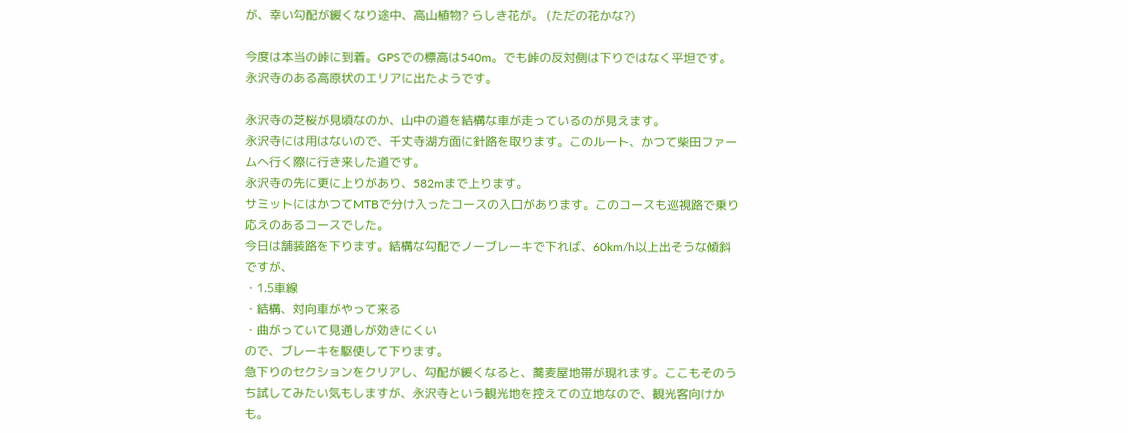が、幸い勾配が緩くなり途中、高山植物? らしき花が。 (ただの花かな?)

今度は本当の峠に到着。GPSでの標高は540m。でも峠の反対側は下りではなく平坦です。永沢寺のある高原状のエリアに出たようです。

永沢寺の芝桜が見頃なのか、山中の道を結構な車が走っているのが見えます。
永沢寺には用はないので、千丈寺湖方面に針路を取ります。このルート、かつて柴田ファームへ行く際に行き来した道です。
永沢寺の先に更に上りがあり、582mまで上ります。
サミットにはかつてMTBで分け入ったコースの入口があります。このコースも巡視路で乗り応えのあるコースでした。
今日は舗装路を下ります。結構な勾配でノーブレーキで下れば、60km/h以上出そうな傾斜ですが、
・1.5車線
・結構、対向車がやって来る
・曲がっていて見通しが効きにくい
ので、ブレーキを駆使して下ります。
急下りのセクションをクリアし、勾配が緩くなると、蕎麦屋地帯が現れます。ここもそのうち試してみたい気もしますが、永沢寺という観光地を控えての立地なので、観光客向けかも。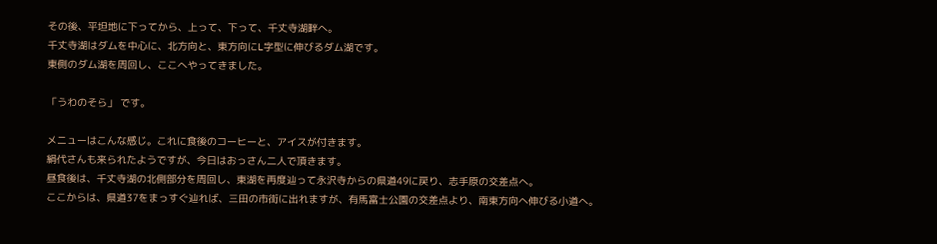その後、平坦地に下ってから、上って、下って、千丈寺湖畔へ。
千丈寺湖はダムを中心に、北方向と、東方向にL字型に伸びるダム湖です。
東側のダム湖を周回し、ここへやってきました。

「うわのそら」 です。

メニューはこんな感じ。これに食後のコーヒーと、アイスが付きます。
絹代さんも来られたようですが、今日はおっさん二人で頂きます。
昼食後は、千丈寺湖の北側部分を周回し、東湖を再度辿って永沢寺からの県道49に戻り、志手原の交差点へ。
ここからは、県道37をまっすぐ辿れば、三田の市街に出れますが、有馬富士公園の交差点より、南東方向へ伸びる小道へ。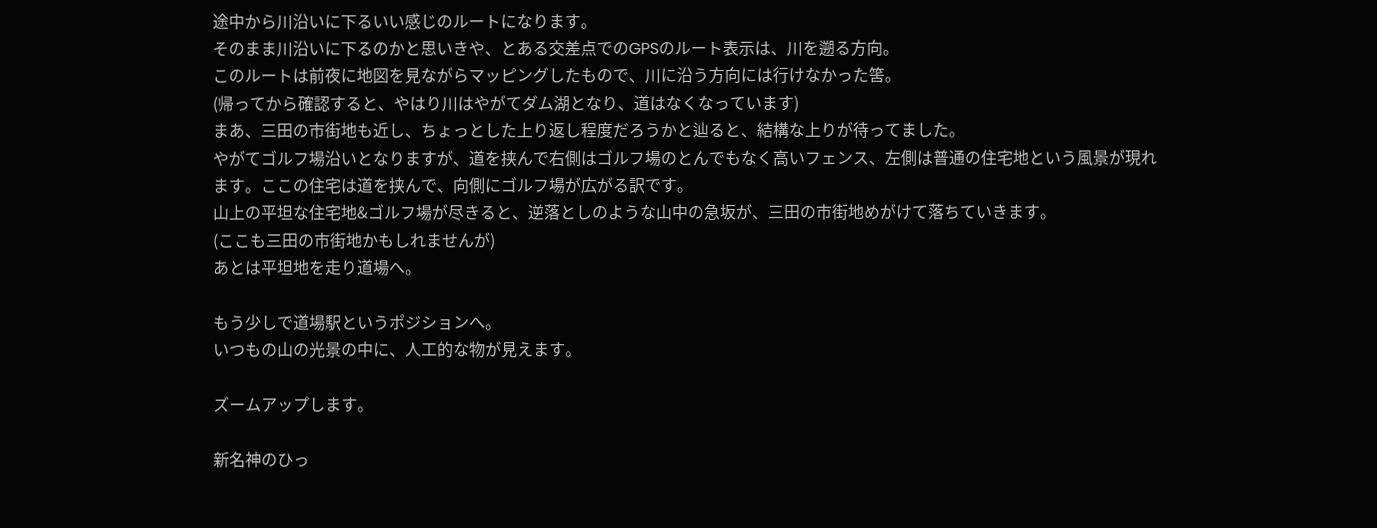途中から川沿いに下るいい感じのルートになります。
そのまま川沿いに下るのかと思いきや、とある交差点でのGPSのルート表示は、川を遡る方向。
このルートは前夜に地図を見ながらマッピングしたもので、川に沿う方向には行けなかった筈。
(帰ってから確認すると、やはり川はやがてダム湖となり、道はなくなっています)
まあ、三田の市街地も近し、ちょっとした上り返し程度だろうかと辿ると、結構な上りが待ってました。
やがてゴルフ場沿いとなりますが、道を挟んで右側はゴルフ場のとんでもなく高いフェンス、左側は普通の住宅地という風景が現れます。ここの住宅は道を挟んで、向側にゴルフ場が広がる訳です。
山上の平坦な住宅地&ゴルフ場が尽きると、逆落としのような山中の急坂が、三田の市街地めがけて落ちていきます。
(ここも三田の市街地かもしれませんが)
あとは平坦地を走り道場へ。

もう少しで道場駅というポジションへ。
いつもの山の光景の中に、人工的な物が見えます。

ズームアップします。

新名神のひっ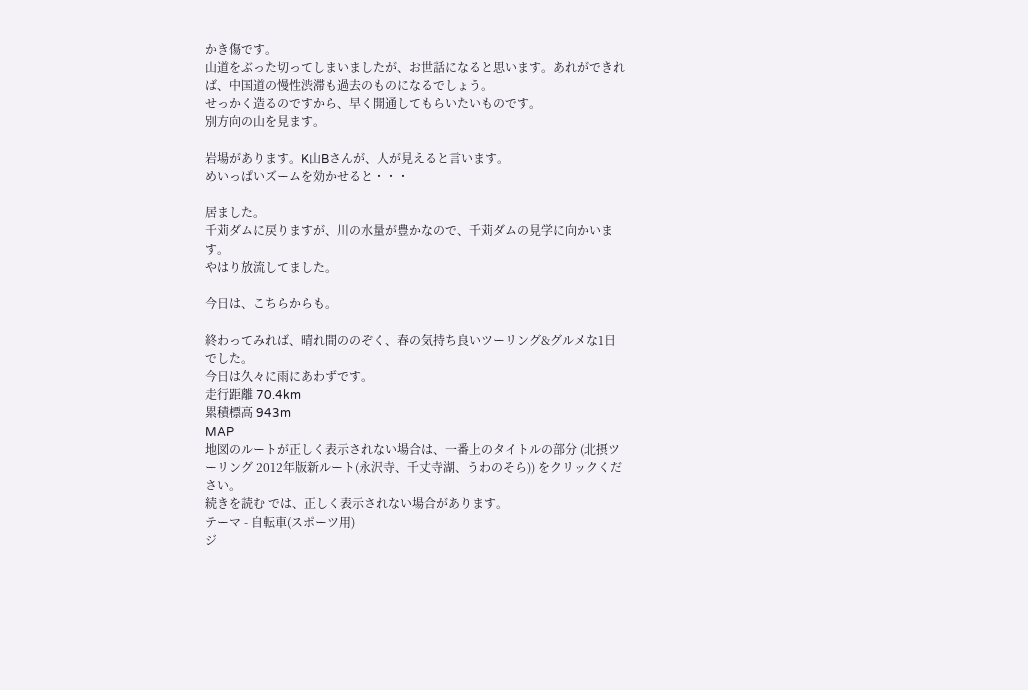かき傷です。
山道をぶった切ってしまいましたが、お世話になると思います。あれができれば、中国道の慢性渋滞も過去のものになるでしょう。
せっかく造るのですから、早く開通してもらいたいものです。
別方向の山を見ます。

岩場があります。K山Bさんが、人が見えると言います。
めいっぱいズームを効かせると・・・

居ました。
千苅ダムに戻りますが、川の水量が豊かなので、千苅ダムの見学に向かいます。
やはり放流してました。

今日は、こちらからも。

終わってみれば、晴れ間ののぞく、春の気持ち良いツーリング&グルメな1日でした。
今日は久々に雨にあわずです。
走行距離 70.4km
累積標高 943m
MAP
地図のルートが正しく表示されない場合は、一番上のタイトルの部分 (北摂ツーリング 2012年版新ルート(永沢寺、千丈寺湖、うわのそら)) をクリックください。
続きを読む では、正しく表示されない場合があります。
テーマ - 自転車(スポーツ用)
ジ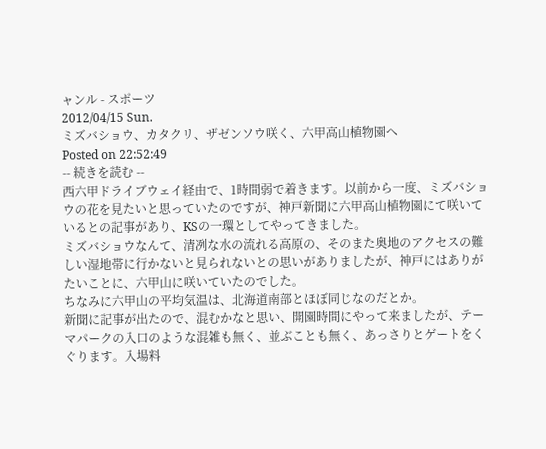ャンル - スポーツ
2012/04/15 Sun.
ミズバショウ、カタクリ、ザゼンソウ咲く、六甲高山植物園へ
Posted on 22:52:49
-- 続きを読む --
西六甲ドライブウェイ経由で、1時間弱で着きます。以前から一度、ミズバショウの花を見たいと思っていたのですが、神戸新聞に六甲高山植物園にて咲いているとの記事があり、KSの一環としてやってきました。
ミズバショウなんて、清冽な水の流れる高原の、そのまた奥地のアクセスの難しい湿地帯に行かないと見られないとの思いがありましたが、神戸にはありがたいことに、六甲山に咲いていたのでした。
ちなみに六甲山の平均気温は、北海道南部とほぼ同じなのだとか。
新聞に記事が出たので、混むかなと思い、開園時間にやって来ましたが、テーマパークの入口のような混雑も無く、並ぶことも無く、あっさりとゲートをくぐります。入場料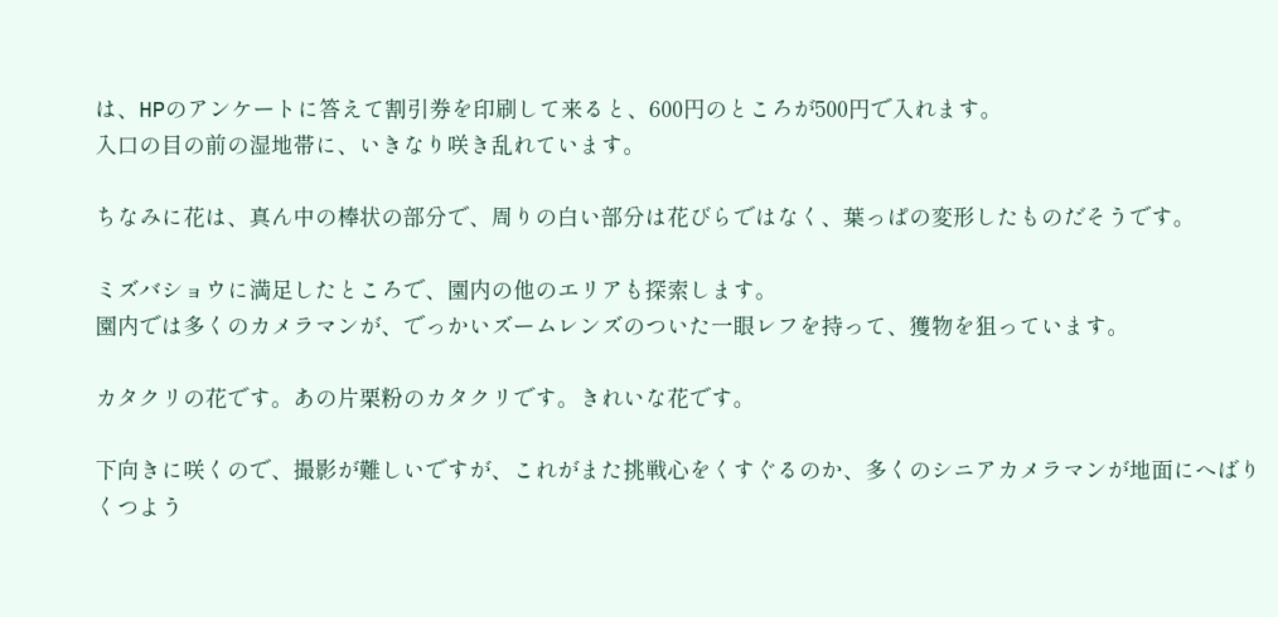は、HPのアンケートに答えて割引券を印刷して来ると、600円のところが500円で入れます。
入口の目の前の湿地帯に、いきなり咲き乱れています。

ちなみに花は、真ん中の棒状の部分で、周りの白い部分は花びらではなく、葉っぱの変形したものだそうです。

ミズバショウに満足したところで、園内の他のエリアも探索します。
園内では多くのカメラマンが、でっかいズームレンズのついた一眼レフを持って、獲物を狙っています。

カタクリの花です。あの片栗粉のカタクリです。きれいな花です。

下向きに咲くので、撮影が難しいですが、これがまた挑戦心をくすぐるのか、多くのシニアカメラマンが地面にへばりくつよう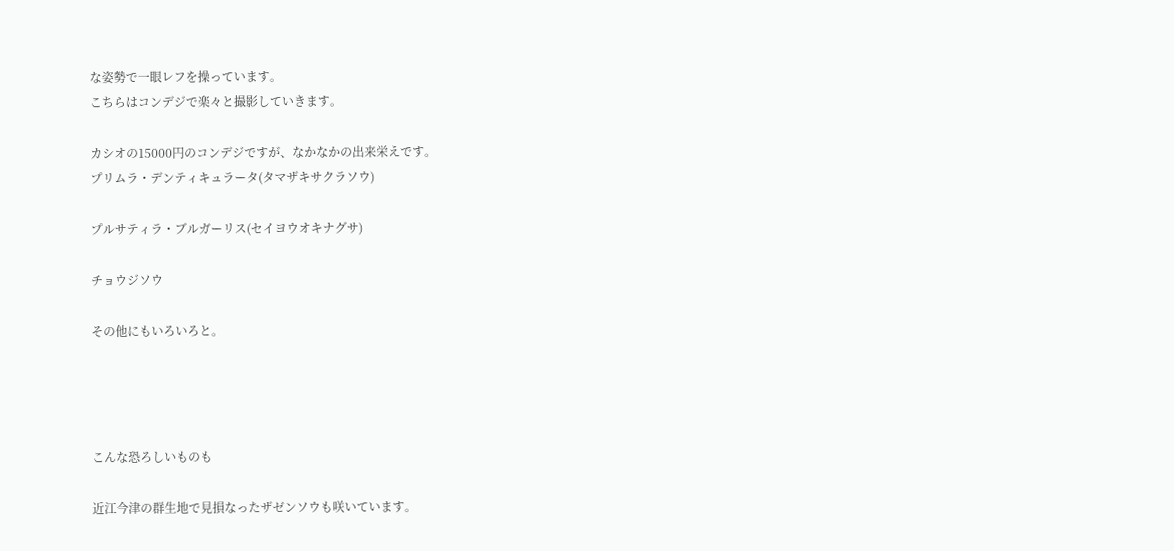な姿勢で一眼レフを操っています。
こちらはコンデジで楽々と撮影していきます。

カシオの15000円のコンデジですが、なかなかの出来栄えです。
プリムラ・デンティキュラータ(タマザキサクラソウ)

プルサティラ・ブルガーリス(セイヨウオキナグサ)

チョウジソウ

その他にもいろいろと。




こんな恐ろしいものも

近江今津の群生地で見損なったザゼンソウも咲いています。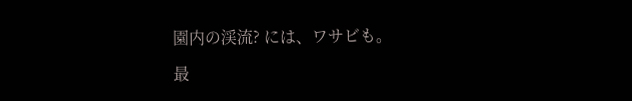園内の渓流? には、ワサビも。

最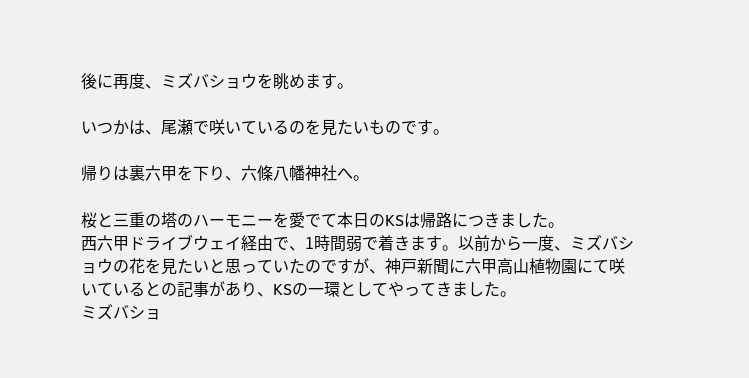後に再度、ミズバショウを眺めます。

いつかは、尾瀬で咲いているのを見たいものです。

帰りは裏六甲を下り、六條八幡神社へ。

桜と三重の塔のハーモニーを愛でて本日のKSは帰路につきました。
西六甲ドライブウェイ経由で、1時間弱で着きます。以前から一度、ミズバショウの花を見たいと思っていたのですが、神戸新聞に六甲高山植物園にて咲いているとの記事があり、KSの一環としてやってきました。
ミズバショ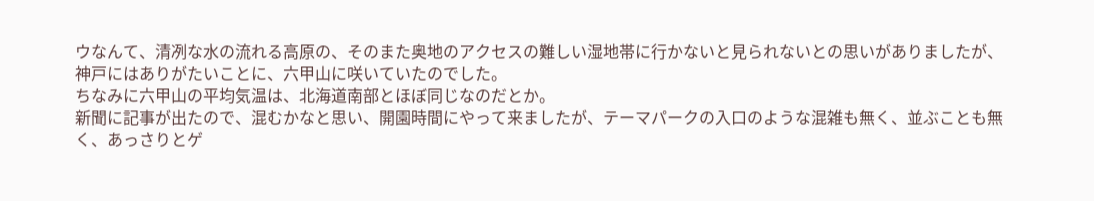ウなんて、清冽な水の流れる高原の、そのまた奥地のアクセスの難しい湿地帯に行かないと見られないとの思いがありましたが、神戸にはありがたいことに、六甲山に咲いていたのでした。
ちなみに六甲山の平均気温は、北海道南部とほぼ同じなのだとか。
新聞に記事が出たので、混むかなと思い、開園時間にやって来ましたが、テーマパークの入口のような混雑も無く、並ぶことも無く、あっさりとゲ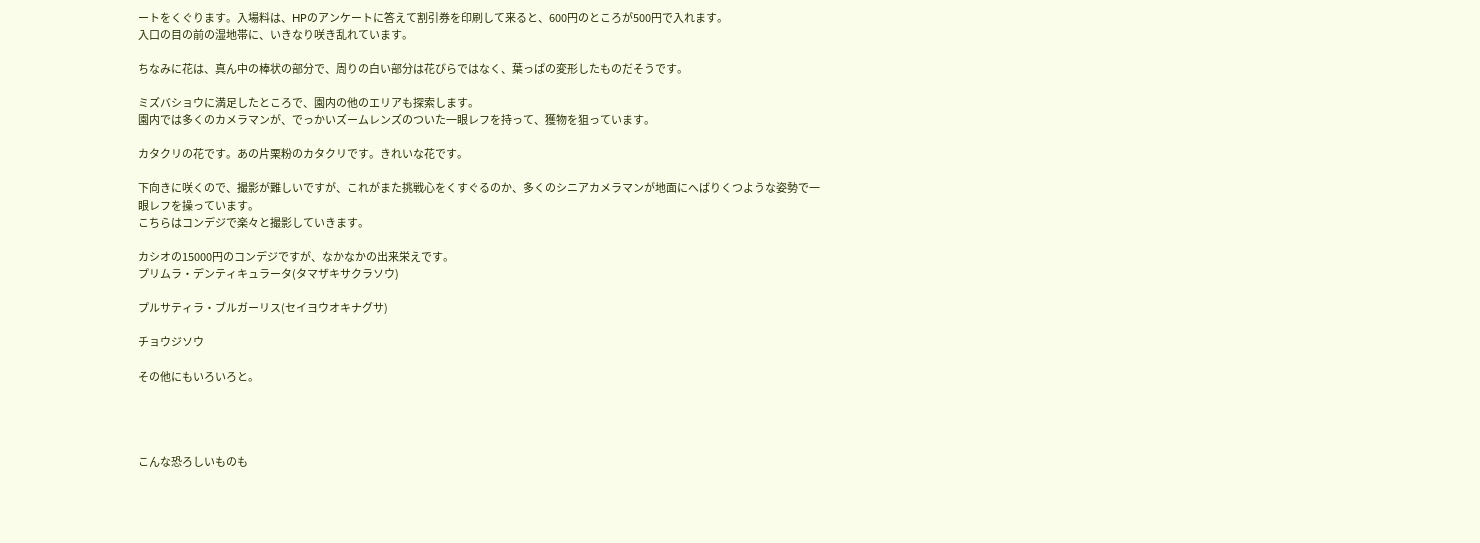ートをくぐります。入場料は、HPのアンケートに答えて割引券を印刷して来ると、600円のところが500円で入れます。
入口の目の前の湿地帯に、いきなり咲き乱れています。

ちなみに花は、真ん中の棒状の部分で、周りの白い部分は花びらではなく、葉っぱの変形したものだそうです。

ミズバショウに満足したところで、園内の他のエリアも探索します。
園内では多くのカメラマンが、でっかいズームレンズのついた一眼レフを持って、獲物を狙っています。

カタクリの花です。あの片栗粉のカタクリです。きれいな花です。

下向きに咲くので、撮影が難しいですが、これがまた挑戦心をくすぐるのか、多くのシニアカメラマンが地面にへばりくつような姿勢で一眼レフを操っています。
こちらはコンデジで楽々と撮影していきます。

カシオの15000円のコンデジですが、なかなかの出来栄えです。
プリムラ・デンティキュラータ(タマザキサクラソウ)

プルサティラ・ブルガーリス(セイヨウオキナグサ)

チョウジソウ

その他にもいろいろと。




こんな恐ろしいものも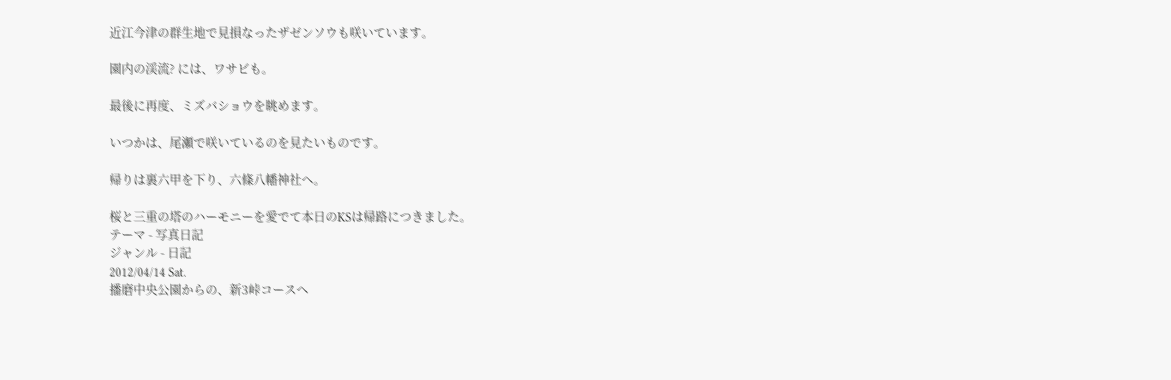近江今津の群生地で見損なったザゼンソウも咲いています。

園内の渓流? には、ワサビも。

最後に再度、ミズバショウを眺めます。

いつかは、尾瀬で咲いているのを見たいものです。

帰りは裏六甲を下り、六條八幡神社へ。

桜と三重の塔のハーモニーを愛でて本日のKSは帰路につきました。
テーマ - 写真日記
ジャンル - 日記
2012/04/14 Sat.
播磨中央公園からの、新3峠コースへ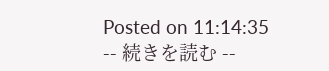Posted on 11:14:35
-- 続きを読む --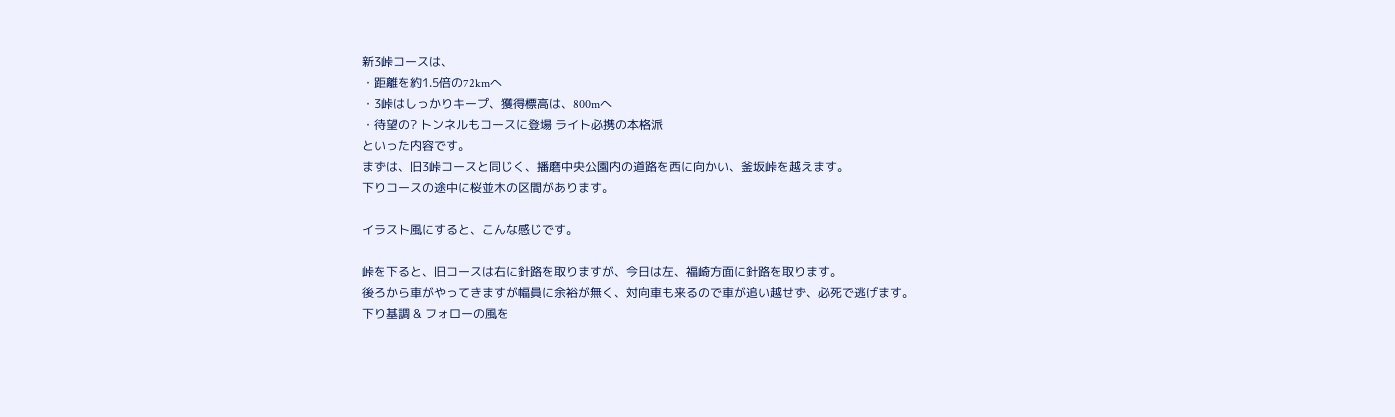新3峠コースは、
・距離を約1.5倍の72kmへ
・3峠はしっかりキープ、獲得標高は、800mへ
・待望の? トンネルもコースに登場 ライト必携の本格派
といった内容です。
まずは、旧3峠コースと同じく、播磨中央公園内の道路を西に向かい、釜坂峠を越えます。
下りコースの途中に桜並木の区間があります。

イラスト風にすると、こんな感じです。

峠を下ると、旧コースは右に針路を取りますが、今日は左、福崎方面に針路を取ります。
後ろから車がやってきますが幅員に余裕が無く、対向車も来るので車が追い越せず、必死で逃げます。
下り基調 & フォローの風を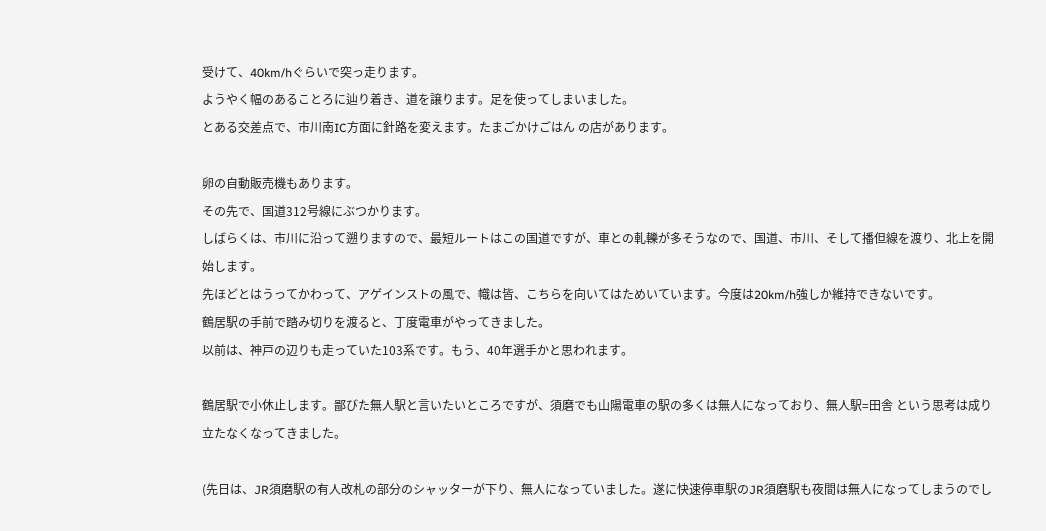受けて、40km/hぐらいで突っ走ります。
ようやく幅のあることろに辿り着き、道を譲ります。足を使ってしまいました。
とある交差点で、市川南IC方面に針路を変えます。たまごかけごはん の店があります。

卵の自動販売機もあります。
その先で、国道312号線にぶつかります。
しばらくは、市川に沿って遡りますので、最短ルートはこの国道ですが、車との軋轢が多そうなので、国道、市川、そして播但線を渡り、北上を開始します。
先ほどとはうってかわって、アゲインストの風で、幟は皆、こちらを向いてはためいています。今度は20km/h強しか維持できないです。
鶴居駅の手前で踏み切りを渡ると、丁度電車がやってきました。
以前は、神戸の辺りも走っていた103系です。もう、40年選手かと思われます。

鶴居駅で小休止します。鄙びた無人駅と言いたいところですが、須磨でも山陽電車の駅の多くは無人になっており、無人駅=田舎 という思考は成り立たなくなってきました。

(先日は、JR須磨駅の有人改札の部分のシャッターが下り、無人になっていました。遂に快速停車駅のJR須磨駅も夜間は無人になってしまうのでし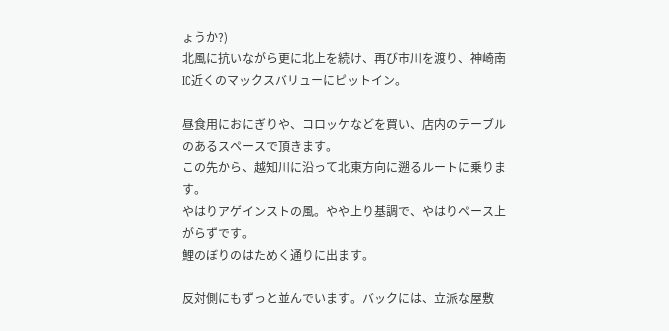ょうか?)
北風に抗いながら更に北上を続け、再び市川を渡り、神崎南IC近くのマックスバリューにピットイン。

昼食用におにぎりや、コロッケなどを買い、店内のテーブルのあるスペースで頂きます。
この先から、越知川に沿って北東方向に遡るルートに乗ります。
やはりアゲインストの風。やや上り基調で、やはりペース上がらずです。
鯉のぼりのはためく通りに出ます。

反対側にもずっと並んでいます。バックには、立派な屋敷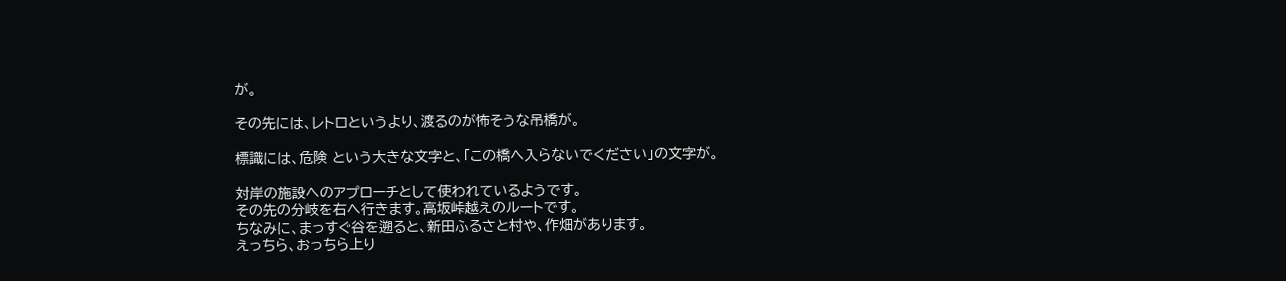が。

その先には、レトロというより、渡るのが怖そうな吊橋が。

標識には、危険 という大きな文字と、「この橋へ入らないでください」の文字が。

対岸の施設へのアプローチとして使われているようです。
その先の分岐を右へ行きます。高坂峠越えのルートです。
ちなみに、まっすぐ谷を遡ると、新田ふるさと村や、作畑があります。
えっちら、おっちら上り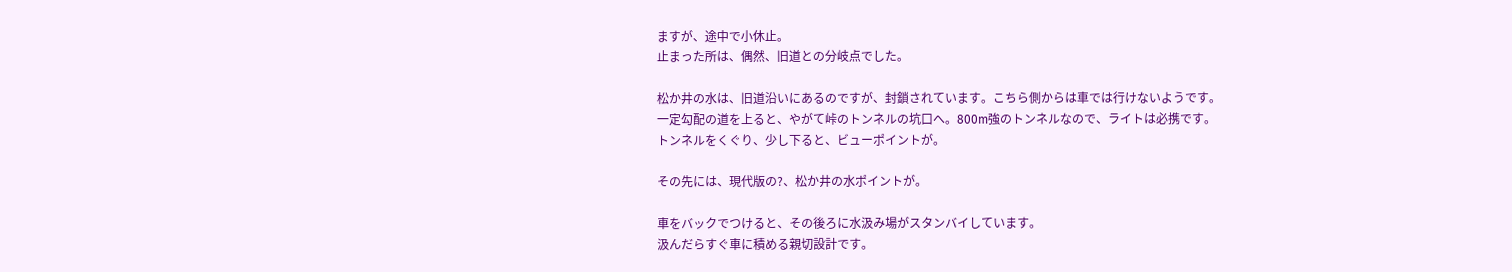ますが、途中で小休止。
止まった所は、偶然、旧道との分岐点でした。

松か井の水は、旧道沿いにあるのですが、封鎖されています。こちら側からは車では行けないようです。
一定勾配の道を上ると、やがて峠のトンネルの坑口へ。800m強のトンネルなので、ライトは必携です。
トンネルをくぐり、少し下ると、ビューポイントが。

その先には、現代版の?、松か井の水ポイントが。

車をバックでつけると、その後ろに水汲み場がスタンバイしています。
汲んだらすぐ車に積める親切設計です。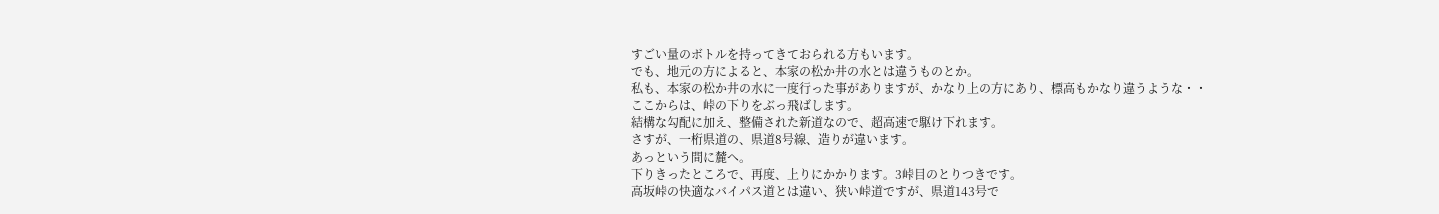すごい量のボトルを持ってきておられる方もいます。
でも、地元の方によると、本家の松か井の水とは違うものとか。
私も、本家の松か井の水に一度行った事がありますが、かなり上の方にあり、標高もかなり違うような・・
ここからは、峠の下りをぶっ飛ばします。
結構な勾配に加え、整備された新道なので、超高速で駆け下れます。
さすが、一桁県道の、県道8号線、造りが違います。
あっという間に麓へ。
下りきったところで、再度、上りにかかります。3峠目のとりつきです。
高坂峠の快適なバイパス道とは違い、狭い峠道ですが、県道143号で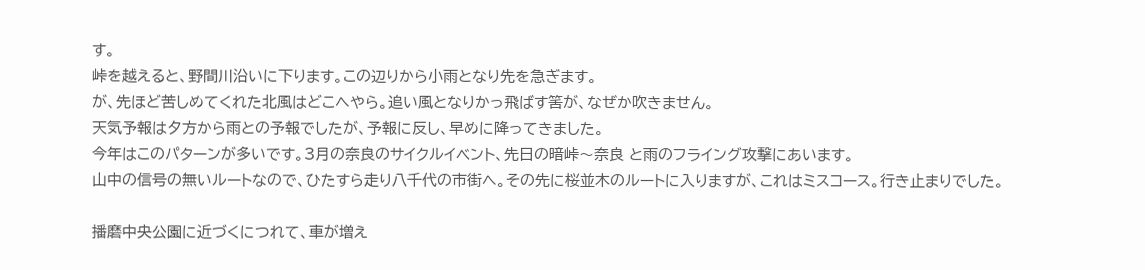す。
峠を越えると、野間川沿いに下ります。この辺りから小雨となり先を急ぎます。
が、先ほど苦しめてくれた北風はどこへやら。追い風となりかっ飛ばす筈が、なぜか吹きません。
天気予報は夕方から雨との予報でしたが、予報に反し、早めに降ってきました。
今年はこのパターンが多いです。3月の奈良のサイクルイベント、先日の暗峠〜奈良 と雨のフライング攻撃にあいます。
山中の信号の無いルートなので、ひたすら走り八千代の市街へ。その先に桜並木のルートに入りますが、これはミスコース。行き止まりでした。

播磨中央公園に近づくにつれて、車が増え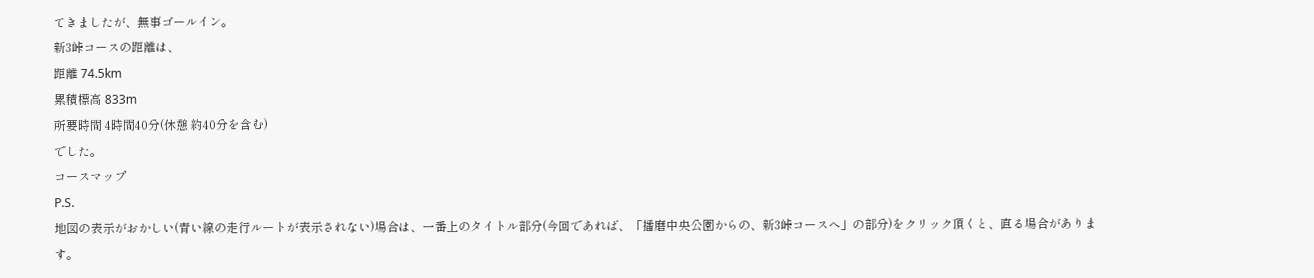てきましたが、無事ゴールイン。
新3峠コースの距離は、
距離 74.5km
累積標高 833m
所要時間 4時間40分(休憩 約40分を含む)
でした。
コースマップ
P.S.
地図の表示がおかしい(青い線の走行ルートが表示されない)場合は、一番上のタイトル部分(今回であれば、「播磨中央公園からの、新3峠コースへ」の部分)をクリック頂くと、直る場合があります。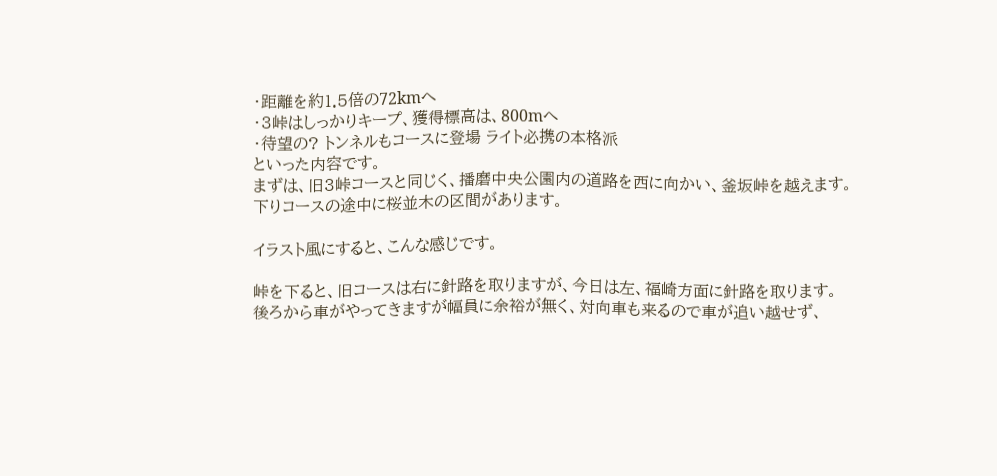・距離を約1.5倍の72kmへ
・3峠はしっかりキープ、獲得標高は、800mへ
・待望の? トンネルもコースに登場 ライト必携の本格派
といった内容です。
まずは、旧3峠コースと同じく、播磨中央公園内の道路を西に向かい、釜坂峠を越えます。
下りコースの途中に桜並木の区間があります。

イラスト風にすると、こんな感じです。

峠を下ると、旧コースは右に針路を取りますが、今日は左、福崎方面に針路を取ります。
後ろから車がやってきますが幅員に余裕が無く、対向車も来るので車が追い越せず、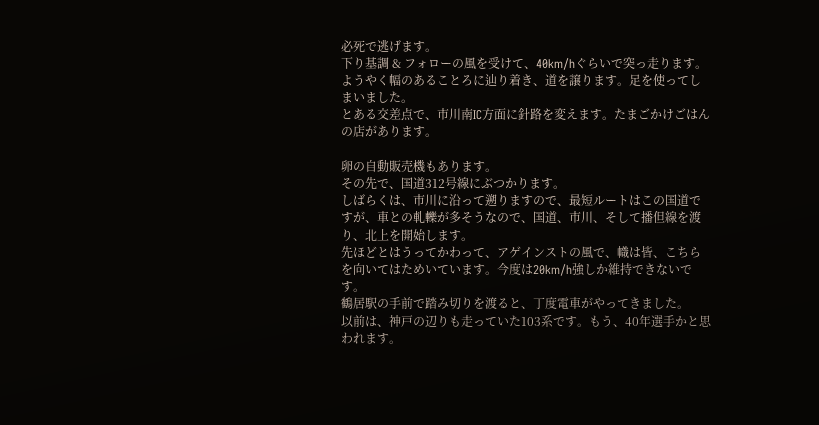必死で逃げます。
下り基調 & フォローの風を受けて、40km/hぐらいで突っ走ります。
ようやく幅のあることろに辿り着き、道を譲ります。足を使ってしまいました。
とある交差点で、市川南IC方面に針路を変えます。たまごかけごはん の店があります。

卵の自動販売機もあります。
その先で、国道312号線にぶつかります。
しばらくは、市川に沿って遡りますので、最短ルートはこの国道ですが、車との軋轢が多そうなので、国道、市川、そして播但線を渡り、北上を開始します。
先ほどとはうってかわって、アゲインストの風で、幟は皆、こちらを向いてはためいています。今度は20km/h強しか維持できないです。
鶴居駅の手前で踏み切りを渡ると、丁度電車がやってきました。
以前は、神戸の辺りも走っていた103系です。もう、40年選手かと思われます。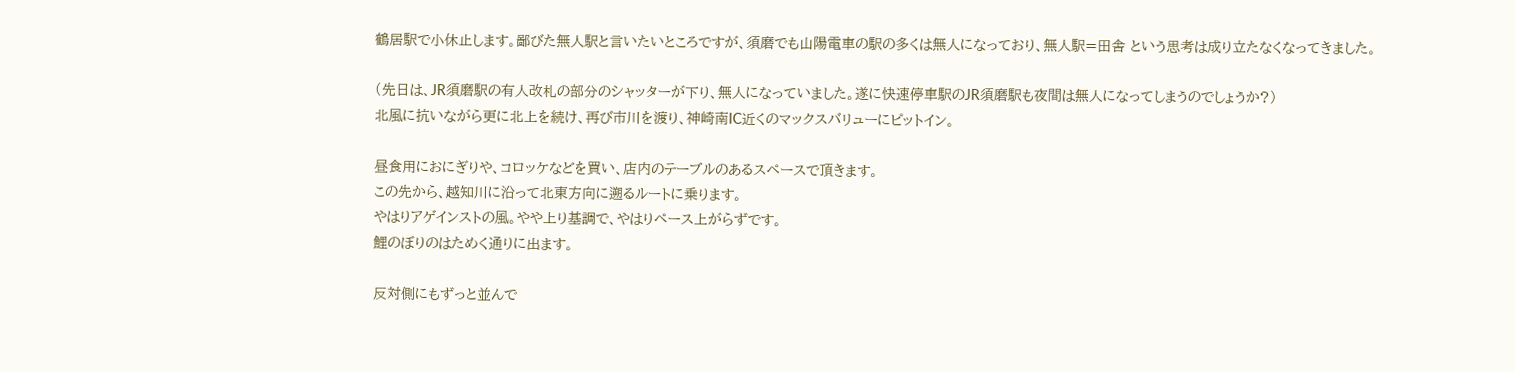鶴居駅で小休止します。鄙びた無人駅と言いたいところですが、須磨でも山陽電車の駅の多くは無人になっており、無人駅=田舎 という思考は成り立たなくなってきました。

(先日は、JR須磨駅の有人改札の部分のシャッターが下り、無人になっていました。遂に快速停車駅のJR須磨駅も夜間は無人になってしまうのでしょうか?)
北風に抗いながら更に北上を続け、再び市川を渡り、神崎南IC近くのマックスバリューにピットイン。

昼食用におにぎりや、コロッケなどを買い、店内のテーブルのあるスペースで頂きます。
この先から、越知川に沿って北東方向に遡るルートに乗ります。
やはりアゲインストの風。やや上り基調で、やはりペース上がらずです。
鯉のぼりのはためく通りに出ます。

反対側にもずっと並んで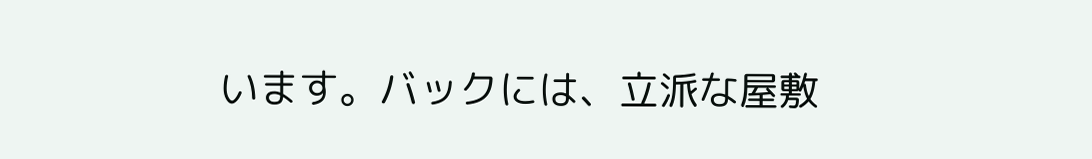います。バックには、立派な屋敷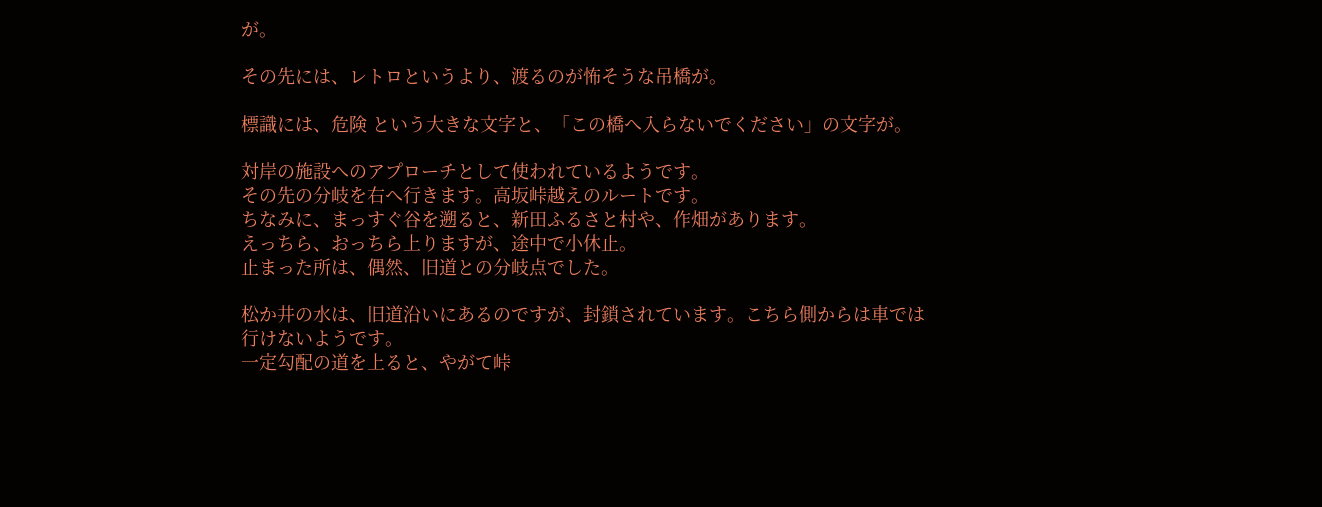が。

その先には、レトロというより、渡るのが怖そうな吊橋が。

標識には、危険 という大きな文字と、「この橋へ入らないでください」の文字が。

対岸の施設へのアプローチとして使われているようです。
その先の分岐を右へ行きます。高坂峠越えのルートです。
ちなみに、まっすぐ谷を遡ると、新田ふるさと村や、作畑があります。
えっちら、おっちら上りますが、途中で小休止。
止まった所は、偶然、旧道との分岐点でした。

松か井の水は、旧道沿いにあるのですが、封鎖されています。こちら側からは車では行けないようです。
一定勾配の道を上ると、やがて峠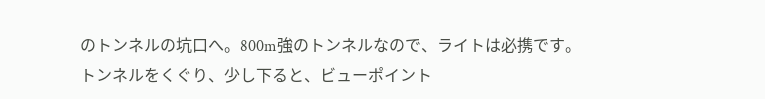のトンネルの坑口へ。800m強のトンネルなので、ライトは必携です。
トンネルをくぐり、少し下ると、ビューポイント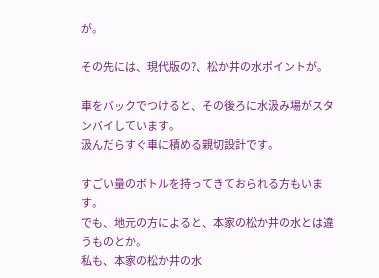が。

その先には、現代版の?、松か井の水ポイントが。

車をバックでつけると、その後ろに水汲み場がスタンバイしています。
汲んだらすぐ車に積める親切設計です。

すごい量のボトルを持ってきておられる方もいます。
でも、地元の方によると、本家の松か井の水とは違うものとか。
私も、本家の松か井の水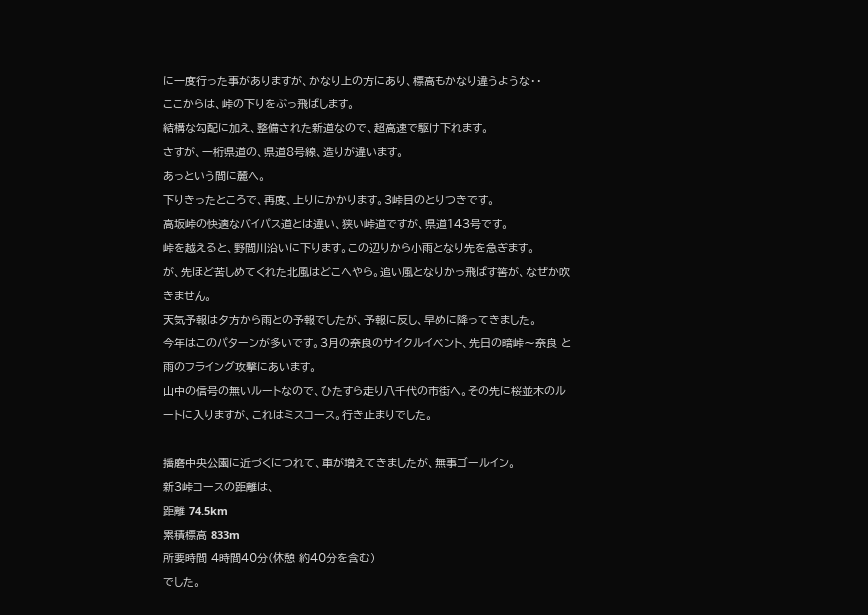に一度行った事がありますが、かなり上の方にあり、標高もかなり違うような・・
ここからは、峠の下りをぶっ飛ばします。
結構な勾配に加え、整備された新道なので、超高速で駆け下れます。
さすが、一桁県道の、県道8号線、造りが違います。
あっという間に麓へ。
下りきったところで、再度、上りにかかります。3峠目のとりつきです。
高坂峠の快適なバイパス道とは違い、狭い峠道ですが、県道143号です。
峠を越えると、野間川沿いに下ります。この辺りから小雨となり先を急ぎます。
が、先ほど苦しめてくれた北風はどこへやら。追い風となりかっ飛ばす筈が、なぜか吹きません。
天気予報は夕方から雨との予報でしたが、予報に反し、早めに降ってきました。
今年はこのパターンが多いです。3月の奈良のサイクルイベント、先日の暗峠〜奈良 と雨のフライング攻撃にあいます。
山中の信号の無いルートなので、ひたすら走り八千代の市街へ。その先に桜並木のルートに入りますが、これはミスコース。行き止まりでした。

播磨中央公園に近づくにつれて、車が増えてきましたが、無事ゴールイン。
新3峠コースの距離は、
距離 74.5km
累積標高 833m
所要時間 4時間40分(休憩 約40分を含む)
でした。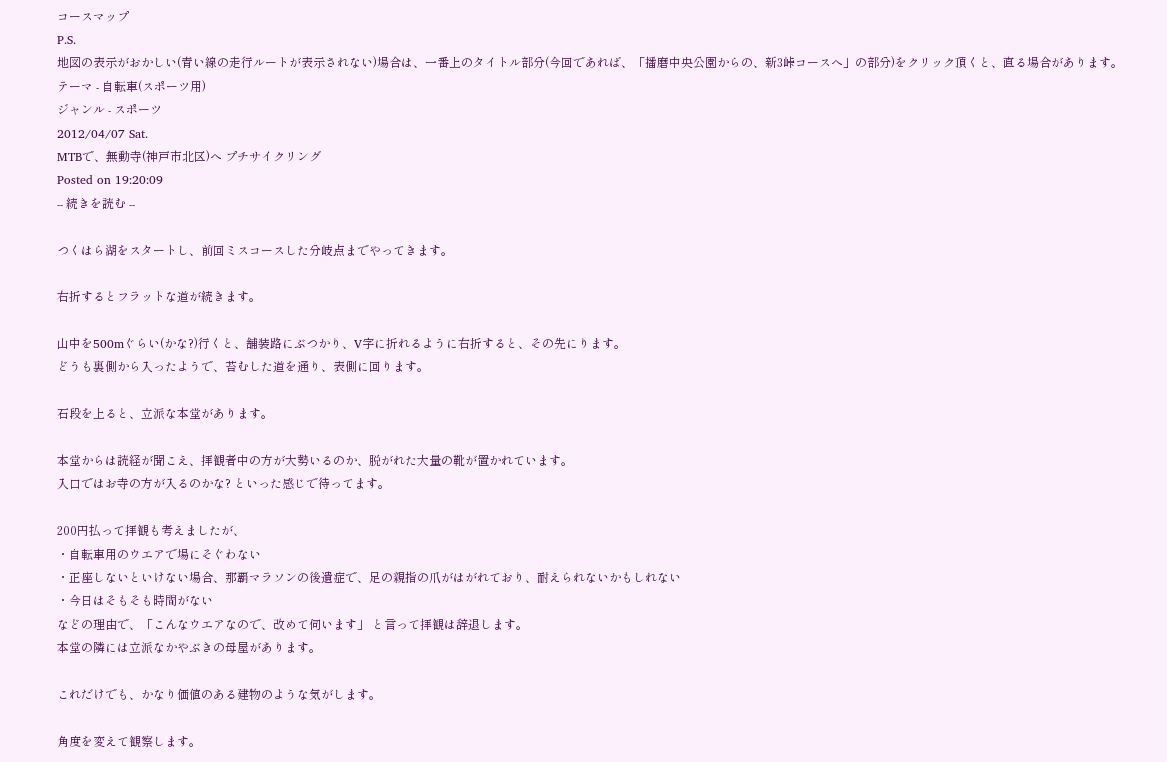コースマップ
P.S.
地図の表示がおかしい(青い線の走行ルートが表示されない)場合は、一番上のタイトル部分(今回であれば、「播磨中央公園からの、新3峠コースへ」の部分)をクリック頂くと、直る場合があります。
テーマ - 自転車(スポーツ用)
ジャンル - スポーツ
2012/04/07 Sat.
MTBで、無動寺(神戸市北区)へ プチサイクリング
Posted on 19:20:09
-- 続きを読む --

つくはら湖をスタートし、前回ミスコースした分岐点までやってきます。

右折するとフラットな道が続きます。

山中を500mぐらい(かな?)行くと、舗装路にぶつかり、V字に折れるように右折すると、その先にります。
どうも裏側から入ったようで、苔むした道を通り、表側に回ります。

石段を上ると、立派な本堂があります。

本堂からは読経が聞こえ、拝観者中の方が大勢いるのか、脱がれた大量の靴が置かれています。
入口ではお寺の方が入るのかな? といった感じで待ってます。

200円払って拝観も考えましたが、
・自転車用のウエアで場にそぐわない
・正座しないといけない場合、那覇マラソンの後遺症で、足の親指の爪がはがれており、耐えられないかもしれない
・今日はそもそも時間がない
などの理由で、「こんなウエアなので、改めて伺います」 と言って拝観は辞退します。
本堂の隣には立派なかやぶきの母屋があります。

これだけでも、かなり価値のある建物のような気がします。

角度を変えて観察します。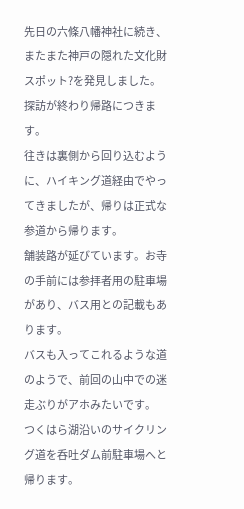先日の六條八幡神社に続き、またまた神戸の隠れた文化財スポット?を発見しました。
探訪が終わり帰路につきます。
往きは裏側から回り込むように、ハイキング道経由でやってきましたが、帰りは正式な参道から帰ります。
舗装路が延びています。お寺の手前には参拝者用の駐車場があり、バス用との記載もあります。
バスも入ってこれるような道のようで、前回の山中での迷走ぶりがアホみたいです。
つくはら湖沿いのサイクリング道を呑吐ダム前駐車場へと帰ります。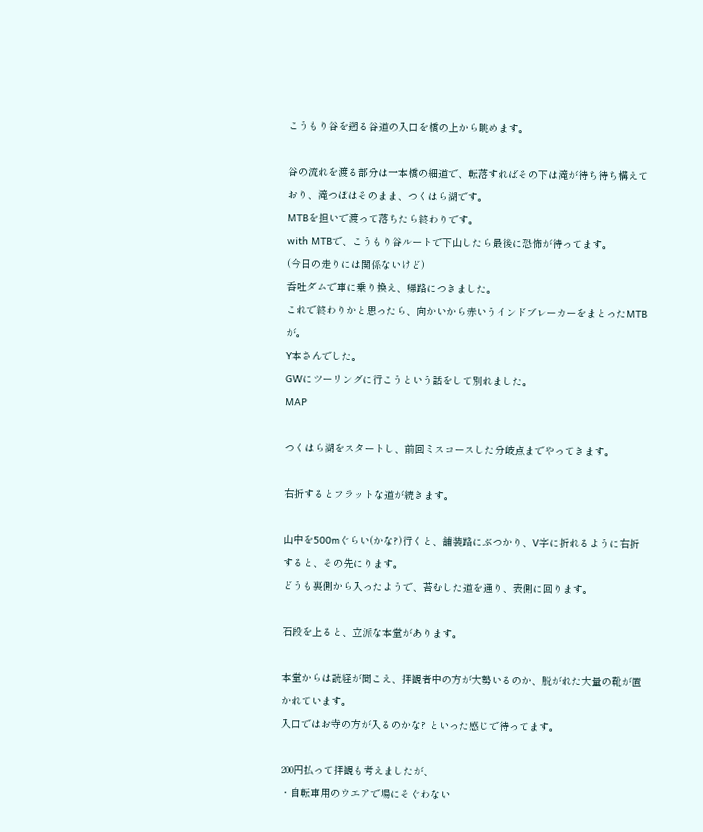こうもり谷を遡る谷道の入口を橋の上から眺めます。

谷の流れを渡る部分は一本橋の細道で、転落すればその下は滝が待ち待ち構えており、滝つぼはそのまま、つくはら湖です。
MTBを担いで渡って落ちたら終わりです。
with MTBで、こうもり谷ルートで下山したら最後に恐怖が待ってます。
(今日の走りには関係ないけど)
呑吐ダムで車に乗り換え、帰路につきました。
これで終わりかと思ったら、向かいから赤いうインドブレーカーをまとったMTBが。
Y本さんでした。
GWにツーリングに行こうという話をして別れました。
MAP

つくはら湖をスタートし、前回ミスコースした分岐点までやってきます。

右折するとフラットな道が続きます。

山中を500mぐらい(かな?)行くと、舗装路にぶつかり、V字に折れるように右折すると、その先にります。
どうも裏側から入ったようで、苔むした道を通り、表側に回ります。

石段を上ると、立派な本堂があります。

本堂からは読経が聞こえ、拝観者中の方が大勢いるのか、脱がれた大量の靴が置かれています。
入口ではお寺の方が入るのかな? といった感じで待ってます。

200円払って拝観も考えましたが、
・自転車用のウエアで場にそぐわない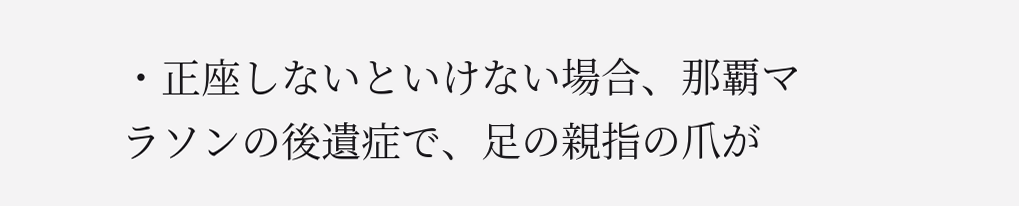・正座しないといけない場合、那覇マラソンの後遺症で、足の親指の爪が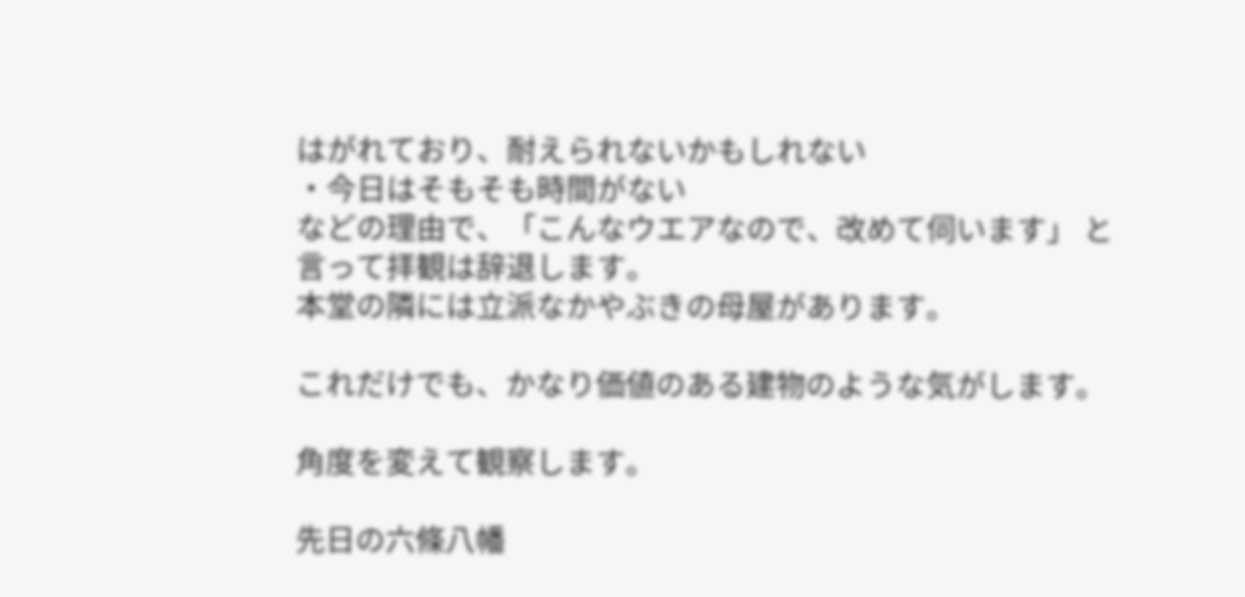はがれており、耐えられないかもしれない
・今日はそもそも時間がない
などの理由で、「こんなウエアなので、改めて伺います」 と言って拝観は辞退します。
本堂の隣には立派なかやぶきの母屋があります。

これだけでも、かなり価値のある建物のような気がします。

角度を変えて観察します。

先日の六條八幡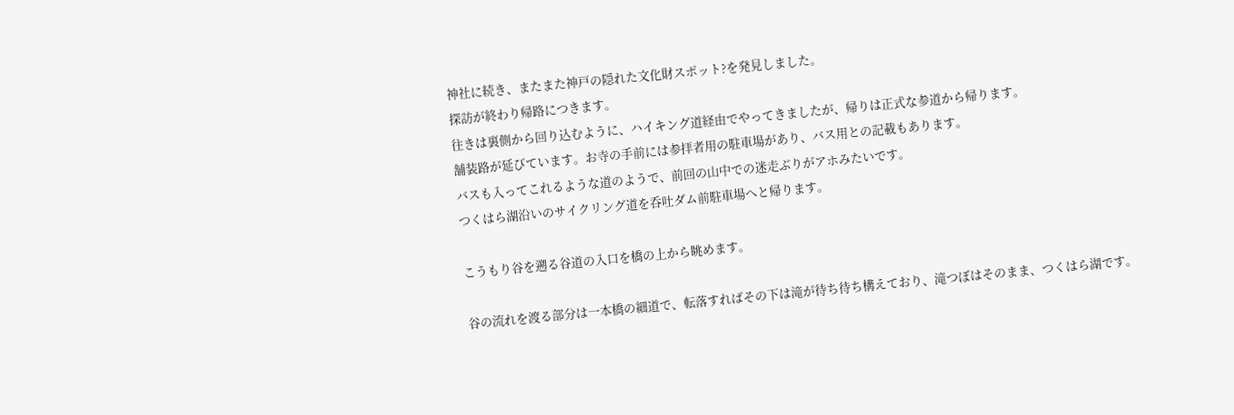神社に続き、またまた神戸の隠れた文化財スポット?を発見しました。
探訪が終わり帰路につきます。
往きは裏側から回り込むように、ハイキング道経由でやってきましたが、帰りは正式な参道から帰ります。
舗装路が延びています。お寺の手前には参拝者用の駐車場があり、バス用との記載もあります。
バスも入ってこれるような道のようで、前回の山中での迷走ぶりがアホみたいです。
つくはら湖沿いのサイクリング道を呑吐ダム前駐車場へと帰ります。

こうもり谷を遡る谷道の入口を橋の上から眺めます。

谷の流れを渡る部分は一本橋の細道で、転落すればその下は滝が待ち待ち構えており、滝つぼはそのまま、つくはら湖です。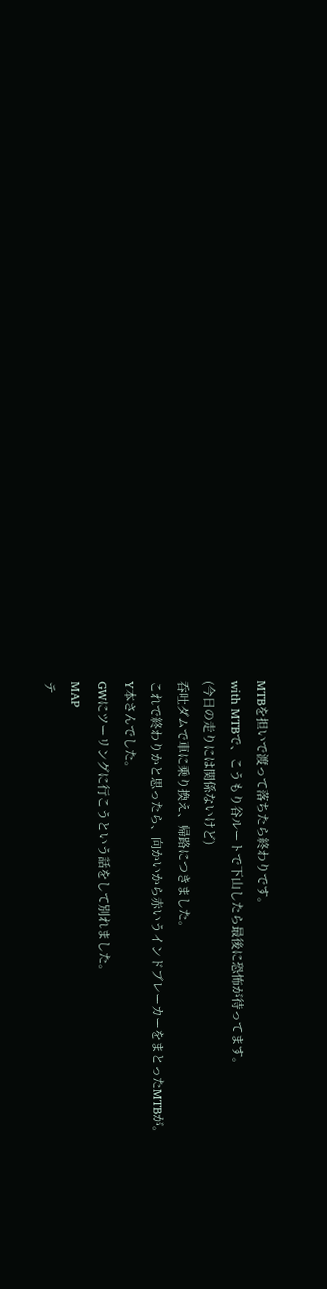MTBを担いで渡って落ちたら終わりです。
with MTBで、こうもり谷ルートで下山したら最後に恐怖が待ってます。
(今日の走りには関係ないけど)
呑吐ダムで車に乗り換え、帰路につきました。
これで終わりかと思ったら、向かいから赤いうインドブレーカーをまとったMTBが。
Y本さんでした。
GWにツーリングに行こうという話をして別れました。
MAP
テ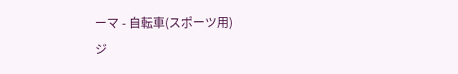ーマ - 自転車(スポーツ用)
ジ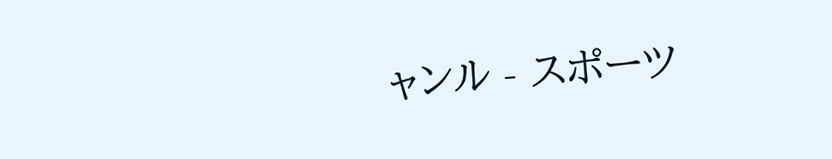ャンル - スポーツ